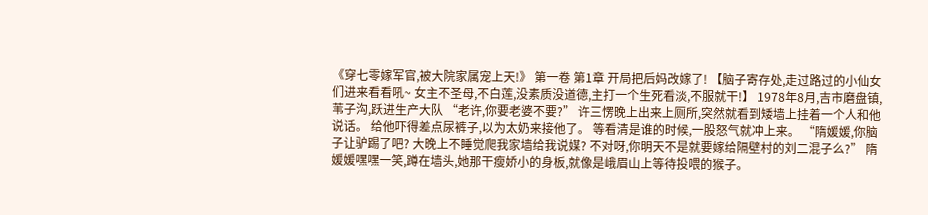《穿七零嫁军官,被大院家属宠上天!》 第一卷 第1章 开局把后妈改嫁了! 【脑子寄存处,走过路过的小仙女们进来看看吼~ 女主不圣母,不白莲,没素质没道德,主打一个生死看淡,不服就干!】 1978年8月,吉市磨盘镇,苇子沟,跃进生产大队 “老许,你要老婆不要?” 许三愣晚上出来上厕所,突然就看到矮墙上挂着一个人和他说话。 给他吓得差点尿裤子,以为太奶来接他了。 等看清是谁的时候,一股怒气就冲上来。 “隋媛媛,你脑子让驴踢了吧? 大晚上不睡觉爬我家墙给我说媒? 不对呀,你明天不是就要嫁给隔壁村的刘二混子么?” 隋媛媛嘿嘿一笑,蹲在墙头,她那干瘦娇小的身板,就像是峨眉山上等待投喂的猴子。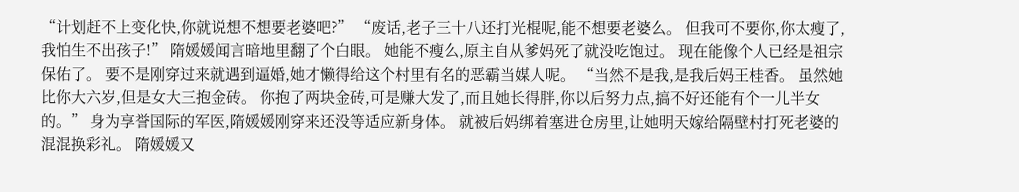“计划赶不上变化快,你就说想不想要老婆吧?” “废话,老子三十八还打光棍呢,能不想要老婆么。 但我可不要你,你太瘦了,我怕生不出孩子!” 隋媛媛闻言暗地里翻了个白眼。 她能不瘦么,原主自从爹妈死了就没吃饱过。 现在能像个人已经是祖宗保佑了。 要不是刚穿过来就遇到逼婚,她才懒得给这个村里有名的恶霸当媒人呢。 “当然不是我,是我后妈王桂香。 虽然她比你大六岁,但是女大三抱金砖。 你抱了两块金砖,可是赚大发了,而且她长得胖,你以后努力点,搞不好还能有个一儿半女的。” 身为享誉国际的军医,隋媛媛刚穿来还没等适应新身体。 就被后妈绑着塞进仓房里,让她明天嫁给隔壁村打死老婆的混混换彩礼。 隋媛媛又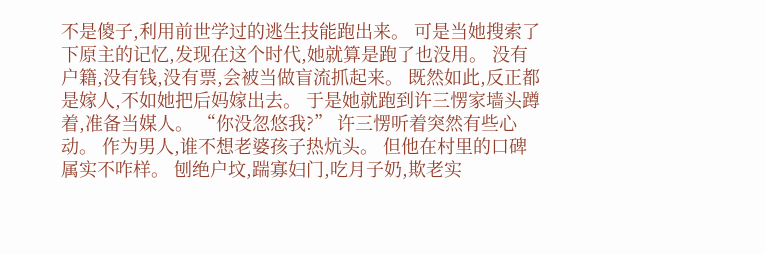不是傻子,利用前世学过的逃生技能跑出来。 可是当她搜索了下原主的记忆,发现在这个时代,她就算是跑了也没用。 没有户籍,没有钱,没有票,会被当做盲流抓起来。 既然如此,反正都是嫁人,不如她把后妈嫁出去。 于是她就跑到许三愣家墙头蹲着,准备当媒人。 “你没忽悠我?” 许三愣听着突然有些心动。 作为男人,谁不想老婆孩子热炕头。 但他在村里的口碑属实不咋样。 刨绝户坟,踹寡妇门,吃月子奶,欺老实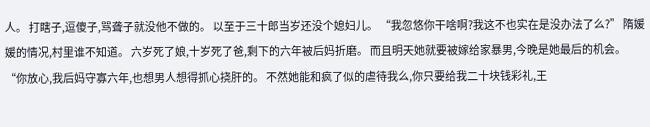人。 打瞎子,逗傻子,骂聋子就没他不做的。 以至于三十郎当岁还没个媳妇儿。 “我忽悠你干啥啊?我这不也实在是没办法了么?” 隋媛媛的情况,村里谁不知道。 六岁死了娘,十岁死了爸,剩下的六年被后妈折磨。 而且明天她就要被嫁给家暴男,今晚是她最后的机会。 “你放心,我后妈守寡六年,也想男人想得抓心挠肝的。 不然她能和疯了似的虐待我么,你只要给我二十块钱彩礼,王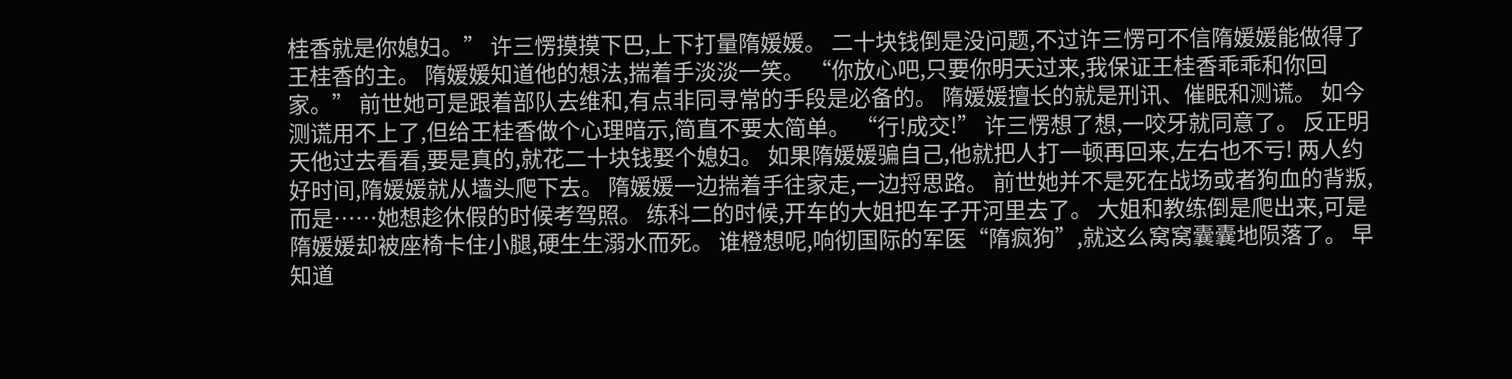桂香就是你媳妇。” 许三愣摸摸下巴,上下打量隋媛媛。 二十块钱倒是没问题,不过许三愣可不信隋媛媛能做得了王桂香的主。 隋媛媛知道他的想法,揣着手淡淡一笑。 “你放心吧,只要你明天过来,我保证王桂香乖乖和你回家。” 前世她可是跟着部队去维和,有点非同寻常的手段是必备的。 隋媛媛擅长的就是刑讯、催眠和测谎。 如今测谎用不上了,但给王桂香做个心理暗示,简直不要太简单。 “行!成交!” 许三愣想了想,一咬牙就同意了。 反正明天他过去看看,要是真的,就花二十块钱娶个媳妇。 如果隋媛媛骗自己,他就把人打一顿再回来,左右也不亏! 两人约好时间,隋媛媛就从墙头爬下去。 隋媛媛一边揣着手往家走,一边捋思路。 前世她并不是死在战场或者狗血的背叛,而是……她想趁休假的时候考驾照。 练科二的时候,开车的大姐把车子开河里去了。 大姐和教练倒是爬出来,可是隋媛媛却被座椅卡住小腿,硬生生溺水而死。 谁橙想呢,响彻国际的军医“隋疯狗”,就这么窝窝囊囊地陨落了。 早知道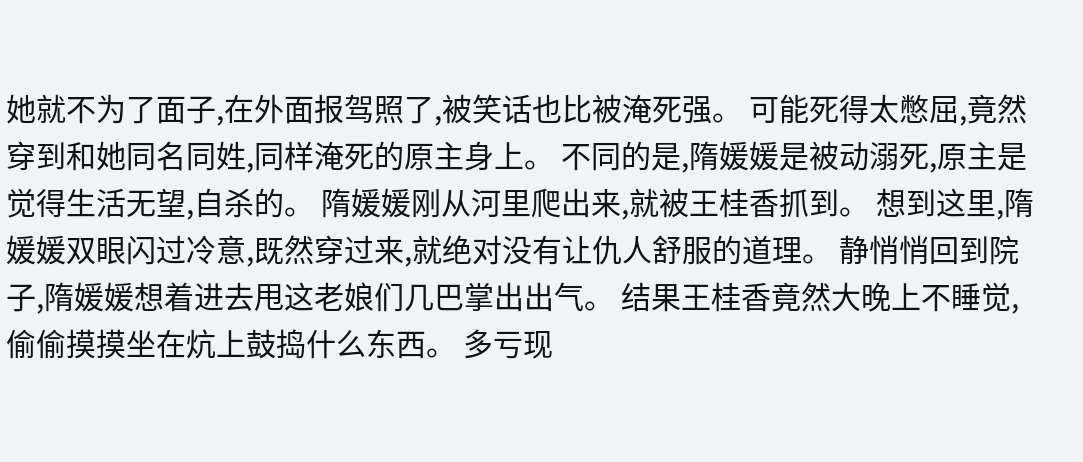她就不为了面子,在外面报驾照了,被笑话也比被淹死强。 可能死得太憋屈,竟然穿到和她同名同姓,同样淹死的原主身上。 不同的是,隋媛媛是被动溺死,原主是觉得生活无望,自杀的。 隋媛媛刚从河里爬出来,就被王桂香抓到。 想到这里,隋媛媛双眼闪过冷意,既然穿过来,就绝对没有让仇人舒服的道理。 静悄悄回到院子,隋媛媛想着进去甩这老娘们几巴掌出出气。 结果王桂香竟然大晚上不睡觉,偷偷摸摸坐在炕上鼓捣什么东西。 多亏现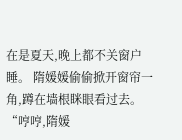在是夏天,晚上都不关窗户睡。 隋媛媛偷偷掀开窗帘一角,蹲在墙根眯眼看过去。 “哼哼,隋媛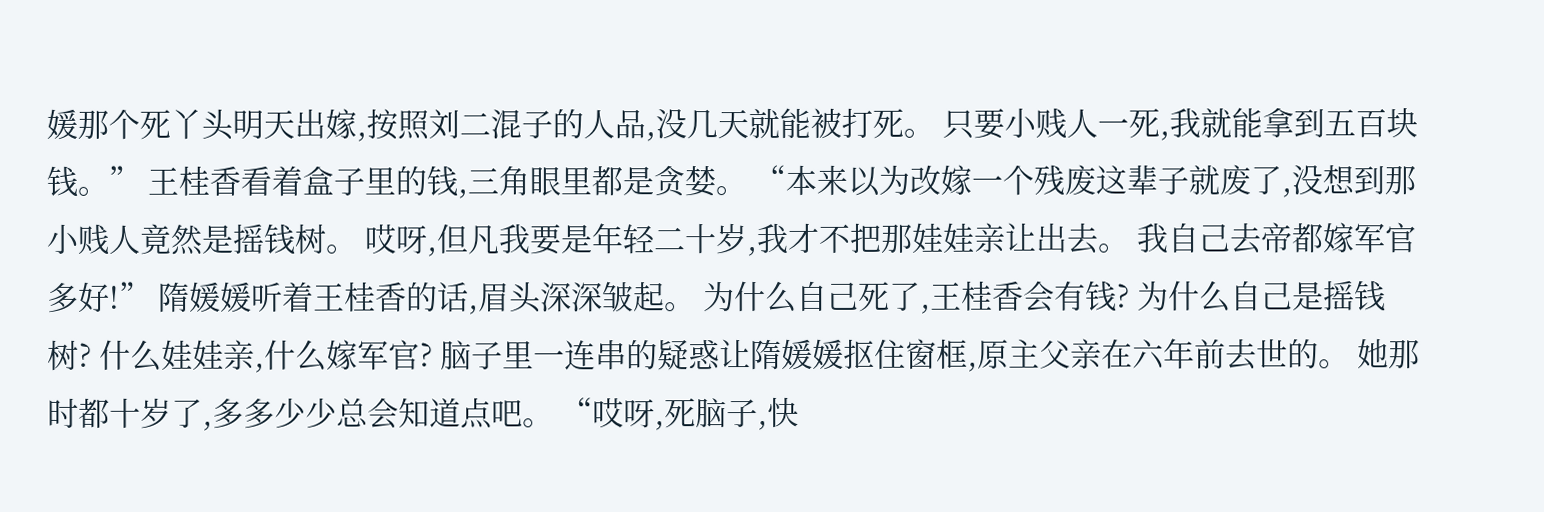媛那个死丫头明天出嫁,按照刘二混子的人品,没几天就能被打死。 只要小贱人一死,我就能拿到五百块钱。” 王桂香看着盒子里的钱,三角眼里都是贪婪。 “本来以为改嫁一个残废这辈子就废了,没想到那小贱人竟然是摇钱树。 哎呀,但凡我要是年轻二十岁,我才不把那娃娃亲让出去。 我自己去帝都嫁军官多好!” 隋媛媛听着王桂香的话,眉头深深皱起。 为什么自己死了,王桂香会有钱? 为什么自己是摇钱树? 什么娃娃亲,什么嫁军官? 脑子里一连串的疑惑让隋媛媛抠住窗框,原主父亲在六年前去世的。 她那时都十岁了,多多少少总会知道点吧。 “哎呀,死脑子,快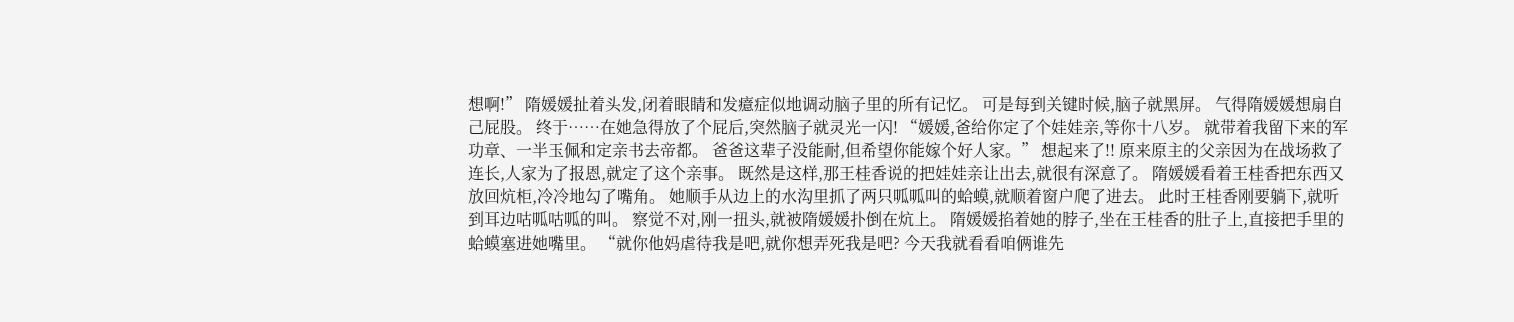想啊!” 隋媛媛扯着头发,闭着眼睛和发癔症似地调动脑子里的所有记忆。 可是每到关键时候,脑子就黑屏。 气得隋媛媛想扇自己屁股。 终于……在她急得放了个屁后,突然脑子就灵光一闪! “媛媛,爸给你定了个娃娃亲,等你十八岁。 就带着我留下来的军功章、一半玉佩和定亲书去帝都。 爸爸这辈子没能耐,但希望你能嫁个好人家。” 想起来了!! 原来原主的父亲因为在战场救了连长,人家为了报恩,就定了这个亲事。 既然是这样,那王桂香说的把娃娃亲让出去,就很有深意了。 隋媛媛看着王桂香把东西又放回炕柜,冷冷地勾了嘴角。 她顺手从边上的水沟里抓了两只呱呱叫的蛤蟆,就顺着窗户爬了进去。 此时王桂香刚要躺下,就听到耳边咕呱咕呱的叫。 察觉不对,刚一扭头,就被隋媛媛扑倒在炕上。 隋媛媛掐着她的脖子,坐在王桂香的肚子上,直接把手里的蛤蟆塞进她嘴里。 “就你他妈虐待我是吧,就你想弄死我是吧? 今天我就看看咱俩谁先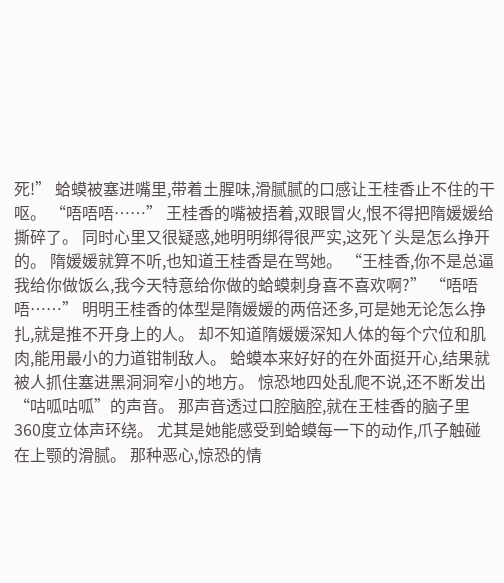死!” 蛤蟆被塞进嘴里,带着土腥味,滑腻腻的口感让王桂香止不住的干呕。 “唔唔唔……” 王桂香的嘴被捂着,双眼冒火,恨不得把隋媛媛给撕碎了。 同时心里又很疑惑,她明明绑得很严实,这死丫头是怎么挣开的。 隋媛媛就算不听,也知道王桂香是在骂她。 “王桂香,你不是总逼我给你做饭么,我今天特意给你做的蛤蟆刺身喜不喜欢啊?” “唔唔唔……” 明明王桂香的体型是隋媛媛的两倍还多,可是她无论怎么挣扎,就是推不开身上的人。 却不知道隋媛媛深知人体的每个穴位和肌肉,能用最小的力道钳制敌人。 蛤蟆本来好好的在外面挺开心,结果就被人抓住塞进黑洞洞窄小的地方。 惊恐地四处乱爬不说,还不断发出“咕呱咕呱”的声音。 那声音透过口腔脑腔,就在王桂香的脑子里360度立体声环绕。 尤其是她能感受到蛤蟆每一下的动作,爪子触碰在上颚的滑腻。 那种恶心,惊恐的情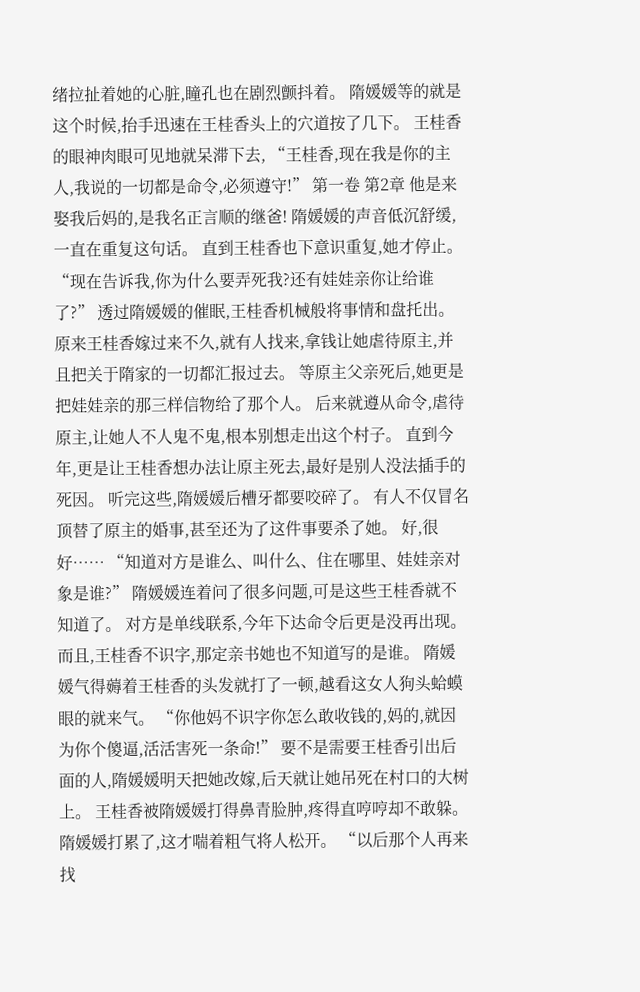绪拉扯着她的心脏,瞳孔也在剧烈颤抖着。 隋媛媛等的就是这个时候,抬手迅速在王桂香头上的穴道按了几下。 王桂香的眼神肉眼可见地就呆滞下去, “王桂香,现在我是你的主人,我说的一切都是命令,必须遵守!” 第一卷 第2章 他是来娶我后妈的,是我名正言顺的继爸! 隋媛媛的声音低沉舒缓,一直在重复这句话。 直到王桂香也下意识重复,她才停止。 “现在告诉我,你为什么要弄死我?还有娃娃亲你让给谁了?” 透过隋媛媛的催眠,王桂香机械般将事情和盘托出。 原来王桂香嫁过来不久,就有人找来,拿钱让她虐待原主,并且把关于隋家的一切都汇报过去。 等原主父亲死后,她更是把娃娃亲的那三样信物给了那个人。 后来就遵从命令,虐待原主,让她人不人鬼不鬼,根本别想走出这个村子。 直到今年,更是让王桂香想办法让原主死去,最好是别人没法插手的死因。 听完这些,隋媛媛后槽牙都要咬碎了。 有人不仅冒名顶替了原主的婚事,甚至还为了这件事要杀了她。 好,很好…… “知道对方是谁么、叫什么、住在哪里、娃娃亲对象是谁?” 隋媛媛连着问了很多问题,可是这些王桂香就不知道了。 对方是单线联系,今年下达命令后更是没再出现。 而且,王桂香不识字,那定亲书她也不知道写的是谁。 隋媛媛气得薅着王桂香的头发就打了一顿,越看这女人狗头蛤蟆眼的就来气。 “你他妈不识字你怎么敢收钱的,妈的,就因为你个傻逼,活活害死一条命!” 要不是需要王桂香引出后面的人,隋媛媛明天把她改嫁,后天就让她吊死在村口的大树上。 王桂香被隋媛媛打得鼻青脸肿,疼得直哼哼却不敢躲。 隋媛媛打累了,这才喘着粗气将人松开。 “以后那个人再来找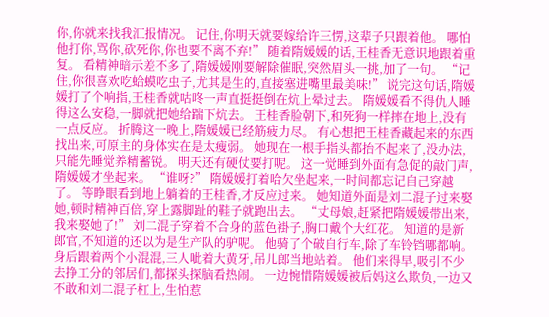你,你就来找我汇报情况。 记住,你明天就要嫁给许三愣,这辈子只跟着他。 哪怕他打你,骂你,砍死你,你也要不离不弃!” 随着隋媛媛的话,王桂香无意识地跟着重复。 看精神暗示差不多了,隋媛媛刚要解除催眠,突然眉头一挑,加了一句。 “记住,你很喜欢吃蛤蟆吃虫子,尤其是生的,直接塞进嘴里最美味!” 说完这句话,隋媛媛打了个响指,王桂香就咕咚一声直挺挺倒在炕上晕过去。 隋媛媛看不得仇人睡得这么安稳,一脚就把她给踹下炕去。 王桂香脸朝下,和死狗一样摔在地上,没有一点反应。 折腾这一晚上,隋媛媛已经筋疲力尽。 有心想把王桂香藏起来的东西找出来,可原主的身体实在是太瘦弱。 她现在一根手指头都抬不起来了,没办法,只能先睡觉养精蓄锐。 明天还有硬仗要打呢。 这一觉睡到外面有急促的敲门声,隋媛媛才坐起来。 “谁呀?” 隋媛媛打着哈欠坐起来,一时间都忘记自己穿越了。 等睁眼看到地上躺着的王桂香,才反应过来。 她知道外面是刘二混子过来娶她,顿时精神百倍,穿上露脚趾的鞋子就跑出去。 “丈母娘,赶紧把隋媛媛带出来,我来娶她了!” 刘二混子穿着不合身的蓝色褂子,胸口戴个大红花。 知道的是新郎官,不知道的还以为是生产队的驴呢。 他骑了个破自行车,除了车铃铛哪都响。 身后跟着两个小混混,三人呲着大黄牙,吊儿郎当地站着。 他们来得早,吸引不少去挣工分的邻居们,都探头探脑看热闹。 一边惋惜隋媛媛被后妈这么欺负,一边又不敢和刘二混子杠上,生怕惹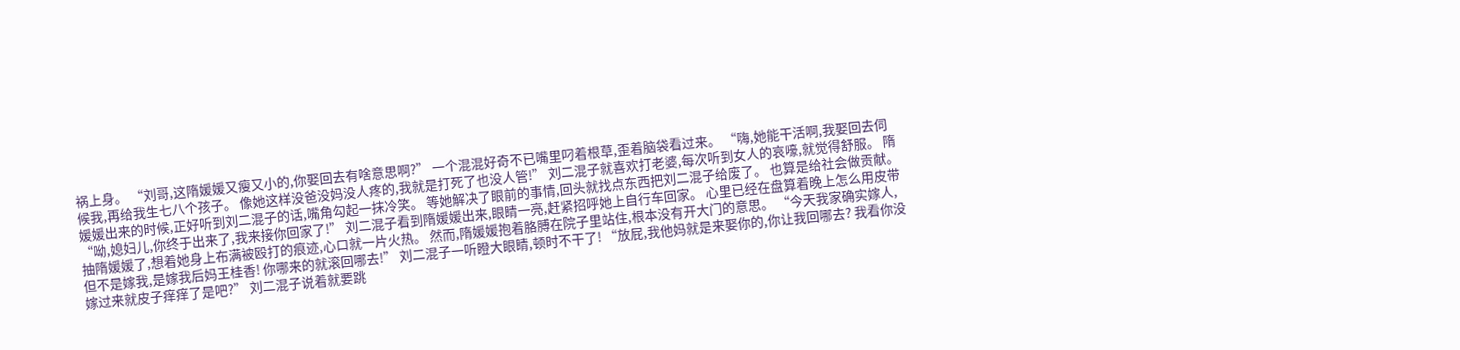祸上身。 “刘哥,这隋媛媛又瘦又小的,你娶回去有啥意思啊?” 一个混混好奇不已嘴里叼着根草,歪着脑袋看过来。 “嗨,她能干活啊,我娶回去伺候我,再给我生七八个孩子。 像她这样没爸没妈没人疼的,我就是打死了也没人管!” 刘二混子就喜欢打老婆,每次听到女人的哀嚎,就觉得舒服。 隋媛媛出来的时候,正好听到刘二混子的话,嘴角勾起一抹冷笑。 等她解决了眼前的事情,回头就找点东西把刘二混子给废了。 也算是给社会做贡献。 “呦,媳妇儿,你终于出来了,我来接你回家了!” 刘二混子看到隋媛媛出来,眼睛一亮,赶紧招呼她上自行车回家。 心里已经在盘算着晚上怎么用皮带抽隋媛媛了,想着她身上布满被殴打的痕迹,心口就一片火热。 然而,隋媛媛抱着胳膊在院子里站住,根本没有开大门的意思。 “今天我家确实嫁人,但不是嫁我,是嫁我后妈王桂香! 你哪来的就滚回哪去!” 刘二混子一听瞪大眼睛,顿时不干了! “放屁,我他妈就是来娶你的,你让我回哪去? 我看你没嫁过来就皮子痒痒了是吧?” 刘二混子说着就要跳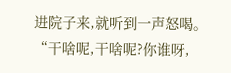进院子来,就听到一声怒喝。 “干啥呢,干啥呢?你谁呀,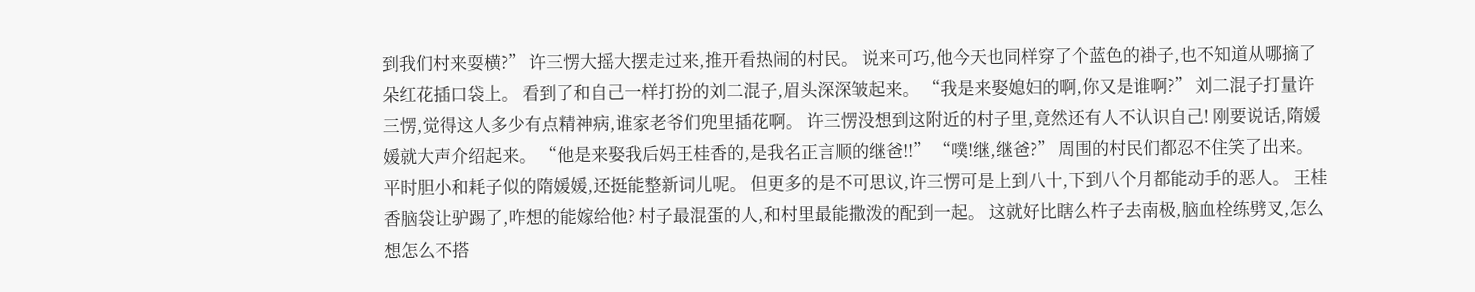到我们村来耍横?” 许三愣大摇大摆走过来,推开看热闹的村民。 说来可巧,他今天也同样穿了个蓝色的褂子,也不知道从哪摘了朵红花插口袋上。 看到了和自己一样打扮的刘二混子,眉头深深皱起来。 “我是来娶媳妇的啊,你又是谁啊?” 刘二混子打量许三愣,觉得这人多少有点精神病,谁家老爷们兜里插花啊。 许三愣没想到这附近的村子里,竟然还有人不认识自己! 刚要说话,隋媛媛就大声介绍起来。 “他是来娶我后妈王桂香的,是我名正言顺的继爸!!” “噗!继,继爸?” 周围的村民们都忍不住笑了出来。 平时胆小和耗子似的隋媛媛,还挺能整新词儿呢。 但更多的是不可思议,许三愣可是上到八十,下到八个月都能动手的恶人。 王桂香脑袋让驴踢了,咋想的能嫁给他? 村子最混蛋的人,和村里最能撒泼的配到一起。 这就好比瞎么杵子去南极,脑血栓练劈叉,怎么想怎么不搭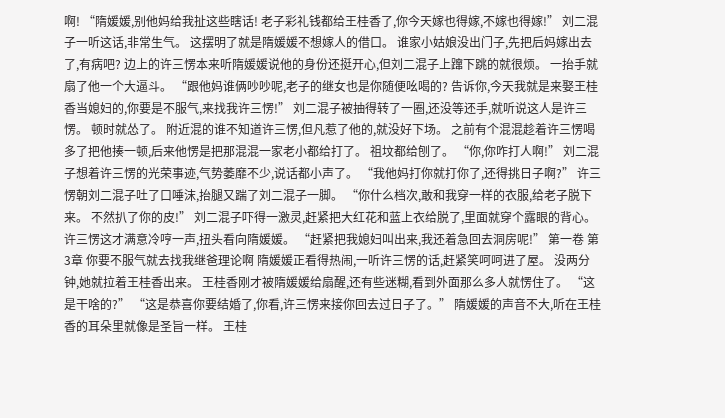啊! “隋媛媛,别他妈给我扯这些瞎话! 老子彩礼钱都给王桂香了,你今天嫁也得嫁,不嫁也得嫁!” 刘二混子一听这话,非常生气。 这摆明了就是隋媛媛不想嫁人的借口。 谁家小姑娘没出门子,先把后妈嫁出去了,有病吧? 边上的许三愣本来听隋媛媛说他的身份还挺开心,但刘二混子上蹿下跳的就很烦。 一抬手就扇了他一个大逼斗。 “跟他妈谁俩吵吵呢,老子的继女也是你随便吆喝的? 告诉你,今天我就是来娶王桂香当媳妇的,你要是不服气,来找我许三愣!” 刘二混子被抽得转了一圈,还没等还手,就听说这人是许三愣。 顿时就怂了。 附近混的谁不知道许三愣,但凡惹了他的,就没好下场。 之前有个混混趁着许三愣喝多了把他揍一顿,后来他愣是把那混混一家老小都给打了。 祖坟都给刨了。 “你,你咋打人啊!” 刘二混子想着许三愣的光荣事迹,气势萎靡不少,说话都小声了。 “我他妈打你就打你了,还得挑日子啊?” 许三愣朝刘二混子吐了口唾沫,抬腿又踹了刘二混子一脚。 “你什么档次,敢和我穿一样的衣服,给老子脱下来。 不然扒了你的皮!” 刘二混子吓得一激灵,赶紧把大红花和蓝上衣给脱了,里面就穿个露眼的背心。 许三愣这才满意冷哼一声,扭头看向隋媛媛。 “赶紧把我媳妇叫出来,我还着急回去洞房呢!” 第一卷 第3章 你要不服气就去找我继爸理论啊 隋媛媛正看得热闹,一听许三愣的话,赶紧笑呵呵进了屋。 没两分钟,她就拉着王桂香出来。 王桂香刚才被隋媛媛给扇醒,还有些迷糊,看到外面那么多人就愣住了。 “这是干啥的?” “这是恭喜你要结婚了,你看,许三愣来接你回去过日子了。” 隋媛媛的声音不大,听在王桂香的耳朵里就像是圣旨一样。 王桂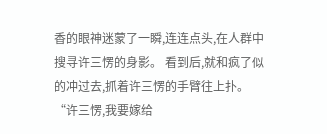香的眼神迷蒙了一瞬,连连点头,在人群中搜寻许三愣的身影。 看到后,就和疯了似的冲过去,抓着许三愣的手臂往上扑。 “许三愣,我要嫁给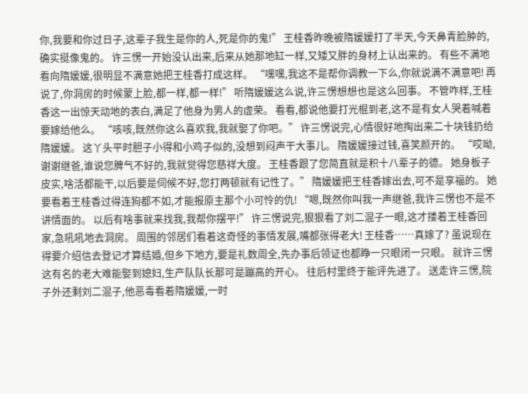你,我要和你过日子,这辈子我生是你的人,死是你的鬼!” 王桂香昨晚被隋媛媛打了半天,今天鼻青脸肿的,确实挺像鬼的。 许三愣一开始没认出来,后来从她那地缸一样,又矮又胖的身材上认出来的。 有些不满地看向隋媛媛,很明显不满意她把王桂香打成这样。 “嘿嘿,我这不是帮你调教一下么,你就说满不满意吧! 再说了,你洞房的时候蒙上脸,都一样,都一样!” 听隋媛媛这么说,许三愣想想也是这么回事。 不管咋样,王桂香这一出惊天动地的表白,满足了他身为男人的虚荣。 看看,都说他要打光棍到老,这不是有女人哭着喊着要嫁给他么。 “咳咳,既然你这么喜欢我,我就娶了你吧。” 许三愣说完,心情很好地掏出来二十块钱扔给隋媛媛。 这丫头平时胆子小得和小鸡子似的,没想到闷声干大事儿。 隋媛媛接过钱,喜笑颜开的。 “哎呦,谢谢继爸,谁说您脾气不好的,我就觉得您慈祥大度。 王桂香跟了您简直就是积十八辈子的德。 她身板子皮实,啥活都能干,以后要是伺候不好,您打两顿就有记性了。” 隋媛媛把王桂香嫁出去,可不是享福的。 她要看着王桂香过得连狗都不如,才能报原主那个小可怜的仇! “嗯,既然你叫我一声继爸,我许三愣也不是不讲情面的。 以后有啥事就来找我,我帮你摆平!” 许三愣说完,狠狠看了刘二混子一眼,这才搂着王桂香回家,急吼吼地去洞房。 周围的邻居们看着这奇怪的事情发展,嘴都张得老大! 王桂香……真嫁了? 虽说现在得要介绍信去登记才算结婚,但乡下地方,要是礼数周全,先办事后领证也都睁一只眼闭一只眼。 就许三愣这有名的老大难能娶到媳妇,生产队队长那可是蹦高的开心。 往后村里终于能评先进了。 送走许三愣,院子外还剩刘二混子,他恶毒看着隋媛媛,一时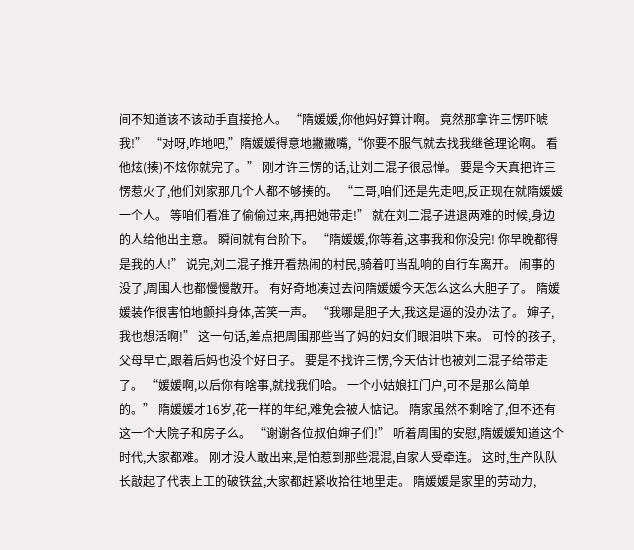间不知道该不该动手直接抢人。 “隋媛媛,你他妈好算计啊。 竟然那拿许三愣吓唬我!” “对呀,咋地吧,”隋媛媛得意地撇撇嘴,“你要不服气就去找我继爸理论啊。 看他炫(揍)不炫你就完了。” 刚才许三愣的话,让刘二混子很忌惮。 要是今天真把许三愣惹火了,他们刘家那几个人都不够揍的。 “二哥,咱们还是先走吧,反正现在就隋媛媛一个人。 等咱们看准了偷偷过来,再把她带走!” 就在刘二混子进退两难的时候,身边的人给他出主意。 瞬间就有台阶下。 “隋媛媛,你等着,这事我和你没完! 你早晚都得是我的人!” 说完,刘二混子推开看热闹的村民,骑着叮当乱响的自行车离开。 闹事的没了,周围人也都慢慢散开。 有好奇地凑过去问隋媛媛今天怎么这么大胆子了。 隋媛媛装作很害怕地颤抖身体,苦笑一声。 “我哪是胆子大,我这是逼的没办法了。 婶子,我也想活啊!” 这一句话,差点把周围那些当了妈的妇女们眼泪哄下来。 可怜的孩子,父母早亡,跟着后妈也没个好日子。 要是不找许三愣,今天估计也被刘二混子给带走了。 “媛媛啊,以后你有啥事,就找我们哈。 一个小姑娘扛门户,可不是那么简单的。” 隋媛媛才16岁,花一样的年纪,难免会被人惦记。 隋家虽然不剩啥了,但不还有这一个大院子和房子么。 “谢谢各位叔伯婶子们!” 听着周围的安慰,隋媛媛知道这个时代,大家都难。 刚才没人敢出来,是怕惹到那些混混,自家人受牵连。 这时,生产队队长敲起了代表上工的破铁盆,大家都赶紧收拾往地里走。 隋媛媛是家里的劳动力,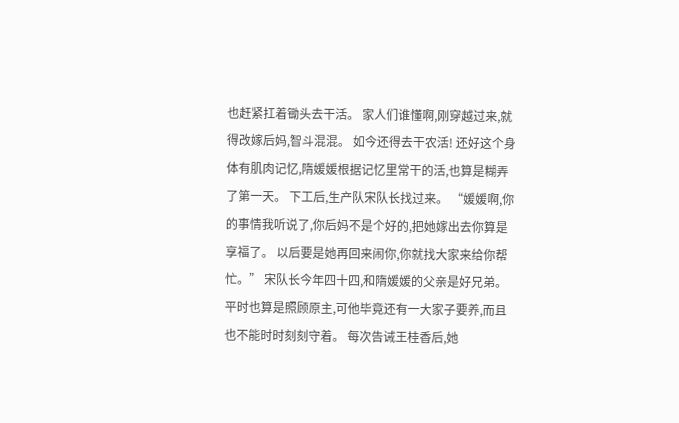也赶紧扛着锄头去干活。 家人们谁懂啊,刚穿越过来,就得改嫁后妈,智斗混混。 如今还得去干农活! 还好这个身体有肌肉记忆,隋媛媛根据记忆里常干的活,也算是糊弄了第一天。 下工后,生产队宋队长找过来。 “媛媛啊,你的事情我听说了,你后妈不是个好的,把她嫁出去你算是享福了。 以后要是她再回来闹你,你就找大家来给你帮忙。” 宋队长今年四十四,和隋媛媛的父亲是好兄弟。 平时也算是照顾原主,可他毕竟还有一大家子要养,而且也不能时时刻刻守着。 每次告诫王桂香后,她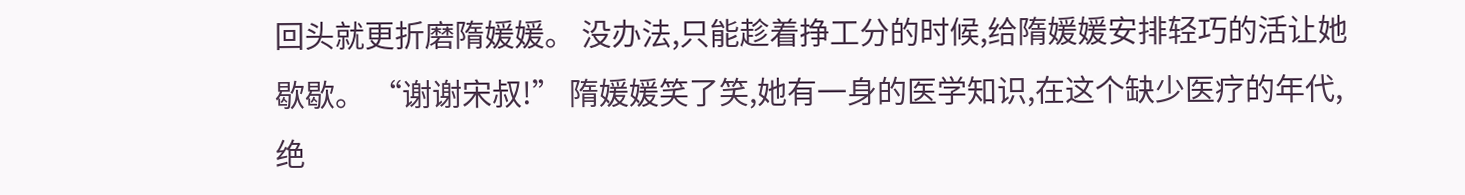回头就更折磨隋媛媛。 没办法,只能趁着挣工分的时候,给隋媛媛安排轻巧的活让她歇歇。 “谢谢宋叔!” 隋媛媛笑了笑,她有一身的医学知识,在这个缺少医疗的年代,绝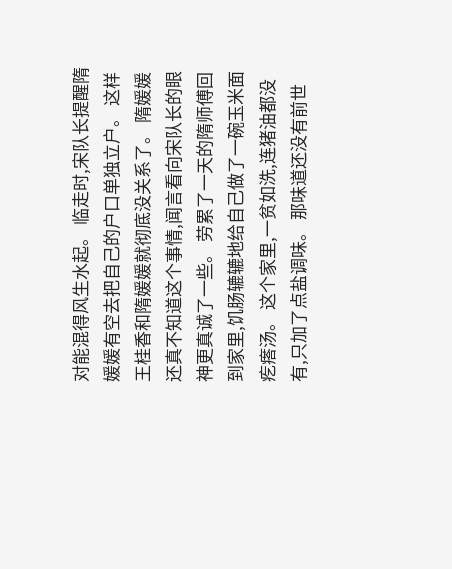对能混得风生水起。 临走时,宋队长提醒隋媛媛有空去把自己的户口单独立户。 这样王桂香和隋媛媛就彻底没关系了。 隋媛媛还真不知道这个事情,闻言看向宋队长的眼神更真诚了一些。 劳累了一天的隋师傅回到家里,饥肠辘辘地给自己做了一碗玉米面疙瘩汤。 这个家里,一贫如洗,连猪油都没有,只加了点盐调味。 那味道还没有前世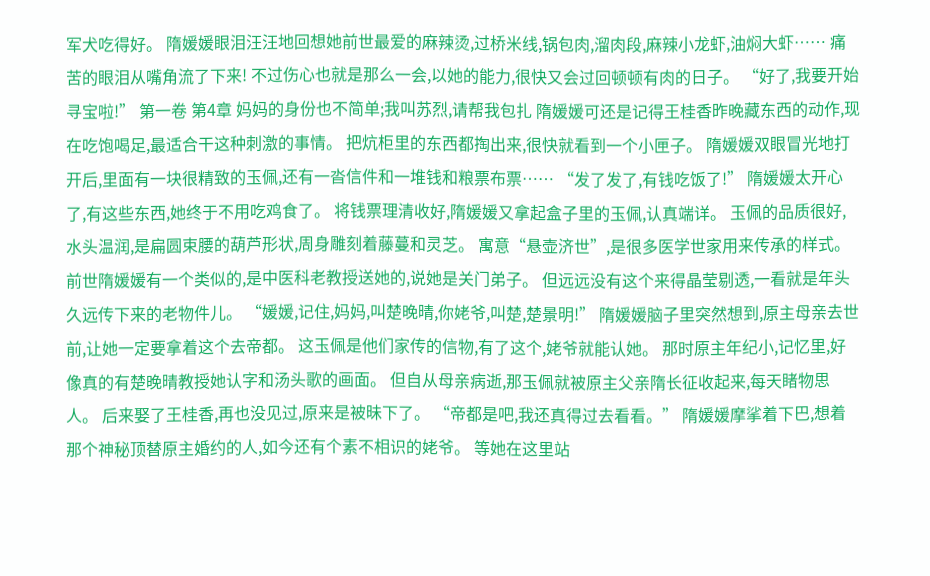军犬吃得好。 隋媛媛眼泪汪汪地回想她前世最爱的麻辣烫,过桥米线,锅包肉,溜肉段,麻辣小龙虾,油焖大虾…… 痛苦的眼泪从嘴角流了下来! 不过伤心也就是那么一会,以她的能力,很快又会过回顿顿有肉的日子。 “好了,我要开始寻宝啦!” 第一卷 第4章 妈妈的身份也不简单;我叫苏烈,请帮我包扎 隋媛媛可还是记得王桂香昨晚藏东西的动作,现在吃饱喝足,最适合干这种刺激的事情。 把炕柜里的东西都掏出来,很快就看到一个小匣子。 隋媛媛双眼冒光地打开后,里面有一块很精致的玉佩,还有一沓信件和一堆钱和粮票布票…… “发了发了,有钱吃饭了!” 隋媛媛太开心了,有这些东西,她终于不用吃鸡食了。 将钱票理清收好,隋媛媛又拿起盒子里的玉佩,认真端详。 玉佩的品质很好,水头温润,是扁圆束腰的葫芦形状,周身雕刻着藤蔓和灵芝。 寓意“悬壶济世”,是很多医学世家用来传承的样式。 前世隋媛媛有一个类似的,是中医科老教授送她的,说她是关门弟子。 但远远没有这个来得晶莹剔透,一看就是年头久远传下来的老物件儿。 “媛媛,记住,妈妈,叫楚晚晴,你姥爷,叫楚,楚景明!” 隋媛媛脑子里突然想到,原主母亲去世前,让她一定要拿着这个去帝都。 这玉佩是他们家传的信物,有了这个,姥爷就能认她。 那时原主年纪小,记忆里,好像真的有楚晚晴教授她认字和汤头歌的画面。 但自从母亲病逝,那玉佩就被原主父亲隋长征收起来,每天睹物思人。 后来娶了王桂香,再也没见过,原来是被昧下了。 “帝都是吧,我还真得过去看看。” 隋媛媛摩挲着下巴,想着那个神秘顶替原主婚约的人,如今还有个素不相识的姥爷。 等她在这里站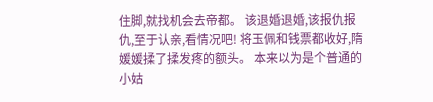住脚,就找机会去帝都。 该退婚退婚,该报仇报仇,至于认亲,看情况吧! 将玉佩和钱票都收好,隋媛媛揉了揉发疼的额头。 本来以为是个普通的小姑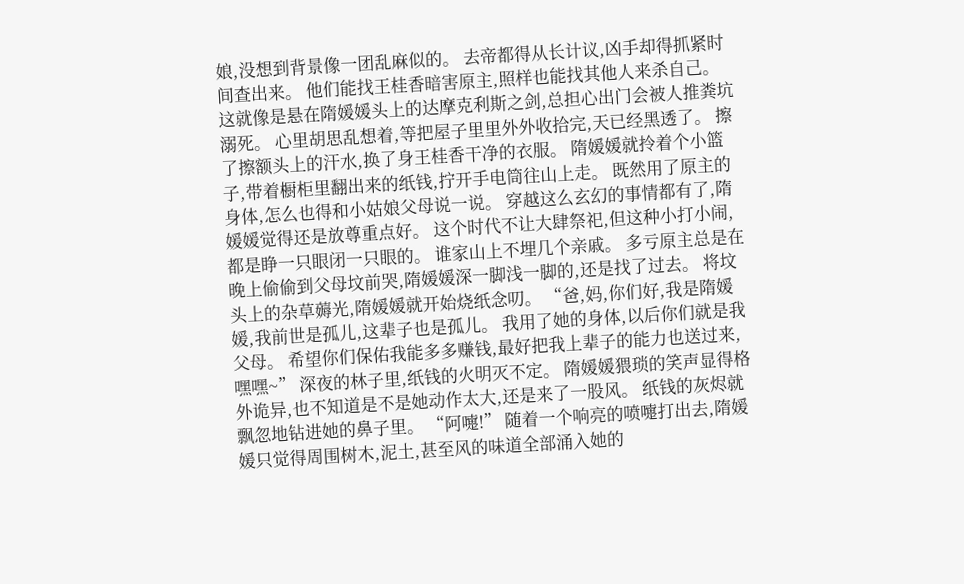娘,没想到背景像一团乱麻似的。 去帝都得从长计议,凶手却得抓紧时间查出来。 他们能找王桂香暗害原主,照样也能找其他人来杀自己。 这就像是悬在隋媛媛头上的达摩克利斯之剑,总担心出门会被人推粪坑溺死。 心里胡思乱想着,等把屋子里里外外收拾完,天已经黑透了。 擦了擦额头上的汗水,换了身王桂香干净的衣服。 隋媛媛就拎着个小篮子,带着橱柜里翻出来的纸钱,拧开手电筒往山上走。 既然用了原主的身体,怎么也得和小姑娘父母说一说。 穿越这么玄幻的事情都有了,隋媛媛觉得还是放尊重点好。 这个时代不让大肆祭祀,但这种小打小闹,都是睁一只眼闭一只眼的。 谁家山上不埋几个亲戚。 多亏原主总是在晚上偷偷到父母坟前哭,隋媛媛深一脚浅一脚的,还是找了过去。 将坟头上的杂草薅光,隋媛媛就开始烧纸念叨。 “爸,妈,你们好,我是隋媛媛,我前世是孤儿,这辈子也是孤儿。 我用了她的身体,以后你们就是我父母。 希望你们保佑我能多多赚钱,最好把我上辈子的能力也送过来,嘿嘿~” 深夜的林子里,纸钱的火明灭不定。 隋媛媛猥琐的笑声显得格外诡异,也不知道是不是她动作太大,还是来了一股风。 纸钱的灰烬就飘忽地钻进她的鼻子里。 “阿嚏!” 随着一个响亮的喷嚏打出去,隋媛媛只觉得周围树木,泥土,甚至风的味道全部涌入她的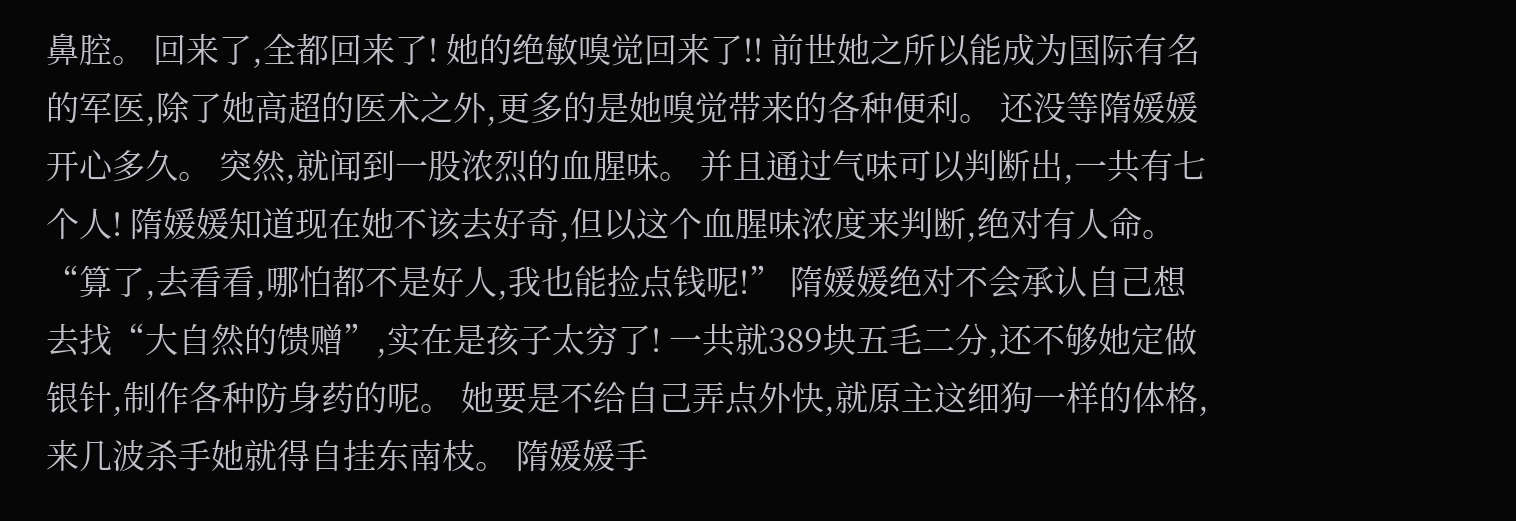鼻腔。 回来了,全都回来了! 她的绝敏嗅觉回来了!! 前世她之所以能成为国际有名的军医,除了她高超的医术之外,更多的是她嗅觉带来的各种便利。 还没等隋媛媛开心多久。 突然,就闻到一股浓烈的血腥味。 并且通过气味可以判断出,一共有七个人! 隋媛媛知道现在她不该去好奇,但以这个血腥味浓度来判断,绝对有人命。 “算了,去看看,哪怕都不是好人,我也能捡点钱呢!” 隋媛媛绝对不会承认自己想去找“大自然的馈赠”,实在是孩子太穷了! 一共就389块五毛二分,还不够她定做银针,制作各种防身药的呢。 她要是不给自己弄点外快,就原主这细狗一样的体格,来几波杀手她就得自挂东南枝。 隋媛媛手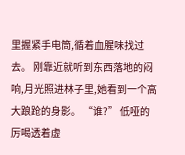里握紧手电筒,循着血腥味找过去。 刚靠近就听到东西落地的闷响,月光照进林子里,她看到一个高大踉跄的身影。 “谁?” 低哑的厉喝透着虚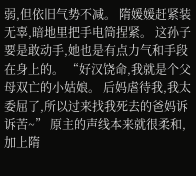弱,但依旧气势不减。 隋媛媛赶紧装无辜,暗地里把手电筒捏紧。 这孙子要是敢动手,她也是有点力气和手段在身上的。 “好汉饶命,我就是个父母双亡的小姑娘。 后妈虐待我,我太委屈了,所以过来找我死去的爸妈诉诉苦~” 原主的声线本来就很柔和,加上隋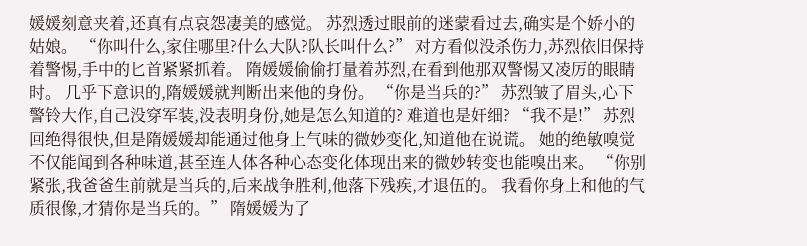媛媛刻意夹着,还真有点哀怨凄美的感觉。 苏烈透过眼前的迷蒙看过去,确实是个娇小的姑娘。 “你叫什么,家住哪里?什么大队?队长叫什么?” 对方看似没杀伤力,苏烈依旧保持着警惕,手中的匕首紧紧抓着。 隋媛媛偷偷打量着苏烈,在看到他那双警惕又凌厉的眼睛时。 几乎下意识的,隋媛媛就判断出来他的身份。 “你是当兵的?” 苏烈皱了眉头,心下警铃大作,自己没穿军装,没表明身份,她是怎么知道的? 难道也是奸细? “我不是!” 苏烈回绝得很快,但是隋媛媛却能通过他身上气味的微妙变化,知道他在说谎。 她的绝敏嗅觉不仅能闻到各种味道,甚至连人体各种心态变化体现出来的微妙转变也能嗅出来。 “你别紧张,我爸爸生前就是当兵的,后来战争胜利,他落下残疾,才退伍的。 我看你身上和他的气质很像,才猜你是当兵的。” 隋媛媛为了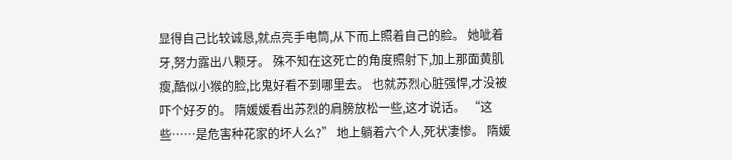显得自己比较诚恳,就点亮手电筒,从下而上照着自己的脸。 她呲着牙,努力露出八颗牙。 殊不知在这死亡的角度照射下,加上那面黄肌瘦,酷似小猴的脸,比鬼好看不到哪里去。 也就苏烈心脏强悍,才没被吓个好歹的。 隋媛媛看出苏烈的肩膀放松一些,这才说话。 “这些……是危害种花家的坏人么?” 地上躺着六个人,死状凄惨。 隋媛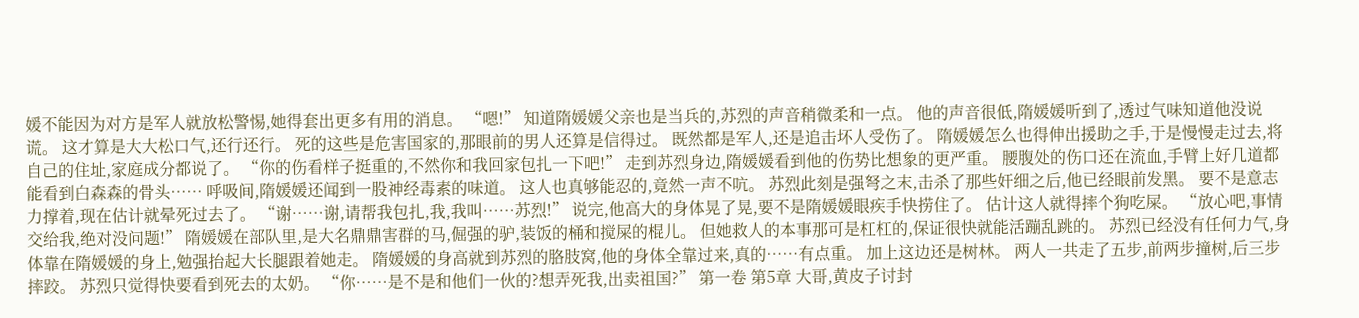媛不能因为对方是军人就放松警惕,她得套出更多有用的消息。 “嗯!” 知道隋媛媛父亲也是当兵的,苏烈的声音稍微柔和一点。 他的声音很低,隋媛媛听到了,透过气味知道他没说谎。 这才算是大大松口气,还行还行。 死的这些是危害国家的,那眼前的男人还算是信得过。 既然都是军人,还是追击坏人受伤了。 隋媛媛怎么也得伸出援助之手,于是慢慢走过去,将自己的住址,家庭成分都说了。 “你的伤看样子挺重的,不然你和我回家包扎一下吧!” 走到苏烈身边,隋媛媛看到他的伤势比想象的更严重。 腰腹处的伤口还在流血,手臂上好几道都能看到白森森的骨头…… 呼吸间,隋媛媛还闻到一股神经毒素的味道。 这人也真够能忍的,竟然一声不吭。 苏烈此刻是强弩之末,击杀了那些奸细之后,他已经眼前发黑。 要不是意志力撑着,现在估计就晕死过去了。 “谢……谢,请帮我包扎,我,我叫……苏烈!” 说完,他高大的身体晃了晃,要不是隋媛媛眼疾手快捞住了。 估计这人就得摔个狗吃屎。 “放心吧,事情交给我,绝对没问题!” 隋媛媛在部队里,是大名鼎鼎害群的马,倔强的驴,装饭的桶和搅屎的棍儿。 但她救人的本事那可是杠杠的,保证很快就能活蹦乱跳的。 苏烈已经没有任何力气,身体靠在隋媛媛的身上,勉强抬起大长腿跟着她走。 隋媛媛的身高就到苏烈的胳肢窝,他的身体全靠过来,真的……有点重。 加上这边还是树林。 两人一共走了五步,前两步撞树,后三步摔跤。 苏烈只觉得快要看到死去的太奶。 “你……是不是和他们一伙的?想弄死我,出卖祖国?” 第一卷 第5章 大哥,黄皮子讨封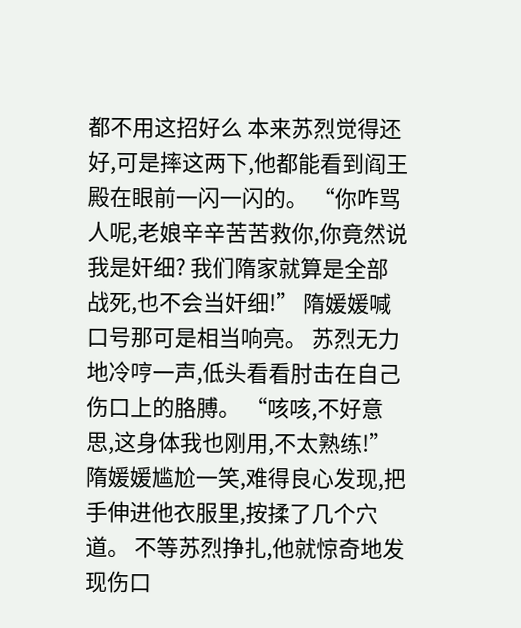都不用这招好么 本来苏烈觉得还好,可是摔这两下,他都能看到阎王殿在眼前一闪一闪的。 “你咋骂人呢,老娘辛辛苦苦救你,你竟然说我是奸细? 我们隋家就算是全部战死,也不会当奸细!” 隋媛媛喊口号那可是相当响亮。 苏烈无力地冷哼一声,低头看看肘击在自己伤口上的胳膊。 “咳咳,不好意思,这身体我也刚用,不太熟练!” 隋媛媛尴尬一笑,难得良心发现,把手伸进他衣服里,按揉了几个穴道。 不等苏烈挣扎,他就惊奇地发现伤口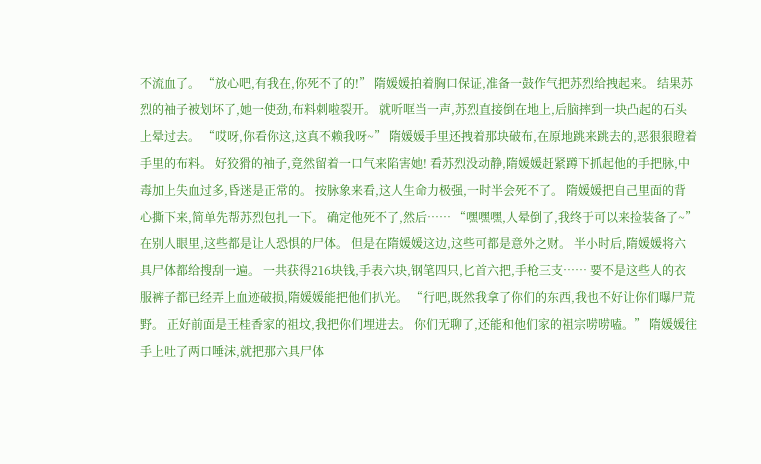不流血了。 “放心吧,有我在,你死不了的!” 隋媛媛拍着胸口保证,准备一鼓作气把苏烈给拽起来。 结果苏烈的袖子被划坏了,她一使劲,布料刺啦裂开。 就听哐当一声,苏烈直接倒在地上,后脑摔到一块凸起的石头上晕过去。 “哎呀,你看你这,这真不赖我呀~” 隋媛媛手里还拽着那块破布,在原地跳来跳去的,恶狠狠瞪着手里的布料。 好狡猾的袖子,竟然留着一口气来陷害她! 看苏烈没动静,隋媛媛赶紧蹲下抓起他的手把脉,中毒加上失血过多,昏迷是正常的。 按脉象来看,这人生命力极强,一时半会死不了。 隋媛媛把自己里面的背心撕下来,简单先帮苏烈包扎一下。 确定他死不了,然后…… “嘿嘿嘿,人晕倒了,我终于可以来捡装备了~” 在别人眼里,这些都是让人恐惧的尸体。 但是在隋媛媛这边,这些可都是意外之财。 半小时后,隋媛媛将六具尸体都给搜刮一遍。 一共获得216块钱,手表六块,钢笔四只,匕首六把,手枪三支…… 要不是这些人的衣服裤子都已经弄上血迹破损,隋媛媛能把他们扒光。 “行吧,既然我拿了你们的东西,我也不好让你们曝尸荒野。 正好前面是王桂香家的祖坟,我把你们埋进去。 你们无聊了,还能和他们家的祖宗唠唠嗑。” 隋媛媛往手上吐了两口唾沫,就把那六具尸体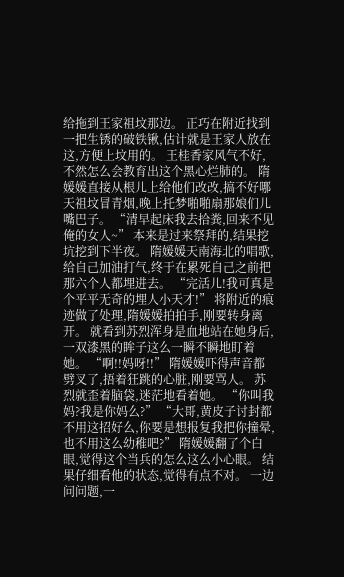给拖到王家祖坟那边。 正巧在附近找到一把生锈的破铁锹,估计就是王家人放在这,方便上坟用的。 王桂香家风气不好,不然怎么会教育出这个黑心烂肺的。 隋媛媛直接从根儿上给他们改改,搞不好哪天祖坟冒青烟,晚上托梦啪啪扇那娘们儿嘴巴子。 “清早起床我去拾粪,回来不见俺的女人~” 本来是过来祭拜的,结果挖坑挖到下半夜。 隋媛媛天南海北的唱歌,给自己加油打气,终于在累死自己之前把那六个人都埋进去。 “完活儿!我可真是个平平无奇的埋人小天才!” 将附近的痕迹做了处理,隋媛媛拍拍手,刚要转身离开。 就看到苏烈浑身是血地站在她身后,一双漆黑的眸子这么一瞬不瞬地盯着她。 “啊!!妈呀!!” 隋媛媛吓得声音都劈叉了,捂着狂跳的心脏,刚要骂人。 苏烈就歪着脑袋,迷茫地看着她。 “你叫我妈?我是你妈么?” “大哥,黄皮子讨封都不用这招好么,你要是想报复我把你撞晕,也不用这么幼稚吧?” 隋媛媛翻了个白眼,觉得这个当兵的怎么这么小心眼。 结果仔细看他的状态,觉得有点不对。 一边问问题,一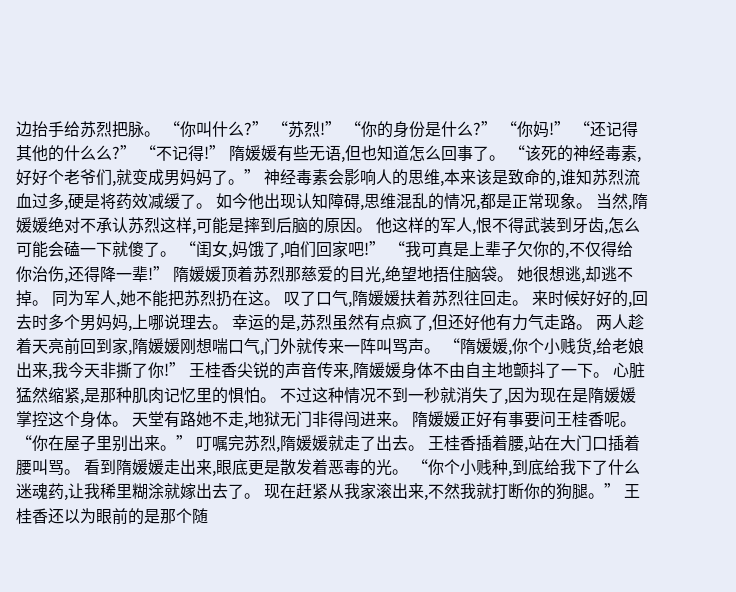边抬手给苏烈把脉。 “你叫什么?” “苏烈!” “你的身份是什么?” “你妈!” “还记得其他的什么么?” “不记得!” 隋媛媛有些无语,但也知道怎么回事了。 “该死的神经毒素,好好个老爷们,就变成男妈妈了。” 神经毒素会影响人的思维,本来该是致命的,谁知苏烈流血过多,硬是将药效减缓了。 如今他出现认知障碍,思维混乱的情况,都是正常现象。 当然,隋媛媛绝对不承认苏烈这样,可能是摔到后脑的原因。 他这样的军人,恨不得武装到牙齿,怎么可能会磕一下就傻了。 “闺女,妈饿了,咱们回家吧!” “我可真是上辈子欠你的,不仅得给你治伤,还得降一辈!” 隋媛媛顶着苏烈那慈爱的目光,绝望地捂住脑袋。 她很想逃,却逃不掉。 同为军人,她不能把苏烈扔在这。 叹了口气,隋媛媛扶着苏烈往回走。 来时候好好的,回去时多个男妈妈,上哪说理去。 幸运的是,苏烈虽然有点疯了,但还好他有力气走路。 两人趁着天亮前回到家,隋媛媛刚想喘口气,门外就传来一阵叫骂声。 “隋媛媛,你个小贱货,给老娘出来,我今天非撕了你!” 王桂香尖锐的声音传来,隋媛媛身体不由自主地颤抖了一下。 心脏猛然缩紧,是那种肌肉记忆里的惧怕。 不过这种情况不到一秒就消失了,因为现在是隋媛媛掌控这个身体。 天堂有路她不走,地狱无门非得闯进来。 隋媛媛正好有事要问王桂香呢。 “你在屋子里别出来。” 叮嘱完苏烈,隋媛媛就走了出去。 王桂香插着腰,站在大门口插着腰叫骂。 看到隋媛媛走出来,眼底更是散发着恶毒的光。 “你个小贱种,到底给我下了什么迷魂药,让我稀里糊涂就嫁出去了。 现在赶紧从我家滚出来,不然我就打断你的狗腿。” 王桂香还以为眼前的是那个随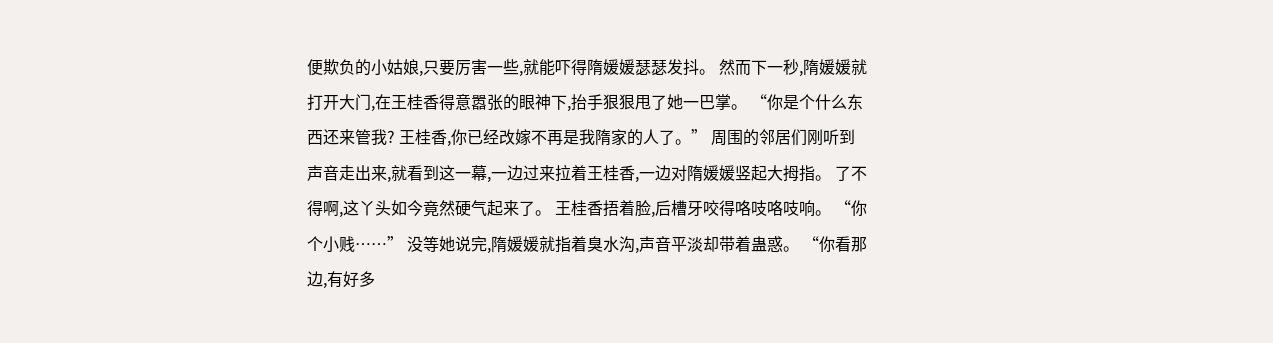便欺负的小姑娘,只要厉害一些,就能吓得隋媛媛瑟瑟发抖。 然而下一秒,隋媛媛就打开大门,在王桂香得意嚣张的眼神下,抬手狠狠甩了她一巴掌。 “你是个什么东西还来管我? 王桂香,你已经改嫁不再是我隋家的人了。” 周围的邻居们刚听到声音走出来,就看到这一幕,一边过来拉着王桂香,一边对隋媛媛竖起大拇指。 了不得啊,这丫头如今竟然硬气起来了。 王桂香捂着脸,后槽牙咬得咯吱咯吱响。 “你个小贱……” 没等她说完,隋媛媛就指着臭水沟,声音平淡却带着蛊惑。 “你看那边,有好多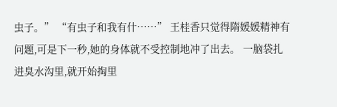虫子。” “有虫子和我有什……” 王桂香只觉得隋媛媛精神有问题,可是下一秒,她的身体就不受控制地冲了出去。 一脑袋扎进臭水沟里,就开始掏里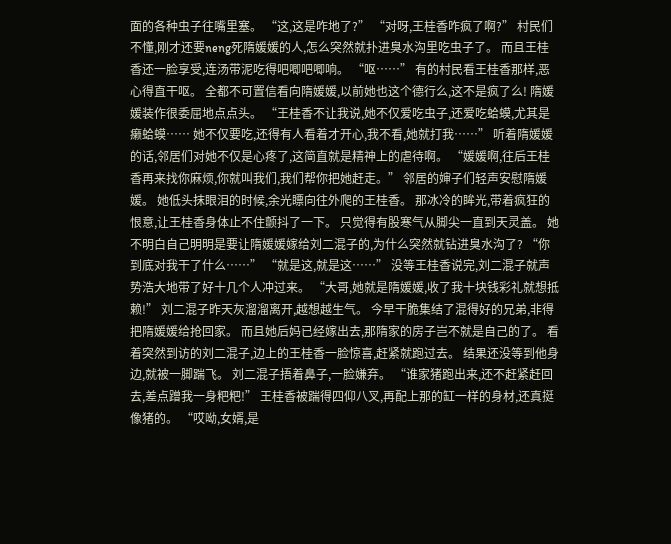面的各种虫子往嘴里塞。 “这,这是咋地了?” “对呀,王桂香咋疯了啊?” 村民们不懂,刚才还要neng死隋媛媛的人,怎么突然就扑进臭水沟里吃虫子了。 而且王桂香还一脸享受,连汤带泥吃得吧唧吧唧响。 “呕……” 有的村民看王桂香那样,恶心得直干呕。 全都不可置信看向隋媛媛,以前她也这个德行么,这不是疯了么! 隋媛媛装作很委屈地点点头。 “王桂香不让我说,她不仅爱吃虫子,还爱吃蛤蟆,尤其是癞蛤蟆…… 她不仅要吃,还得有人看着才开心,我不看,她就打我……” 听着隋媛媛的话,邻居们对她不仅是心疼了,这简直就是精神上的虐待啊。 “媛媛啊,往后王桂香再来找你麻烦,你就叫我们,我们帮你把她赶走。” 邻居的婶子们轻声安慰隋媛媛。 她低头抹眼泪的时候,余光瞟向往外爬的王桂香。 那冰冷的眸光,带着疯狂的恨意,让王桂香身体止不住颤抖了一下。 只觉得有股寒气从脚尖一直到天灵盖。 她不明白自己明明是要让隋媛媛嫁给刘二混子的,为什么突然就钻进臭水沟了? “你到底对我干了什么……” “就是这,就是这……” 没等王桂香说完,刘二混子就声势浩大地带了好十几个人冲过来。 “大哥,她就是隋媛媛,收了我十块钱彩礼就想抵赖!” 刘二混子昨天灰溜溜离开,越想越生气。 今早干脆集结了混得好的兄弟,非得把隋媛媛给抢回家。 而且她后妈已经嫁出去,那隋家的房子岂不就是自己的了。 看着突然到访的刘二混子,边上的王桂香一脸惊喜,赶紧就跑过去。 结果还没等到他身边,就被一脚踹飞。 刘二混子捂着鼻子,一脸嫌弃。 “谁家猪跑出来,还不赶紧赶回去,差点蹭我一身粑粑!” 王桂香被踹得四仰八叉,再配上那的缸一样的身材,还真挺像猪的。 “哎呦,女婿,是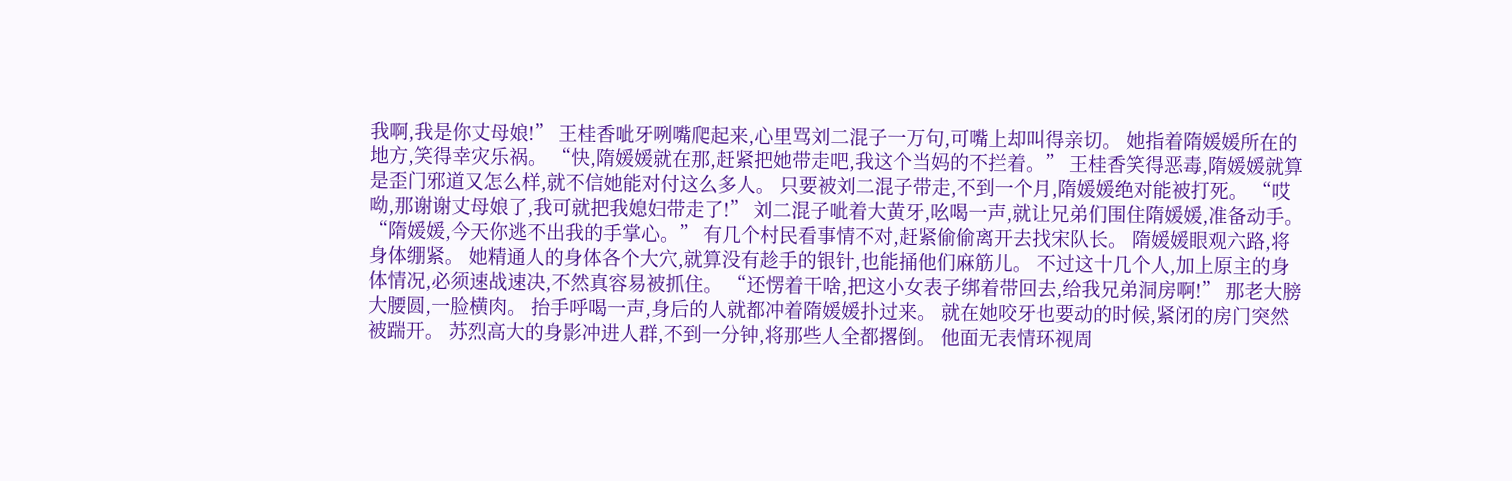我啊,我是你丈母娘!” 王桂香呲牙咧嘴爬起来,心里骂刘二混子一万句,可嘴上却叫得亲切。 她指着隋媛媛所在的地方,笑得幸灾乐祸。 “快,隋媛媛就在那,赶紧把她带走吧,我这个当妈的不拦着。” 王桂香笑得恶毒,隋媛媛就算是歪门邪道又怎么样,就不信她能对付这么多人。 只要被刘二混子带走,不到一个月,隋媛媛绝对能被打死。 “哎呦,那谢谢丈母娘了,我可就把我媳妇带走了!” 刘二混子呲着大黄牙,吆喝一声,就让兄弟们围住隋媛媛,准备动手。 “隋媛媛,今天你逃不出我的手掌心。” 有几个村民看事情不对,赶紧偷偷离开去找宋队长。 隋媛媛眼观六路,将身体绷紧。 她精通人的身体各个大穴,就算没有趁手的银针,也能捅他们麻筋儿。 不过这十几个人,加上原主的身体情况,必须速战速决,不然真容易被抓住。 “还愣着干啥,把这小女表子绑着带回去,给我兄弟洞房啊!” 那老大膀大腰圆,一脸横肉。 抬手呼喝一声,身后的人就都冲着隋媛媛扑过来。 就在她咬牙也要动的时候,紧闭的房门突然被踹开。 苏烈高大的身影冲进人群,不到一分钟,将那些人全都撂倒。 他面无表情环视周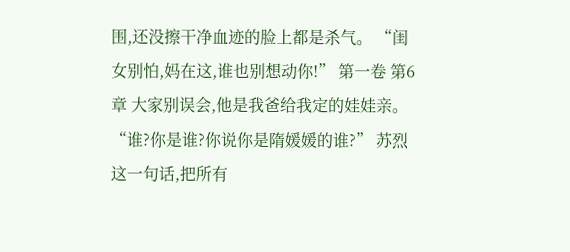围,还没擦干净血迹的脸上都是杀气。 “闺女别怕,妈在这,谁也别想动你!” 第一卷 第6章 大家别误会,他是我爸给我定的娃娃亲。 “谁?你是谁?你说你是隋媛媛的谁?” 苏烈这一句话,把所有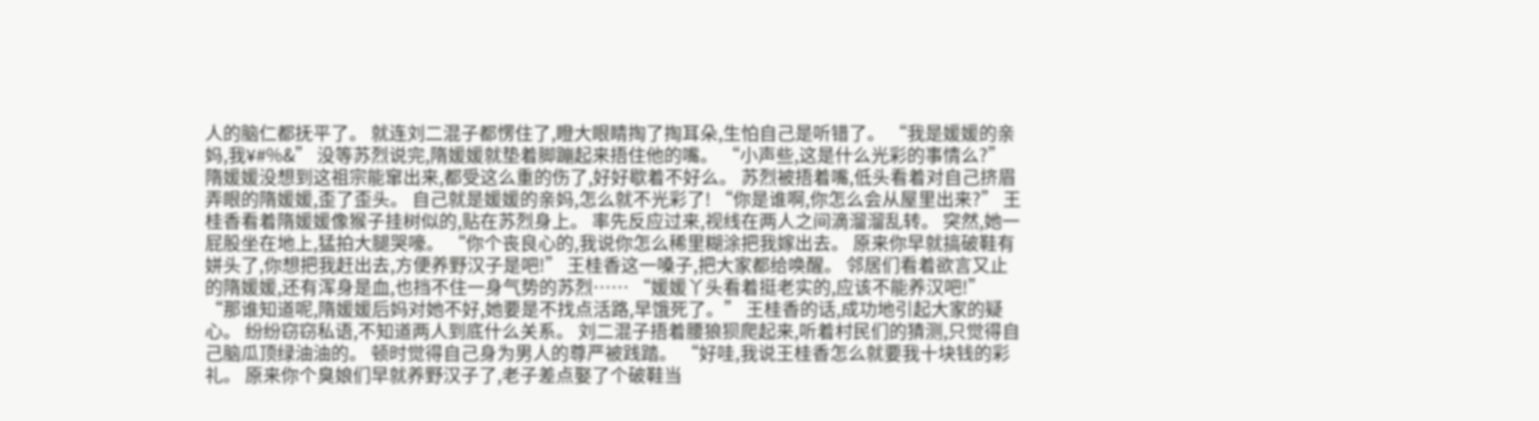人的脑仁都抚平了。 就连刘二混子都愣住了,瞪大眼睛掏了掏耳朵,生怕自己是听错了。 “我是媛媛的亲妈,我¥#%&” 没等苏烈说完,隋媛媛就垫着脚蹦起来捂住他的嘴。 “小声些,这是什么光彩的事情么?” 隋媛媛没想到这祖宗能窜出来,都受这么重的伤了,好好歇着不好么。 苏烈被捂着嘴,低头看着对自己挤眉弄眼的隋媛媛,歪了歪头。 自己就是媛媛的亲妈,怎么就不光彩了! “你是谁啊,你怎么会从屋里出来?” 王桂香看着隋媛媛像猴子挂树似的,贴在苏烈身上。 率先反应过来,视线在两人之间滴溜溜乱转。 突然,她一屁股坐在地上,猛拍大腿哭嚎。 “你个丧良心的,我说你怎么稀里糊涂把我嫁出去。 原来你早就搞破鞋有姘头了,你想把我赶出去,方便养野汉子是吧!” 王桂香这一嗓子,把大家都给唤醒。 邻居们看着欲言又止的隋媛媛,还有浑身是血,也挡不住一身气势的苏烈…… “媛媛丫头看着挺老实的,应该不能养汉吧!” “那谁知道呢,隋媛媛后妈对她不好,她要是不找点活路,早饿死了。” 王桂香的话,成功地引起大家的疑心。 纷纷窃窃私语,不知道两人到底什么关系。 刘二混子捂着腰狼狈爬起来,听着村民们的猜测,只觉得自己脑瓜顶绿油油的。 顿时觉得自己身为男人的尊严被践踏。 “好哇,我说王桂香怎么就要我十块钱的彩礼。 原来你个臭娘们早就养野汉子了,老子差点娶了个破鞋当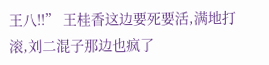王八!!” 王桂香这边要死要活,满地打滚,刘二混子那边也疯了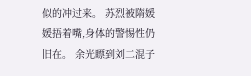似的冲过来。 苏烈被隋媛媛捂着嘴,身体的警惕性仍旧在。 余光瞟到刘二混子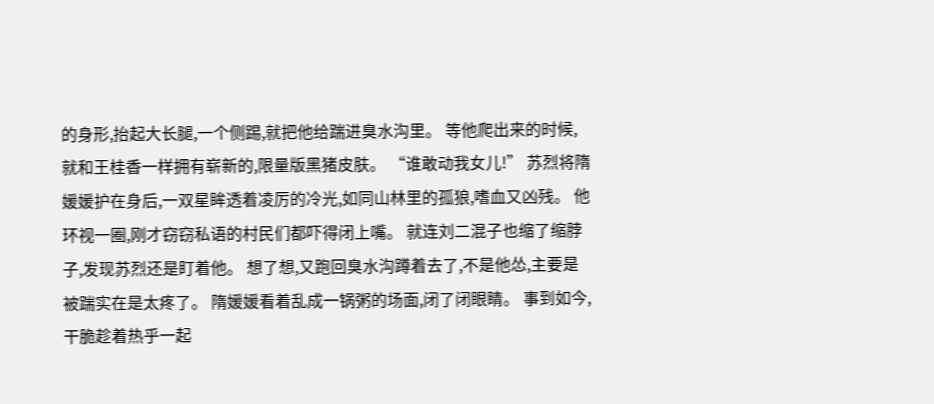的身形,抬起大长腿,一个侧踢,就把他给踹进臭水沟里。 等他爬出来的时候,就和王桂香一样拥有崭新的,限量版黑猪皮肤。 “谁敢动我女儿!” 苏烈将隋媛媛护在身后,一双星眸透着凌厉的冷光,如同山林里的孤狼,嗜血又凶残。 他环视一圈,刚才窃窃私语的村民们都吓得闭上嘴。 就连刘二混子也缩了缩脖子,发现苏烈还是盯着他。 想了想,又跑回臭水沟蹲着去了,不是他怂,主要是被踹实在是太疼了。 隋媛媛看着乱成一锅粥的场面,闭了闭眼睛。 事到如今,干脆趁着热乎一起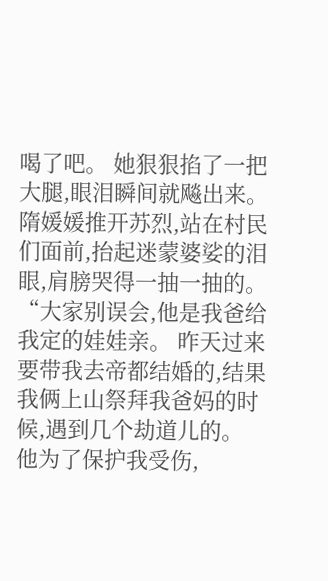喝了吧。 她狠狠掐了一把大腿,眼泪瞬间就飚出来。 隋媛媛推开苏烈,站在村民们面前,抬起迷蒙婆娑的泪眼,肩膀哭得一抽一抽的。 “大家别误会,他是我爸给我定的娃娃亲。 昨天过来要带我去帝都结婚的,结果我俩上山祭拜我爸妈的时候,遇到几个劫道儿的。 他为了保护我受伤,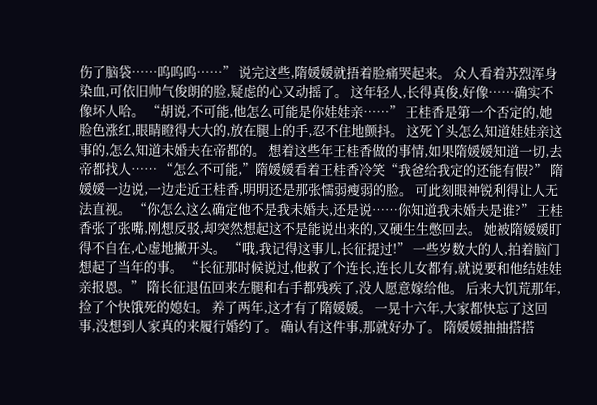伤了脑袋……呜呜呜……” 说完这些,隋媛媛就捂着脸痛哭起来。 众人看着苏烈浑身染血,可依旧帅气俊朗的脸,疑虑的心又动摇了。 这年轻人,长得真俊,好像……确实不像坏人哈。 “胡说,不可能,他怎么可能是你娃娃亲……” 王桂香是第一个否定的,她脸色涨红,眼睛瞪得大大的,放在腿上的手,忍不住地颤抖。 这死丫头怎么知道娃娃亲这事的,怎么知道未婚夫在帝都的。 想着这些年王桂香做的事情,如果隋媛媛知道一切,去帝都找人…… “怎么不可能,”隋媛媛看着王桂香冷笑“我爸给我定的还能有假?” 隋媛媛一边说,一边走近王桂香,明明还是那张懦弱瘦弱的脸。 可此刻眼神锐利得让人无法直视。 “你怎么这么确定他不是我未婚夫,还是说……你知道我未婚夫是谁?” 王桂香张了张嘴,刚想反驳,却突然想起这不是能说出来的,又硬生生憋回去。 她被隋媛媛盯得不自在,心虚地撇开头。 “哦,我记得这事儿,长征提过!” 一些岁数大的人,拍着脑门想起了当年的事。 “长征那时候说过,他救了个连长,连长儿女都有,就说要和他结娃娃亲报恩。” 隋长征退伍回来左腿和右手都残疾了,没人愿意嫁给他。 后来大饥荒那年,捡了个快饿死的媳妇。 养了两年,这才有了隋媛媛。 一晃十六年,大家都快忘了这回事,没想到人家真的来履行婚约了。 确认有这件事,那就好办了。 隋媛媛抽抽搭搭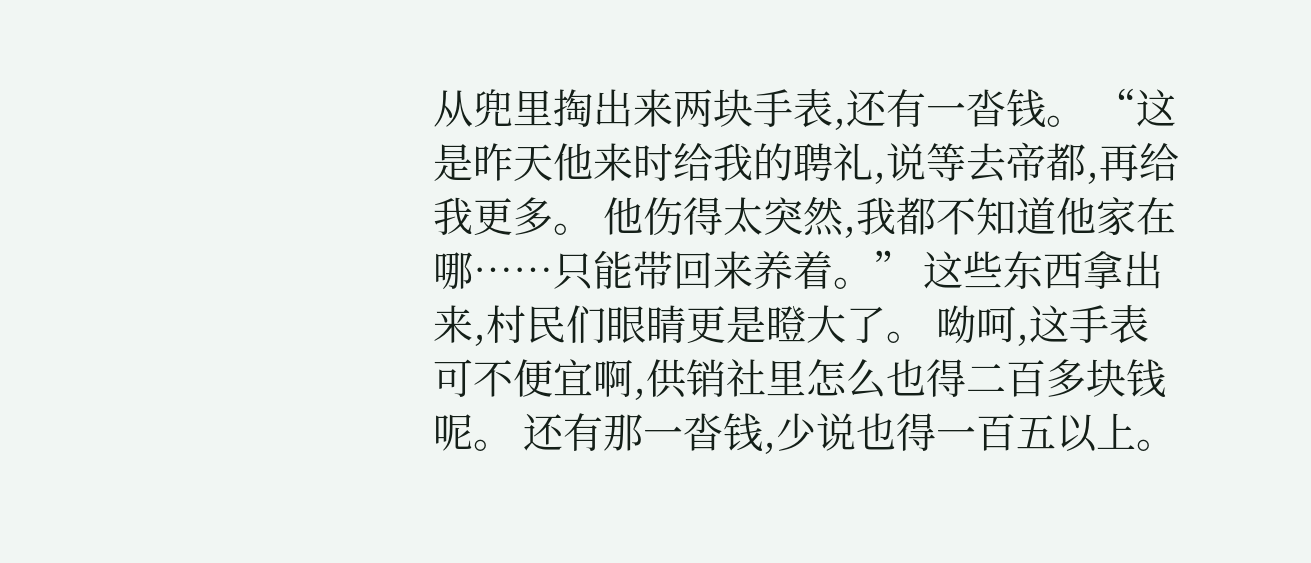从兜里掏出来两块手表,还有一沓钱。 “这是昨天他来时给我的聘礼,说等去帝都,再给我更多。 他伤得太突然,我都不知道他家在哪……只能带回来养着。” 这些东西拿出来,村民们眼睛更是瞪大了。 呦呵,这手表可不便宜啊,供销社里怎么也得二百多块钱呢。 还有那一沓钱,少说也得一百五以上。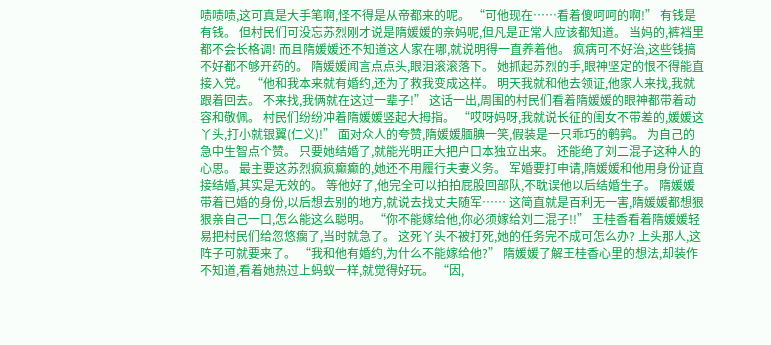啧啧啧,这可真是大手笔啊,怪不得是从帝都来的呢。 “可他现在……看着傻呵呵的啊!” 有钱是有钱。 但村民们可没忘苏烈刚才说是隋媛媛的亲妈呢,但凡是正常人应该都知道。 当妈的,裤裆里都不会长格调! 而且隋媛媛还不知道这人家在哪,就说明得一直养着他。 疯病可不好治,这些钱搞不好都不够开药的。 隋媛媛闻言点点头,眼泪滚滚落下。 她抓起苏烈的手,眼神坚定的恨不得能直接入党。 “他和我本来就有婚约,还为了救我变成这样。 明天我就和他去领证,他家人来找,我就跟着回去。 不来找,我俩就在这过一辈子!” 这话一出,周围的村民们看着隋媛媛的眼神都带着动容和敬佩。 村民们纷纷冲着隋媛媛竖起大拇指。 “哎呀妈呀,我就说长征的闺女不带差的,媛媛这丫头,打小就银翼(仁义)!” 面对众人的夸赞,隋媛媛腼腆一笑,假装是一只乖巧的鹌鹑。 为自己的急中生智点个赞。 只要她结婚了,就能光明正大把户口本独立出来。 还能绝了刘二混子这种人的心思。 最主要这苏烈疯疯癫癫的,她还不用履行夫妻义务。 军婚要打申请,隋媛媛和他用身份证直接结婚,其实是无效的。 等他好了,他完全可以拍拍屁股回部队,不耽误他以后结婚生子。 隋媛媛带着已婚的身份,以后想去别的地方,就说去找丈夫随军…… 这简直就是百利无一害,隋媛媛都想狠狠亲自己一口,怎么能这么聪明。 “你不能嫁给他,你必须嫁给刘二混子!!” 王桂香看着隋媛媛轻易把村民们给忽悠瘸了,当时就急了。 这死丫头不被打死,她的任务完不成可怎么办? 上头那人,这阵子可就要来了。 “我和他有婚约,为什么不能嫁给他?” 隋媛媛了解王桂香心里的想法,却装作不知道,看着她热过上蚂蚁一样,就觉得好玩。 “因,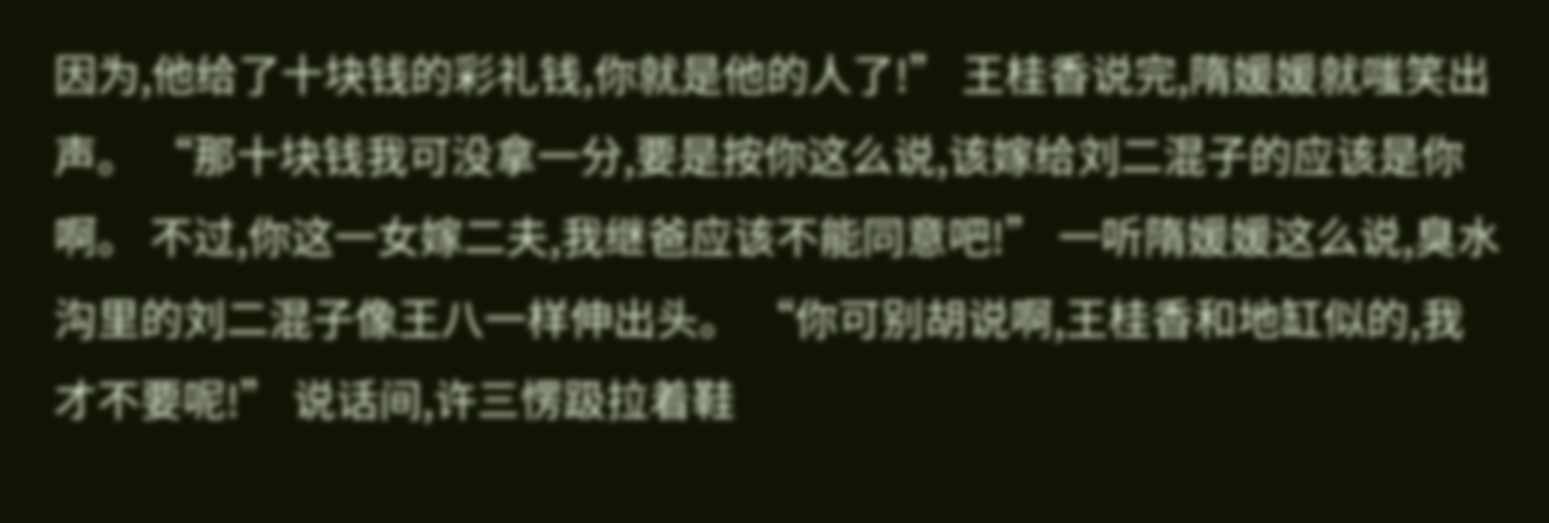因为,他给了十块钱的彩礼钱,你就是他的人了!” 王桂香说完,隋媛媛就嗤笑出声。 “那十块钱我可没拿一分,要是按你这么说,该嫁给刘二混子的应该是你啊。 不过,你这一女嫁二夫,我继爸应该不能同意吧!” 一听隋媛媛这么说,臭水沟里的刘二混子像王八一样伸出头。 “你可别胡说啊,王桂香和地缸似的,我才不要呢!” 说话间,许三愣趿拉着鞋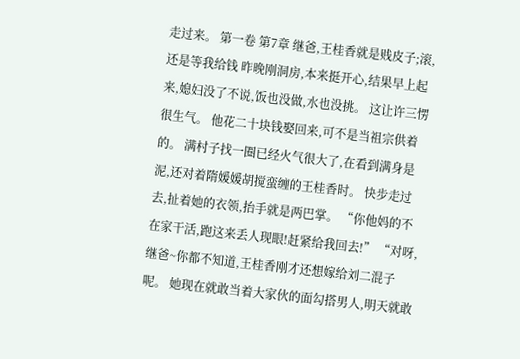走过来。 第一卷 第7章 继爸,王桂香就是贱皮子;滚,还是等我给钱 昨晚刚洞房,本来挺开心,结果早上起来,媳妇没了不说,饭也没做,水也没挑。 这让许三愣很生气。 他花二十块钱娶回来,可不是当祖宗供着的。 满村子找一圈已经火气很大了,在看到满身是泥,还对着隋媛媛胡搅蛮缠的王桂香时。 快步走过去,扯着她的衣领,抬手就是两巴掌。 “你他妈的不在家干活,跑这来丢人现眼!赶紧给我回去!” “对呀,继爸~你都不知道,王桂香刚才还想嫁给刘二混子呢。 她现在就敢当着大家伙的面勾搭男人,明天就敢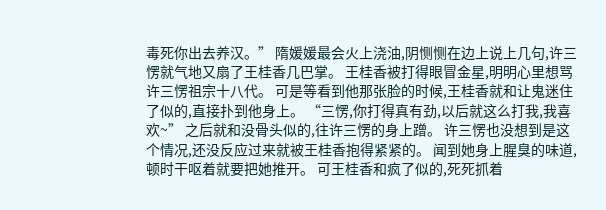毒死你出去养汉。” 隋媛媛最会火上浇油,阴恻恻在边上说上几句,许三愣就气地又扇了王桂香几巴掌。 王桂香被打得眼冒金星,明明心里想骂许三愣祖宗十八代。 可是等看到他那张脸的时候,王桂香就和让鬼迷住了似的,直接扑到他身上。 “三愣,你打得真有劲,以后就这么打我,我喜欢~” 之后就和没骨头似的,往许三愣的身上蹭。 许三愣也没想到是这个情况,还没反应过来就被王桂香抱得紧紧的。 闻到她身上腥臭的味道,顿时干呕着就要把她推开。 可王桂香和疯了似的,死死抓着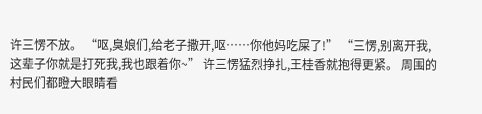许三愣不放。 “呕,臭娘们,给老子撒开,呕……你他妈吃屎了!” “三愣,别离开我,这辈子你就是打死我,我也跟着你~” 许三愣猛烈挣扎,王桂香就抱得更紧。 周围的村民们都瞪大眼睛看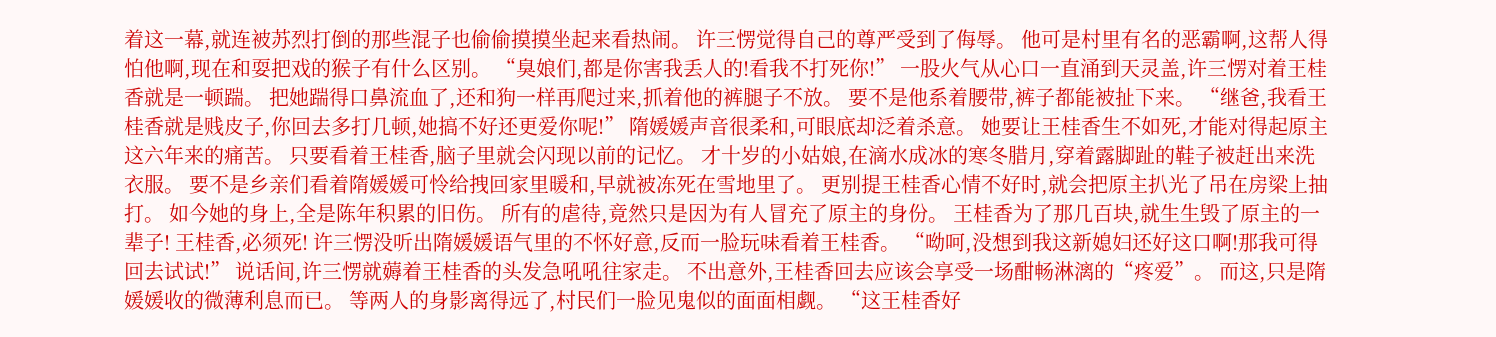着这一幕,就连被苏烈打倒的那些混子也偷偷摸摸坐起来看热闹。 许三愣觉得自己的尊严受到了侮辱。 他可是村里有名的恶霸啊,这帮人得怕他啊,现在和耍把戏的猴子有什么区别。 “臭娘们,都是你害我丢人的!看我不打死你!” 一股火气从心口一直涌到天灵盖,许三愣对着王桂香就是一顿踹。 把她踹得口鼻流血了,还和狗一样再爬过来,抓着他的裤腿子不放。 要不是他系着腰带,裤子都能被扯下来。 “继爸,我看王桂香就是贱皮子,你回去多打几顿,她搞不好还更爱你呢!” 隋媛媛声音很柔和,可眼底却泛着杀意。 她要让王桂香生不如死,才能对得起原主这六年来的痛苦。 只要看着王桂香,脑子里就会闪现以前的记忆。 才十岁的小姑娘,在滴水成冰的寒冬腊月,穿着露脚趾的鞋子被赶出来洗衣服。 要不是乡亲们看着隋媛媛可怜给拽回家里暖和,早就被冻死在雪地里了。 更别提王桂香心情不好时,就会把原主扒光了吊在房梁上抽打。 如今她的身上,全是陈年积累的旧伤。 所有的虐待,竟然只是因为有人冒充了原主的身份。 王桂香为了那几百块,就生生毁了原主的一辈子! 王桂香,必须死! 许三愣没听出隋媛媛语气里的不怀好意,反而一脸玩味看着王桂香。 “呦呵,没想到我这新媳妇还好这口啊!那我可得回去试试!” 说话间,许三愣就薅着王桂香的头发急吼吼往家走。 不出意外,王桂香回去应该会享受一场酣畅淋漓的“疼爱”。 而这,只是隋媛媛收的微薄利息而已。 等两人的身影离得远了,村民们一脸见鬼似的面面相觑。 “这王桂香好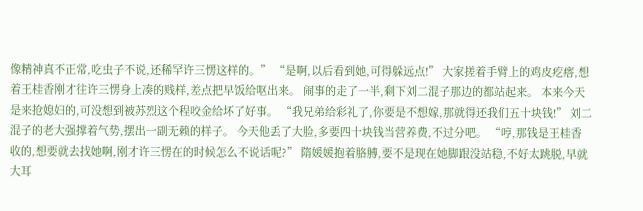像精神真不正常,吃虫子不说,还稀罕许三愣这样的。” “是啊,以后看到她,可得躲远点!” 大家搓着手臂上的鸡皮疙瘩,想着王桂香刚才往许三愣身上凑的贱样,差点把早饭给呕出来。 闹事的走了一半,剩下刘二混子那边的都站起来。 本来今天是来抢媳妇的,可没想到被苏烈这个程咬金给坏了好事。 “我兄弟给彩礼了,你要是不想嫁,那就得还我们五十块钱!” 刘二混子的老大强撑着气势,摆出一副无赖的样子。 今天他丢了大脸,多要四十块钱当营养费,不过分吧。 “哼,那钱是王桂香收的,想要就去找她啊,刚才许三愣在的时候怎么不说话呢?” 隋媛媛抱着胳膊,要不是现在她脚跟没站稳,不好太跳脱,早就大耳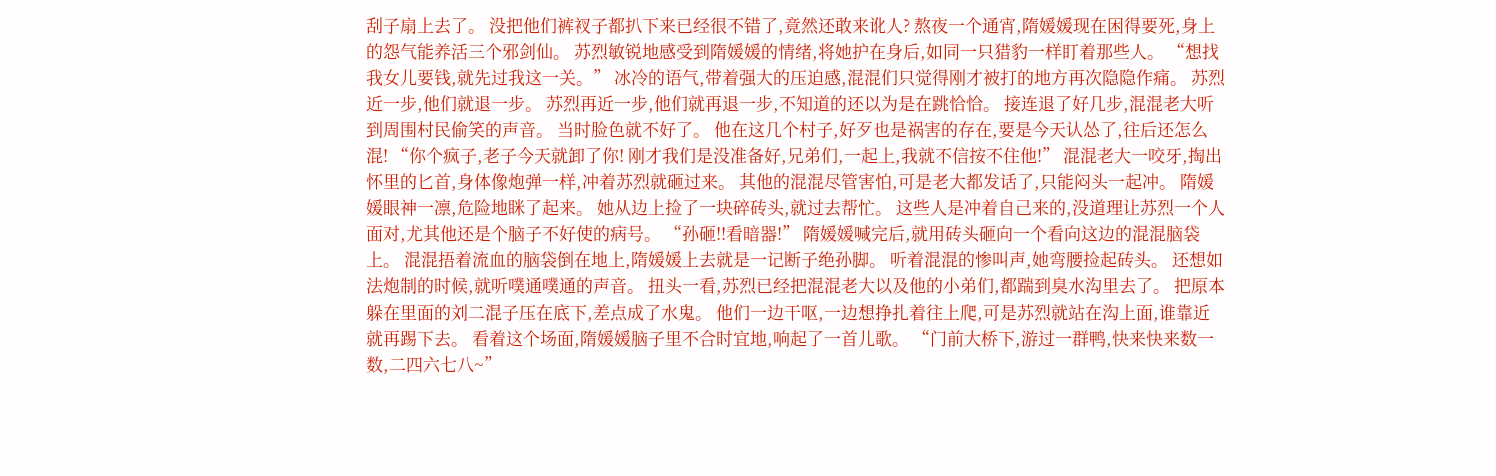刮子扇上去了。 没把他们裤衩子都扒下来已经很不错了,竟然还敢来讹人? 熬夜一个通宵,隋媛媛现在困得要死,身上的怨气能养活三个邪剑仙。 苏烈敏锐地感受到隋媛媛的情绪,将她护在身后,如同一只猎豹一样盯着那些人。 “想找我女儿要钱,就先过我这一关。” 冰冷的语气,带着强大的压迫感,混混们只觉得刚才被打的地方再次隐隐作痛。 苏烈近一步,他们就退一步。 苏烈再近一步,他们就再退一步,不知道的还以为是在跳恰恰。 接连退了好几步,混混老大听到周围村民偷笑的声音。 当时脸色就不好了。 他在这几个村子,好歹也是祸害的存在,要是今天认怂了,往后还怎么混! “你个疯子,老子今天就卸了你! 刚才我们是没准备好,兄弟们,一起上,我就不信按不住他!” 混混老大一咬牙,掏出怀里的匕首,身体像炮弹一样,冲着苏烈就砸过来。 其他的混混尽管害怕,可是老大都发话了,只能闷头一起冲。 隋媛媛眼神一凛,危险地眯了起来。 她从边上捡了一块碎砖头,就过去帮忙。 这些人是冲着自己来的,没道理让苏烈一个人面对,尤其他还是个脑子不好使的病号。 “孙砸!!看暗器!” 隋媛媛喊完后,就用砖头砸向一个看向这边的混混脑袋上。 混混捂着流血的脑袋倒在地上,隋媛媛上去就是一记断子绝孙脚。 听着混混的惨叫声,她弯腰捡起砖头。 还想如法炮制的时候,就听噗通噗通的声音。 扭头一看,苏烈已经把混混老大以及他的小弟们,都踹到臭水沟里去了。 把原本躲在里面的刘二混子压在底下,差点成了水鬼。 他们一边干呕,一边想挣扎着往上爬,可是苏烈就站在沟上面,谁靠近就再踢下去。 看着这个场面,隋媛媛脑子里不合时宜地,响起了一首儿歌。 “门前大桥下,游过一群鸭,快来快来数一数,二四六七八~”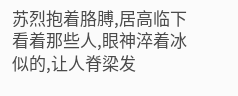苏烈抱着胳膊,居高临下看着那些人,眼神淬着冰似的,让人脊梁发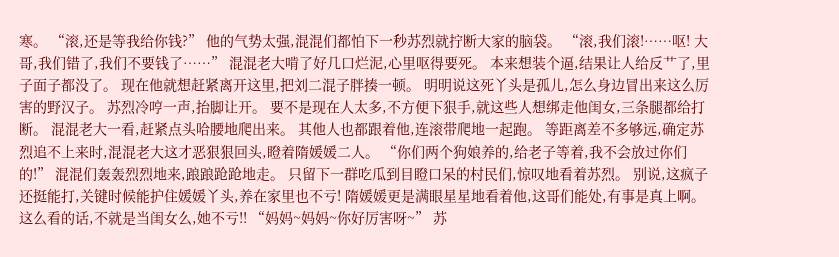寒。 “滚,还是等我给你钱?” 他的气势太强,混混们都怕下一秒苏烈就拧断大家的脑袋。 “滚,我们滚!……呕! 大哥,我们错了,我们不要钱了……” 混混老大啃了好几口烂泥,心里呕得要死。 本来想装个逼,结果让人给反艹了,里子面子都没了。 现在他就想赶紧离开这里,把刘二混子胖揍一顿。 明明说这死丫头是孤儿,怎么身边冒出来这么厉害的野汉子。 苏烈冷哼一声,抬脚让开。 要不是现在人太多,不方便下狠手,就这些人想绑走他闺女,三条腿都给打断。 混混老大一看,赶紧点头哈腰地爬出来。 其他人也都跟着他,连滚带爬地一起跑。 等距离差不多够远,确定苏烈追不上来时,混混老大这才恶狠狠回头,瞪着隋媛媛二人。 “你们两个狗娘养的,给老子等着,我不会放过你们的!” 混混们轰轰烈烈地来,踉踉跄跄地走。 只留下一群吃瓜到目瞪口呆的村民们,惊叹地看着苏烈。 别说,这疯子还挺能打,关键时候能护住媛媛丫头,养在家里也不亏! 隋媛媛更是满眼星星地看着他,这哥们能处,有事是真上啊。 这么看的话,不就是当闺女么,她不亏!! “妈妈~妈妈~你好厉害呀~” 苏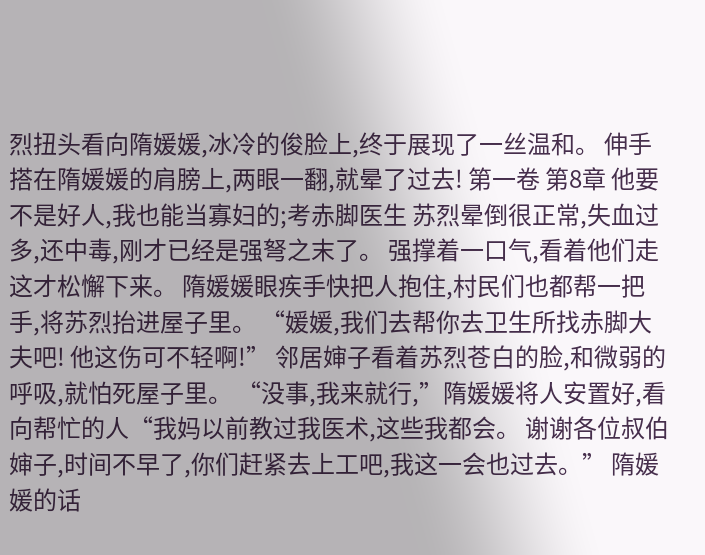烈扭头看向隋媛媛,冰冷的俊脸上,终于展现了一丝温和。 伸手搭在隋媛媛的肩膀上,两眼一翻,就晕了过去! 第一卷 第8章 他要不是好人,我也能当寡妇的;考赤脚医生 苏烈晕倒很正常,失血过多,还中毒,刚才已经是强弩之末了。 强撑着一口气,看着他们走这才松懈下来。 隋媛媛眼疾手快把人抱住,村民们也都帮一把手,将苏烈抬进屋子里。 “媛媛,我们去帮你去卫生所找赤脚大夫吧! 他这伤可不轻啊!” 邻居婶子看着苏烈苍白的脸,和微弱的呼吸,就怕死屋子里。 “没事,我来就行,”隋媛媛将人安置好,看向帮忙的人“我妈以前教过我医术,这些我都会。 谢谢各位叔伯婶子,时间不早了,你们赶紧去上工吧,我这一会也过去。” 隋媛媛的话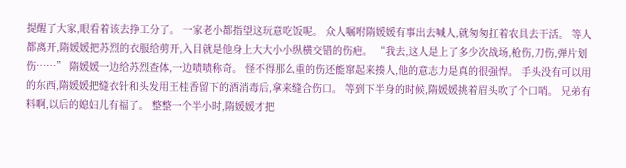提醒了大家,眼看着该去挣工分了。 一家老小都指望这玩意吃饭呢。 众人嘱咐隋媛媛有事出去喊人,就匆匆扛着农具去干活。 等人都离开,隋媛媛把苏烈的衣服给剪开,入目就是他身上大大小小纵横交错的伤疤。 “我去,这人是上了多少次战场,枪伤,刀伤,弹片划伤……” 隋媛媛一边给苏烈查体,一边啧啧称奇。 怪不得那么重的伤还能窜起来揍人,他的意志力是真的很强悍。 手头没有可以用的东西,隋媛媛把缝衣针和头发用王桂香留下的酒消毒后,拿来缝合伤口。 等到下半身的时候,隋媛媛挑着眉头吹了个口哨。 兄弟有料啊,以后的媳妇儿有福了。 整整一个半小时,隋媛媛才把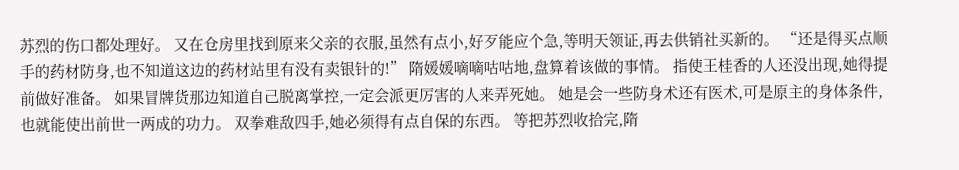苏烈的伤口都处理好。 又在仓房里找到原来父亲的衣服,虽然有点小,好歹能应个急,等明天领证,再去供销社买新的。 “还是得买点顺手的药材防身,也不知道这边的药材站里有没有卖银针的!” 隋媛媛嘀嘀咕咕地,盘算着该做的事情。 指使王桂香的人还没出现,她得提前做好准备。 如果冒牌货那边知道自己脱离掌控,一定会派更厉害的人来弄死她。 她是会一些防身术还有医术,可是原主的身体条件,也就能使出前世一两成的功力。 双拳难敌四手,她必须得有点自保的东西。 等把苏烈收拾完,隋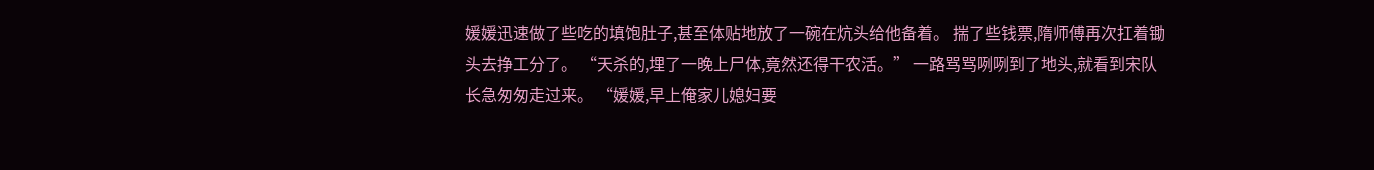媛媛迅速做了些吃的填饱肚子,甚至体贴地放了一碗在炕头给他备着。 揣了些钱票,隋师傅再次扛着锄头去挣工分了。 “天杀的,埋了一晚上尸体,竟然还得干农活。” 一路骂骂咧咧到了地头,就看到宋队长急匆匆走过来。 “媛媛,早上俺家儿媳妇要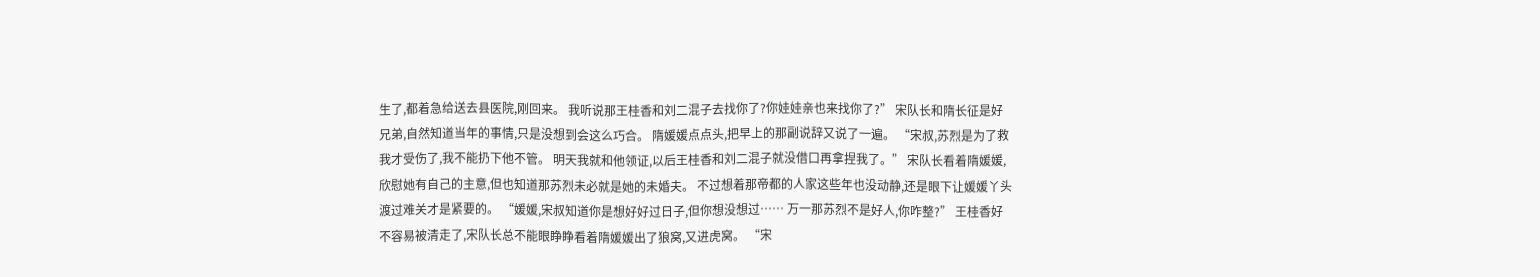生了,都着急给送去县医院,刚回来。 我听说那王桂香和刘二混子去找你了?你娃娃亲也来找你了?” 宋队长和隋长征是好兄弟,自然知道当年的事情,只是没想到会这么巧合。 隋媛媛点点头,把早上的那副说辞又说了一遍。 “宋叔,苏烈是为了救我才受伤了,我不能扔下他不管。 明天我就和他领证,以后王桂香和刘二混子就没借口再拿捏我了。” 宋队长看着隋媛媛,欣慰她有自己的主意,但也知道那苏烈未必就是她的未婚夫。 不过想着那帝都的人家这些年也没动静,还是眼下让媛媛丫头渡过难关才是紧要的。 “媛媛,宋叔知道你是想好好过日子,但你想没想过…… 万一那苏烈不是好人,你咋整?” 王桂香好不容易被清走了,宋队长总不能眼睁睁看着隋媛媛出了狼窝,又进虎窝。 “宋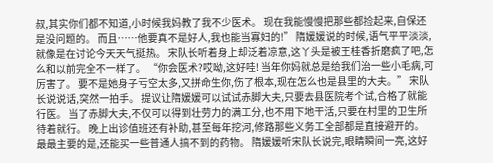叔,其实你们都不知道,小时候我妈教了我不少医术。 现在我能慢慢把那些都捡起来,自保还是没问题的。 而且……他要真不是好人,我也能当寡妇的!” 隋媛媛说的时候,语气平平淡淡,就像是在讨论今天天气挺热。 宋队长听着身上却泛着凉意,这丫头是被王桂香折磨疯了吧,怎么和以前完全不一样了。 “你会医术?哎呦,这好哇! 当年你妈就总是给我们治一些小毛病,可厉害了。 要不是她身子亏空太多,又拼命生你,伤了根本,现在怎么也是县里的大夫。” 宋队长说说话,突然一拍手。 提议让隋媛媛可以试试赤脚大夫,只要去县医院考个试,合格了就能行医。 当了赤脚大夫,不仅可以得到壮劳力的满工分,也不用下地干活,只要在村里的卫生所待着就行。 晚上出诊值班还有补助,甚至每年挖河,修路那些义务工全部都是直接避开的。 最最主要的是,还能买一些普通人搞不到的药物。 隋媛媛听宋队长说完,眼睛瞬间一亮,这好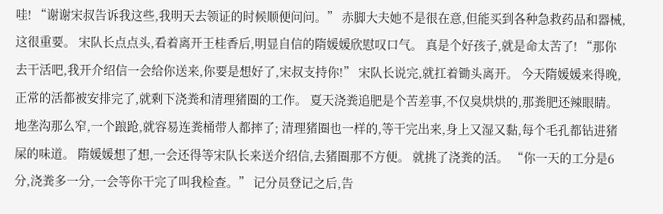哇! “谢谢宋叔告诉我这些,我明天去领证的时候顺便问问。” 赤脚大夫她不是很在意,但能买到各种急救药品和器械,这很重要。 宋队长点点头,看着离开王桂香后,明显自信的隋媛媛欣慰叹口气。 真是个好孩子,就是命太苦了! “那你去干活吧,我开介绍信一会给你送来,你要是想好了,宋叔支持你!” 宋队长说完,就扛着锄头离开。 今天隋媛媛来得晚,正常的活都被安排完了,就剩下浇粪和清理猪圈的工作。 夏天浇粪追肥是个苦差事,不仅臭烘烘的,那粪肥还辣眼睛。 地垄沟那么窄,一个踉跄,就容易连粪桶带人都摔了; 清理猪圈也一样的,等干完出来,身上又湿又黏,每个毛孔都钻进猪屎的味道。 隋媛媛想了想,一会还得等宋队长来送介绍信,去猪圈那不方便。 就挑了浇粪的活。 “你一天的工分是6分,浇粪多一分,一会等你干完了叫我检查。” 记分员登记之后,告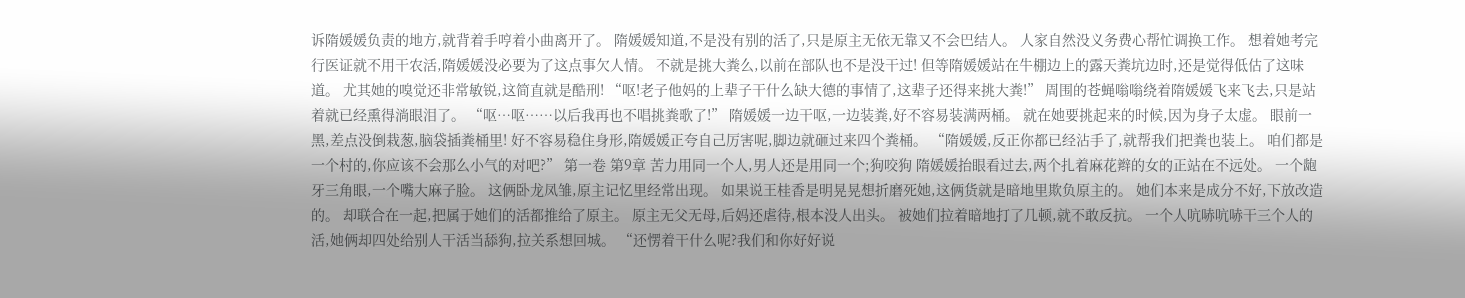诉隋媛媛负责的地方,就背着手哼着小曲离开了。 隋媛媛知道,不是没有别的活了,只是原主无依无靠又不会巴结人。 人家自然没义务费心帮忙调换工作。 想着她考完行医证就不用干农活,隋媛媛没必要为了这点事欠人情。 不就是挑大粪么,以前在部队也不是没干过! 但等隋媛媛站在牛棚边上的露天粪坑边时,还是觉得低估了这味道。 尤其她的嗅觉还非常敏锐,这简直就是酷刑! “呕!老子他妈的上辈子干什么缺大德的事情了,这辈子还得来挑大粪!” 周围的苍蝇嗡嗡绕着隋媛媛飞来飞去,只是站着就已经熏得淌眼泪了。 “呕…呕……以后我再也不唱挑粪歌了!” 隋媛媛一边干呕,一边装粪,好不容易装满两桶。 就在她要挑起来的时候,因为身子太虚。 眼前一黑,差点没倒栽葱,脑袋插粪桶里! 好不容易稳住身形,隋媛媛正夸自己厉害呢,脚边就砸过来四个粪桶。 “隋媛媛,反正你都已经沾手了,就帮我们把粪也装上。 咱们都是一个村的,你应该不会那么小气的对吧?” 第一卷 第9章 苦力用同一个人,男人还是用同一个;狗咬狗 隋媛媛抬眼看过去,两个扎着麻花辫的女的正站在不远处。 一个龅牙三角眼,一个嘴大麻子脸。 这俩卧龙凤雏,原主记忆里经常出现。 如果说王桂香是明晃晃想折磨死她,这俩货就是暗地里欺负原主的。 她们本来是成分不好,下放改造的。 却联合在一起,把属于她们的活都推给了原主。 原主无父无母,后妈还虐待,根本没人出头。 被她们拉着暗地打了几顿,就不敢反抗。 一个人吭哧吭哧干三个人的活,她俩却四处给别人干活当舔狗,拉关系想回城。 “还愣着干什么呢?我们和你好好说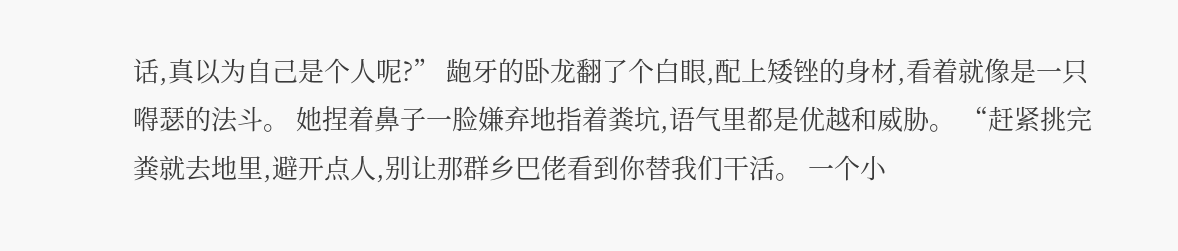话,真以为自己是个人呢?” 龅牙的卧龙翻了个白眼,配上矮锉的身材,看着就像是一只嘚瑟的法斗。 她捏着鼻子一脸嫌弃地指着粪坑,语气里都是优越和威胁。 “赶紧挑完粪就去地里,避开点人,别让那群乡巴佬看到你替我们干活。 一个小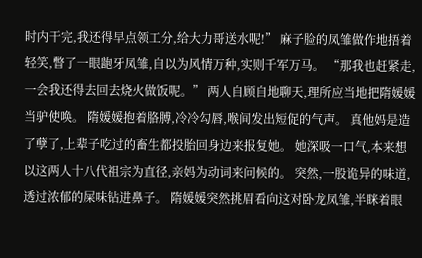时内干完,我还得早点领工分,给大力哥送水呢!” 麻子脸的凤雏做作地捂着轻笑,瞥了一眼龅牙凤雏,自以为风情万种,实则千军万马。 “那我也赶紧走,一会我还得去回去烧火做饭呢。” 两人自顾自地聊天,理所应当地把隋媛媛当驴使唤。 隋媛媛抱着胳膊,冷冷勾唇,喉间发出短促的气声。 真他妈是造了孽了,上辈子吃过的畜生都投胎回身边来报复她。 她深吸一口气,本来想以这两人十八代祖宗为直径,亲妈为动词来问候的。 突然,一股诡异的味道,透过浓郁的屎味钻进鼻子。 隋媛媛突然挑眉看向这对卧龙凤雏,半眯着眼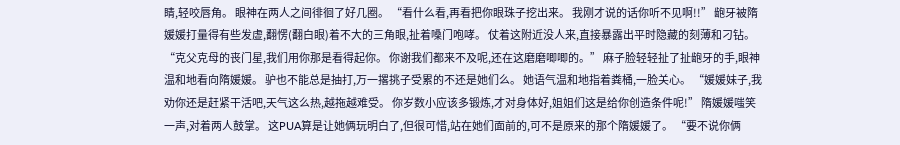睛,轻咬唇角。 眼神在两人之间徘徊了好几圈。 “看什么看,再看把你眼珠子挖出来。 我刚才说的话你听不见啊!!” 龅牙被隋媛媛打量得有些发虚,翻愣(翻白眼)着不大的三角眼,扯着嗓门咆哮。 仗着这附近没人来,直接暴露出平时隐藏的刻薄和刁钻。 “克父克母的丧门星,我们用你那是看得起你。 你谢我们都来不及呢,还在这磨磨唧唧的。” 麻子脸轻轻扯了扯龅牙的手,眼神温和地看向隋媛媛。 驴也不能总是抽打,万一撂挑子受累的不还是她们么。 她语气温和地指着粪桶,一脸关心。 “媛媛妹子,我劝你还是赶紧干活吧,天气这么热,越拖越难受。 你岁数小应该多锻炼,才对身体好,姐姐们这是给你创造条件呢!” 隋媛媛嗤笑一声,对着两人鼓掌。 这PUA算是让她俩玩明白了,但很可惜,站在她们面前的,可不是原来的那个隋媛媛了。 “要不说你俩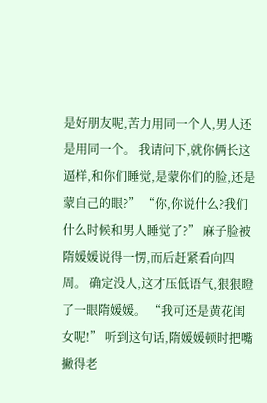是好朋友呢,苦力用同一个人,男人还是用同一个。 我请问下,就你俩长这逼样,和你们睡觉,是蒙你们的脸,还是蒙自己的眼?” “你,你说什么?我们什么时候和男人睡觉了?” 麻子脸被隋媛媛说得一愣,而后赶紧看向四周。 确定没人,这才压低语气,狠狠瞪了一眼隋媛媛。 “我可还是黄花闺女呢!” 听到这句话,隋媛媛顿时把嘴撇得老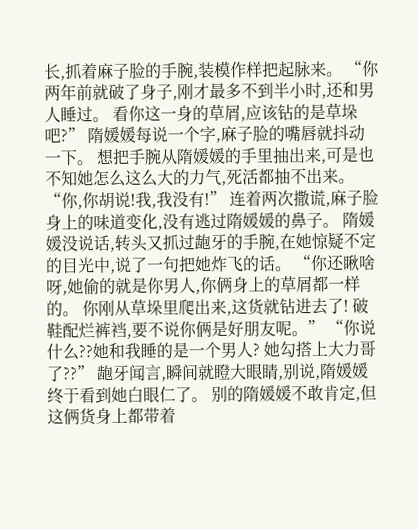长,抓着麻子脸的手腕,装模作样把起脉来。 “你两年前就破了身子,刚才最多不到半小时,还和男人睡过。 看你这一身的草屑,应该钻的是草垛吧?” 隋媛媛每说一个字,麻子脸的嘴唇就抖动一下。 想把手腕从隋媛媛的手里抽出来,可是也不知她怎么这么大的力气,死活都抽不出来。 “你,你胡说!我,我没有!” 连着两次撒谎,麻子脸身上的味道变化,没有逃过隋媛媛的鼻子。 隋媛媛没说话,转头又抓过龅牙的手腕,在她惊疑不定的目光中,说了一句把她炸飞的话。 “你还瞅啥呀,她偷的就是你男人,你俩身上的草屑都一样的。 你刚从草垛里爬出来,这货就钻进去了! 破鞋配烂裤裆,要不说你俩是好朋友呢。” “你说什么??她和我睡的是一个男人? 她勾搭上大力哥了??” 龅牙闻言,瞬间就瞪大眼睛,别说,隋媛媛终于看到她白眼仁了。 别的隋媛媛不敢肯定,但这俩货身上都带着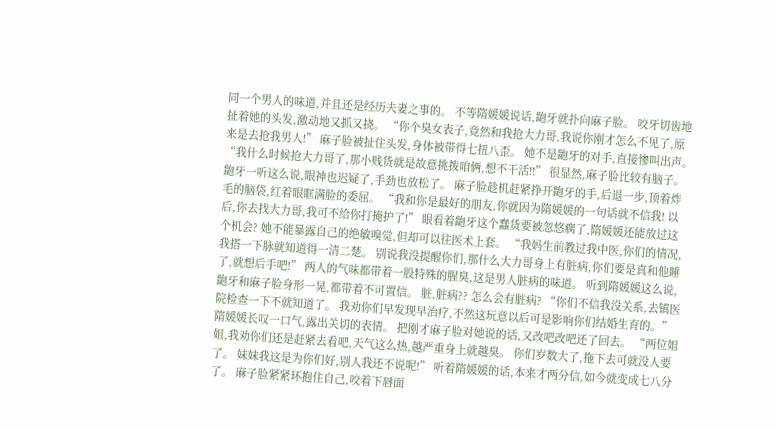同一个男人的味道,并且还是经历夫妻之事的。 不等隋媛媛说话,龅牙就扑向麻子脸。 咬牙切齿地扯着她的头发,激动地又抓又挠。 “你个臭女表子,竟然和我抢大力哥,我说你刚才怎么不见了,原来是去抢我男人!” 麻子脸被扯住头发,身体被带得七扭八歪。 她不是龅牙的对手,直接惨叫出声。 “我什么时候抢大力哥了,那小贱货就是故意挑拨咱俩,想不干活!!” 很显然,麻子脸比较有脑子。 龅牙一听这么说,眼神也迟疑了,手劲也放松了。 麻子脸趁机赶紧挣开龅牙的手,后退一步,顶着炸毛的脑袋,红着眼眶满脸的委屈。 “我和你是最好的朋友,你就因为隋媛媛的一句话就不信我! 以后,你去找大力哥,我可不给你打掩护了!” 眼看着龅牙这个蠢货要被忽悠瘸了,隋媛媛还能放过这个机会? 她不能暴露自己的绝敏嗅觉,但却可以往医术上套。 “我妈生前教过我中医,你们的情况,我搭一下脉就知道得一清二楚。 别说我没提醒你们,那什么大力哥身上有脏病,你们要是真和他睡了,就想后手吧!” 两人的气味都带着一股特殊的腥臭,这是男人脏病的味道。 听到隋媛媛这么说,龅牙和麻子脸身形一晃,都带着不可置信。 脏,脏病?? 怎么会有脏病? “你们不信我没关系,去镇医院检查一下不就知道了。 我劝你们早发现早治疗,不然这玩意以后可是影响你们结婚生育的。” 隋媛媛长叹一口气,露出关切的表情。 把刚才麻子脸对她说的话,又改吧改吧还了回去。 “两位姐姐,我劝你们还是赶紧去看吧,天气这么热,越严重身上就越臭。 你们岁数大了,拖下去可就没人要了。 妹妹我这是为你们好,别人我还不说呢!” 听着隋媛媛的话,本来才两分信,如今就变成七八分了。 麻子脸紧紧环抱住自己,咬着下唇面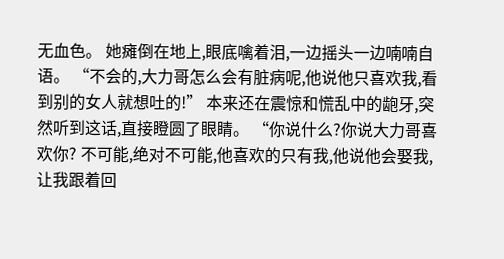无血色。 她瘫倒在地上,眼底噙着泪,一边摇头一边喃喃自语。 “不会的,大力哥怎么会有脏病呢,他说他只喜欢我,看到别的女人就想吐的!” 本来还在震惊和慌乱中的龅牙,突然听到这话,直接瞪圆了眼睛。 “你说什么?你说大力哥喜欢你? 不可能,绝对不可能,他喜欢的只有我,他说他会娶我,让我跟着回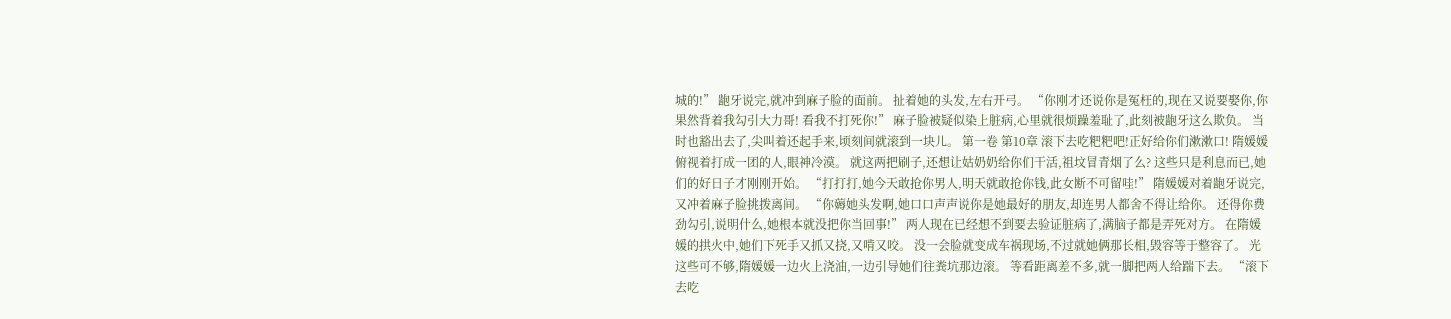城的!” 龅牙说完,就冲到麻子脸的面前。 扯着她的头发,左右开弓。 “你刚才还说你是冤枉的,现在又说要娶你,你果然背着我勾引大力哥! 看我不打死你!” 麻子脸被疑似染上脏病,心里就很烦躁羞耻了,此刻被龅牙这么欺负。 当时也豁出去了,尖叫着还起手来,顷刻间就滚到一块儿。 第一卷 第10章 滚下去吃粑粑吧!正好给你们漱漱口! 隋媛媛俯视着打成一团的人,眼神冷漠。 就这两把刷子,还想让姑奶奶给你们干活,祖坟冒青烟了么? 这些只是利息而已,她们的好日子才刚刚开始。 “打打打,她今天敢抢你男人,明天就敢抢你钱,此女断不可留哇!” 隋媛媛对着龅牙说完,又冲着麻子脸挑拨离间。 “你薅她头发啊,她口口声声说你是她最好的朋友,却连男人都舍不得让给你。 还得你费劲勾引,说明什么,她根本就没把你当回事!” 两人现在已经想不到要去验证脏病了,满脑子都是弄死对方。 在隋媛媛的拱火中,她们下死手又抓又挠,又啃又咬。 没一会脸就变成车祸现场,不过就她俩那长相,毁容等于整容了。 光这些可不够,隋媛媛一边火上浇油,一边引导她们往粪坑那边滚。 等看距离差不多,就一脚把两人给踹下去。 “滚下去吃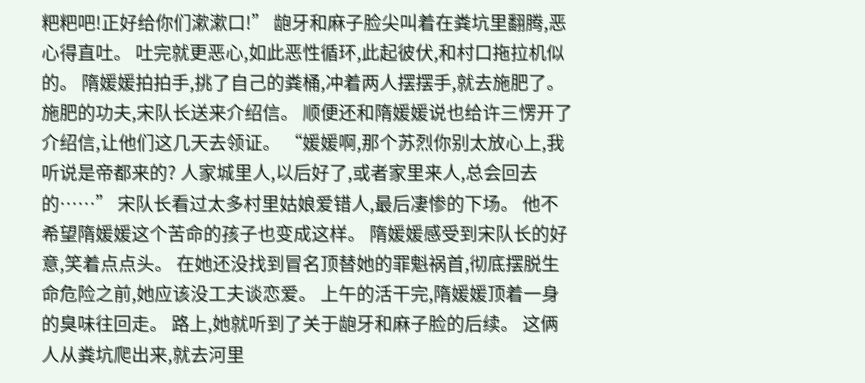粑粑吧!正好给你们漱漱口!” 龅牙和麻子脸尖叫着在粪坑里翻腾,恶心得直吐。 吐完就更恶心,如此恶性循环,此起彼伏,和村口拖拉机似的。 隋媛媛拍拍手,挑了自己的粪桶,冲着两人摆摆手,就去施肥了。 施肥的功夫,宋队长送来介绍信。 顺便还和隋媛媛说也给许三愣开了介绍信,让他们这几天去领证。 “媛媛啊,那个苏烈你别太放心上,我听说是帝都来的? 人家城里人,以后好了,或者家里来人,总会回去的……” 宋队长看过太多村里姑娘爱错人,最后凄惨的下场。 他不希望隋媛媛这个苦命的孩子也变成这样。 隋媛媛感受到宋队长的好意,笑着点点头。 在她还没找到冒名顶替她的罪魁祸首,彻底摆脱生命危险之前,她应该没工夫谈恋爱。 上午的活干完,隋媛媛顶着一身的臭味往回走。 路上,她就听到了关于龅牙和麻子脸的后续。 这俩人从粪坑爬出来,就去河里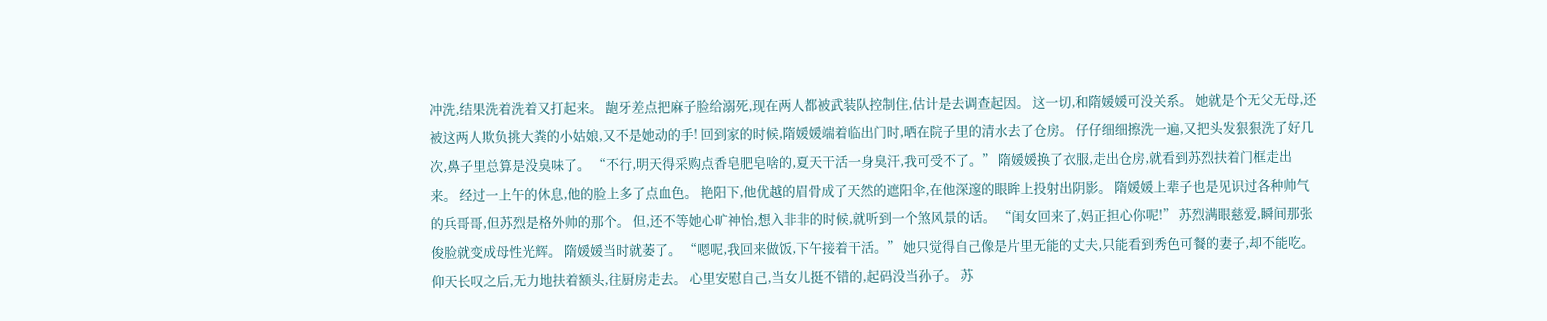冲洗,结果洗着洗着又打起来。 龅牙差点把麻子脸给溺死,现在两人都被武装队控制住,估计是去调查起因。 这一切,和隋媛媛可没关系。 她就是个无父无母,还被这两人欺负挑大粪的小姑娘,又不是她动的手! 回到家的时候,隋媛媛端着临出门时,晒在院子里的清水去了仓房。 仔仔细细擦洗一遍,又把头发狠狠洗了好几次,鼻子里总算是没臭味了。 “不行,明天得采购点香皂肥皂啥的,夏天干活一身臭汗,我可受不了。” 隋媛媛换了衣服,走出仓房,就看到苏烈扶着门框走出来。 经过一上午的休息,他的脸上多了点血色。 艳阳下,他优越的眉骨成了天然的遮阳伞,在他深邃的眼眸上投射出阴影。 隋媛媛上辈子也是见识过各种帅气的兵哥哥,但苏烈是格外帅的那个。 但,还不等她心旷神怡,想入非非的时候,就听到一个煞风景的话。 “闺女回来了,妈正担心你呢!” 苏烈满眼慈爱,瞬间那张俊脸就变成母性光辉。 隋媛媛当时就萎了。 “嗯呢,我回来做饭,下午接着干活。” 她只觉得自己像是片里无能的丈夫,只能看到秀色可餐的妻子,却不能吃。 仰天长叹之后,无力地扶着额头,往厨房走去。 心里安慰自己,当女儿挺不错的,起码没当孙子。 苏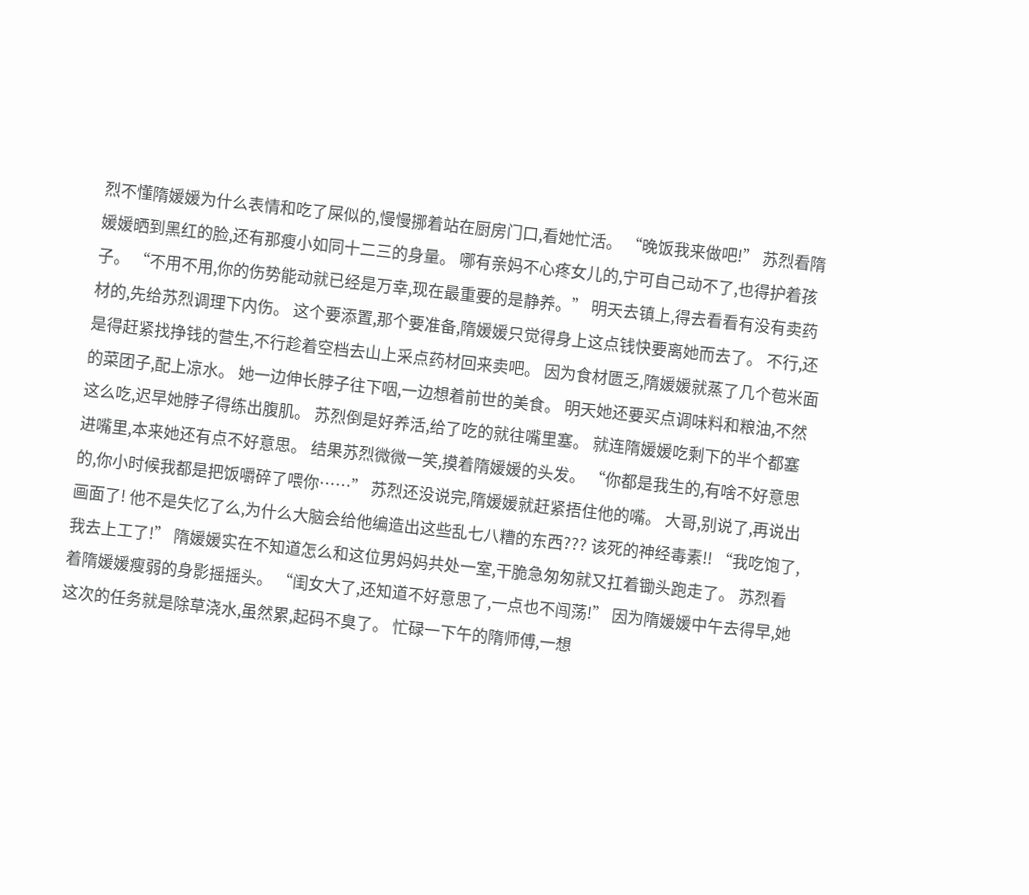烈不懂隋媛媛为什么表情和吃了屎似的,慢慢挪着站在厨房门口,看她忙活。 “晚饭我来做吧!” 苏烈看隋媛媛晒到黑红的脸,还有那瘦小如同十二三的身量。 哪有亲妈不心疼女儿的,宁可自己动不了,也得护着孩子。 “不用不用,你的伤势能动就已经是万幸,现在最重要的是静养。” 明天去镇上,得去看看有没有卖药材的,先给苏烈调理下内伤。 这个要添置,那个要准备,隋媛媛只觉得身上这点钱快要离她而去了。 不行,还是得赶紧找挣钱的营生,不行趁着空档去山上采点药材回来卖吧。 因为食材匮乏,隋媛媛就蒸了几个苞米面的菜团子,配上凉水。 她一边伸长脖子往下咽,一边想着前世的美食。 明天她还要买点调味料和粮油,不然这么吃,迟早她脖子得练出腹肌。 苏烈倒是好养活,给了吃的就往嘴里塞。 就连隋媛媛吃剩下的半个都塞进嘴里,本来她还有点不好意思。 结果苏烈微微一笑,摸着隋媛媛的头发。 “你都是我生的,有啥不好意思的,你小时候我都是把饭嚼碎了喂你……” 苏烈还没说完,隋媛媛就赶紧捂住他的嘴。 大哥,别说了,再说出画面了! 他不是失忆了么,为什么大脑会给他编造出这些乱七八糟的东西??? 该死的神经毒素!! “我吃饱了,我去上工了!” 隋媛媛实在不知道怎么和这位男妈妈共处一室,干脆急匆匆就又扛着锄头跑走了。 苏烈看着隋媛媛瘦弱的身影摇摇头。 “闺女大了,还知道不好意思了,一点也不闯荡!” 因为隋媛媛中午去得早,她这次的任务就是除草浇水,虽然累,起码不臭了。 忙碌一下午的隋师傅,一想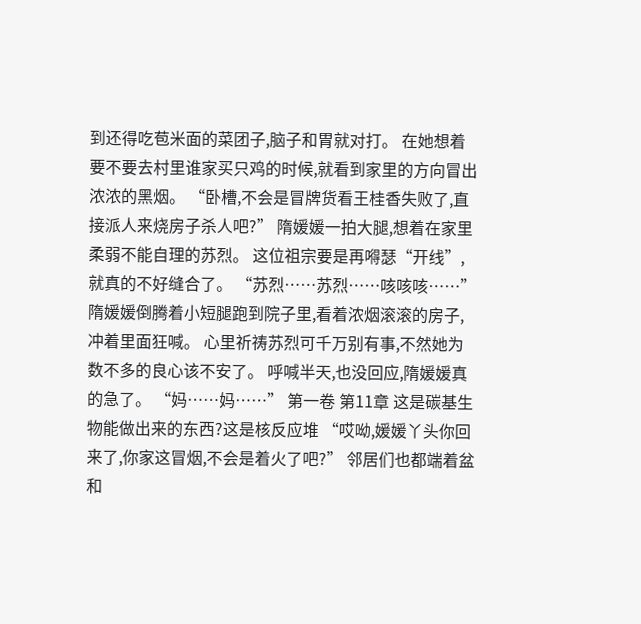到还得吃苞米面的菜团子,脑子和胃就对打。 在她想着要不要去村里谁家买只鸡的时候,就看到家里的方向冒出浓浓的黑烟。 “卧槽,不会是冒牌货看王桂香失败了,直接派人来烧房子杀人吧?” 隋媛媛一拍大腿,想着在家里柔弱不能自理的苏烈。 这位祖宗要是再嘚瑟“开线”,就真的不好缝合了。 “苏烈……苏烈……咳咳咳……” 隋媛媛倒腾着小短腿跑到院子里,看着浓烟滚滚的房子,冲着里面狂喊。 心里祈祷苏烈可千万别有事,不然她为数不多的良心该不安了。 呼喊半天,也没回应,隋媛媛真的急了。 “妈……妈……” 第一卷 第11章 这是碳基生物能做出来的东西?这是核反应堆 “哎呦,媛媛丫头你回来了,你家这冒烟,不会是着火了吧?” 邻居们也都端着盆和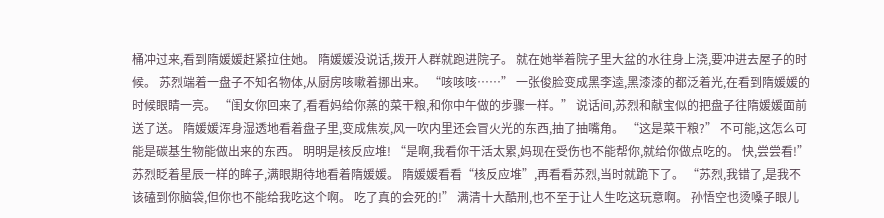桶冲过来,看到隋媛媛赶紧拉住她。 隋媛媛没说话,拨开人群就跑进院子。 就在她举着院子里大盆的水往身上浇,要冲进去屋子的时候。 苏烈端着一盘子不知名物体,从厨房咳嗽着挪出来。 “咳咳咳……” 一张俊脸变成黑李逵,黑漆漆的都泛着光,在看到隋媛媛的时候眼睛一亮。 “闺女你回来了,看看妈给你蒸的菜干粮,和你中午做的步骤一样。” 说话间,苏烈和献宝似的把盘子往隋媛媛面前送了送。 隋媛媛浑身湿透地看着盘子里,变成焦炭,风一吹内里还会冒火光的东西,抽了抽嘴角。 “这是菜干粮?” 不可能,这怎么可能是碳基生物能做出来的东西。 明明是核反应堆! “是啊,我看你干活太累,妈现在受伤也不能帮你,就给你做点吃的。 快,尝尝看!” 苏烈眨着星辰一样的眸子,满眼期待地看着隋媛媛。 隋媛媛看看“核反应堆”,再看看苏烈,当时就跪下了。 “苏烈,我错了,是我不该磕到你脑袋,但你也不能给我吃这个啊。 吃了真的会死的!” 满清十大酷刑,也不至于让人生吃这玩意啊。 孙悟空也烫嗓子眼儿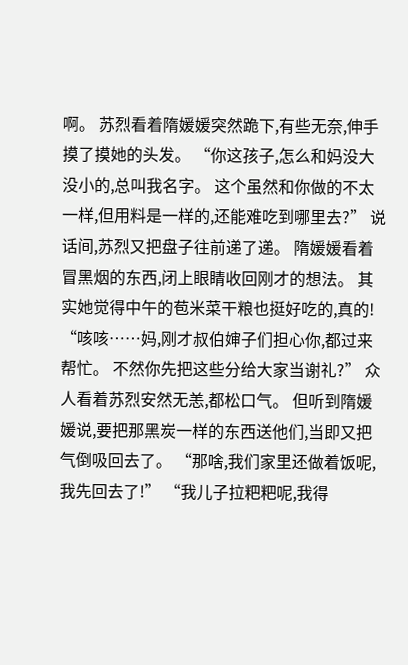啊。 苏烈看着隋媛媛突然跪下,有些无奈,伸手摸了摸她的头发。 “你这孩子,怎么和妈没大没小的,总叫我名字。 这个虽然和你做的不太一样,但用料是一样的,还能难吃到哪里去?” 说话间,苏烈又把盘子往前递了递。 隋媛媛看着冒黑烟的东西,闭上眼睛收回刚才的想法。 其实她觉得中午的苞米菜干粮也挺好吃的,真的! “咳咳……妈,刚才叔伯婶子们担心你,都过来帮忙。 不然你先把这些分给大家当谢礼?” 众人看着苏烈安然无恙,都松口气。 但听到隋媛媛说,要把那黑炭一样的东西送他们,当即又把气倒吸回去了。 “那啥,我们家里还做着饭呢,我先回去了!” “我儿子拉粑粑呢,我得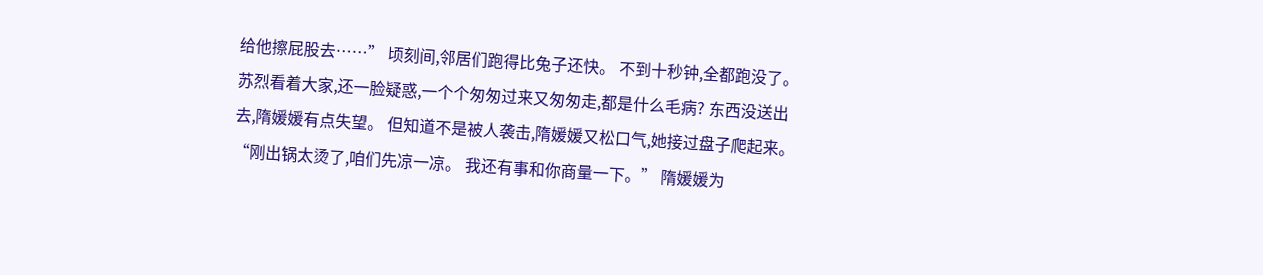给他擦屁股去……” 顷刻间,邻居们跑得比兔子还快。 不到十秒钟,全都跑没了。 苏烈看着大家,还一脸疑惑,一个个匆匆过来又匆匆走,都是什么毛病? 东西没送出去,隋媛媛有点失望。 但知道不是被人袭击,隋媛媛又松口气,她接过盘子爬起来。 “刚出锅太烫了,咱们先凉一凉。 我还有事和你商量一下。” 隋媛媛为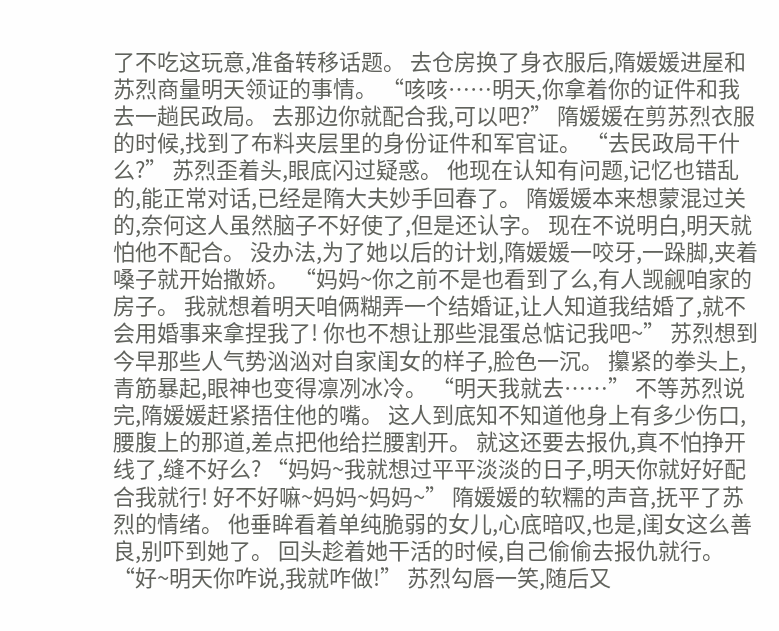了不吃这玩意,准备转移话题。 去仓房换了身衣服后,隋媛媛进屋和苏烈商量明天领证的事情。 “咳咳……明天,你拿着你的证件和我去一趟民政局。 去那边你就配合我,可以吧?” 隋媛媛在剪苏烈衣服的时候,找到了布料夹层里的身份证件和军官证。 “去民政局干什么?” 苏烈歪着头,眼底闪过疑惑。 他现在认知有问题,记忆也错乱的,能正常对话,已经是隋大夫妙手回春了。 隋媛媛本来想蒙混过关的,奈何这人虽然脑子不好使了,但是还认字。 现在不说明白,明天就怕他不配合。 没办法,为了她以后的计划,隋媛媛一咬牙,一跺脚,夹着嗓子就开始撒娇。 “妈妈~你之前不是也看到了么,有人觊觎咱家的房子。 我就想着明天咱俩糊弄一个结婚证,让人知道我结婚了,就不会用婚事来拿捏我了! 你也不想让那些混蛋总惦记我吧~” 苏烈想到今早那些人气势汹汹对自家闺女的样子,脸色一沉。 攥紧的拳头上,青筋暴起,眼神也变得凛冽冰冷。 “明天我就去……” 不等苏烈说完,隋媛媛赶紧捂住他的嘴。 这人到底知不知道他身上有多少伤口,腰腹上的那道,差点把他给拦腰割开。 就这还要去报仇,真不怕挣开线了,缝不好么? “妈妈~我就想过平平淡淡的日子,明天你就好好配合我就行! 好不好嘛~妈妈~妈妈~” 隋媛媛的软糯的声音,抚平了苏烈的情绪。 他垂眸看着单纯脆弱的女儿,心底暗叹,也是,闺女这么善良,别吓到她了。 回头趁着她干活的时候,自己偷偷去报仇就行。 “好~明天你咋说,我就咋做!” 苏烈勾唇一笑,随后又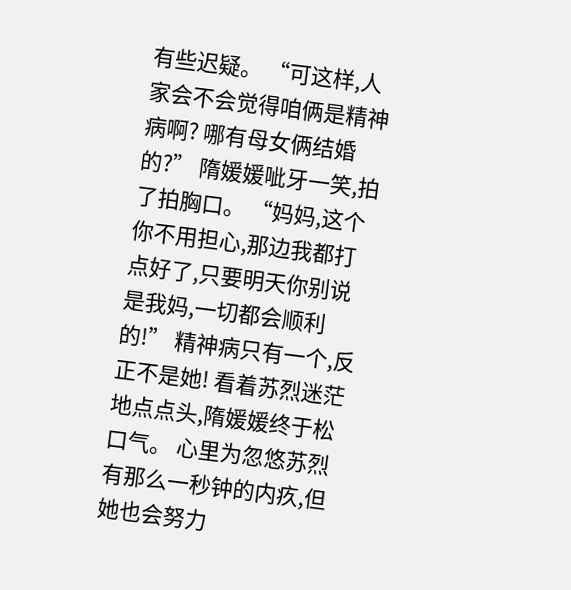有些迟疑。 “可这样,人家会不会觉得咱俩是精神病啊? 哪有母女俩结婚的?” 隋媛媛呲牙一笑,拍了拍胸口。 “妈妈,这个你不用担心,那边我都打点好了,只要明天你别说是我妈,一切都会顺利的!” 精神病只有一个,反正不是她! 看着苏烈迷茫地点点头,隋媛媛终于松口气。 心里为忽悠苏烈有那么一秒钟的内疚,但她也会努力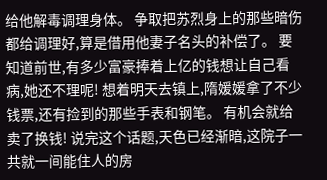给他解毒调理身体。 争取把苏烈身上的那些暗伤都给调理好,算是借用他妻子名头的补偿了。 要知道前世,有多少富豪捧着上亿的钱想让自己看病,她还不理呢! 想着明天去镇上,隋媛媛拿了不少钱票,还有捡到的那些手表和钢笔。 有机会就给卖了换钱! 说完这个话题,天色已经渐暗,这院子一共就一间能住人的房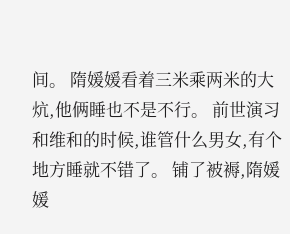间。 隋媛媛看着三米乘两米的大炕,他俩睡也不是不行。 前世演习和维和的时候,谁管什么男女,有个地方睡就不错了。 铺了被褥,隋媛媛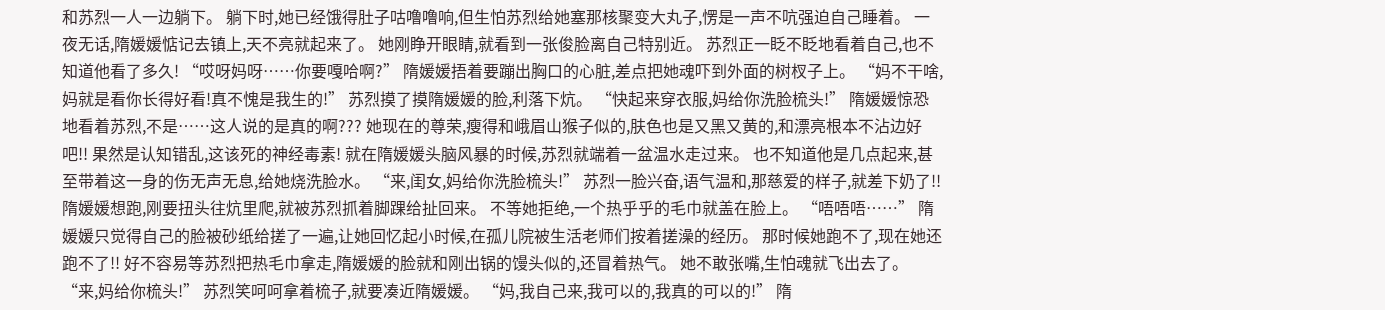和苏烈一人一边躺下。 躺下时,她已经饿得肚子咕噜噜响,但生怕苏烈给她塞那核聚变大丸子,愣是一声不吭强迫自己睡着。 一夜无话,隋媛媛惦记去镇上,天不亮就起来了。 她刚睁开眼睛,就看到一张俊脸离自己特别近。 苏烈正一眨不眨地看着自己,也不知道他看了多久! “哎呀妈呀……你要嘎哈啊?” 隋媛媛捂着要蹦出胸口的心脏,差点把她魂吓到外面的树杈子上。 “妈不干啥,妈就是看你长得好看!真不愧是我生的!” 苏烈摸了摸隋媛媛的脸,利落下炕。 “快起来穿衣服,妈给你洗脸梳头!” 隋媛媛惊恐地看着苏烈,不是……这人说的是真的啊??? 她现在的尊荣,瘦得和峨眉山猴子似的,肤色也是又黑又黄的,和漂亮根本不沾边好吧!! 果然是认知错乱,这该死的神经毒素! 就在隋媛媛头脑风暴的时候,苏烈就端着一盆温水走过来。 也不知道他是几点起来,甚至带着这一身的伤无声无息,给她烧洗脸水。 “来,闺女,妈给你洗脸梳头!” 苏烈一脸兴奋,语气温和,那慈爱的样子,就差下奶了!! 隋媛媛想跑,刚要扭头往炕里爬,就被苏烈抓着脚踝给扯回来。 不等她拒绝,一个热乎乎的毛巾就盖在脸上。 “唔唔唔……” 隋媛媛只觉得自己的脸被砂纸给搓了一遍,让她回忆起小时候,在孤儿院被生活老师们按着搓澡的经历。 那时候她跑不了,现在她还跑不了!! 好不容易等苏烈把热毛巾拿走,隋媛媛的脸就和刚出锅的馒头似的,还冒着热气。 她不敢张嘴,生怕魂就飞出去了。 “来,妈给你梳头!” 苏烈笑呵呵拿着梳子,就要凑近隋媛媛。 “妈,我自己来,我可以的,我真的可以的!” 隋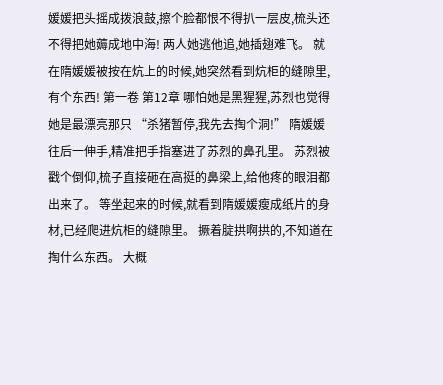媛媛把头摇成拨浪鼓,擦个脸都恨不得扒一层皮,梳头还不得把她薅成地中海! 两人她逃他追,她插翅难飞。 就在隋媛媛被按在炕上的时候,她突然看到炕柜的缝隙里,有个东西! 第一卷 第12章 哪怕她是黑猩猩,苏烈也觉得她是最漂亮那只 “杀猪暂停,我先去掏个洞!” 隋媛媛往后一伸手,精准把手指塞进了苏烈的鼻孔里。 苏烈被戳个倒仰,梳子直接砸在高挺的鼻梁上,给他疼的眼泪都出来了。 等坐起来的时候,就看到隋媛媛瘦成纸片的身材,已经爬进炕柜的缝隙里。 撅着腚拱啊拱的,不知道在掏什么东西。 大概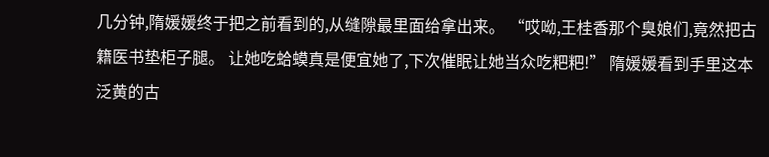几分钟,隋媛媛终于把之前看到的,从缝隙最里面给拿出来。 “哎呦,王桂香那个臭娘们,竟然把古籍医书垫柜子腿。 让她吃蛤蟆真是便宜她了,下次催眠让她当众吃粑粑!” 隋媛媛看到手里这本泛黄的古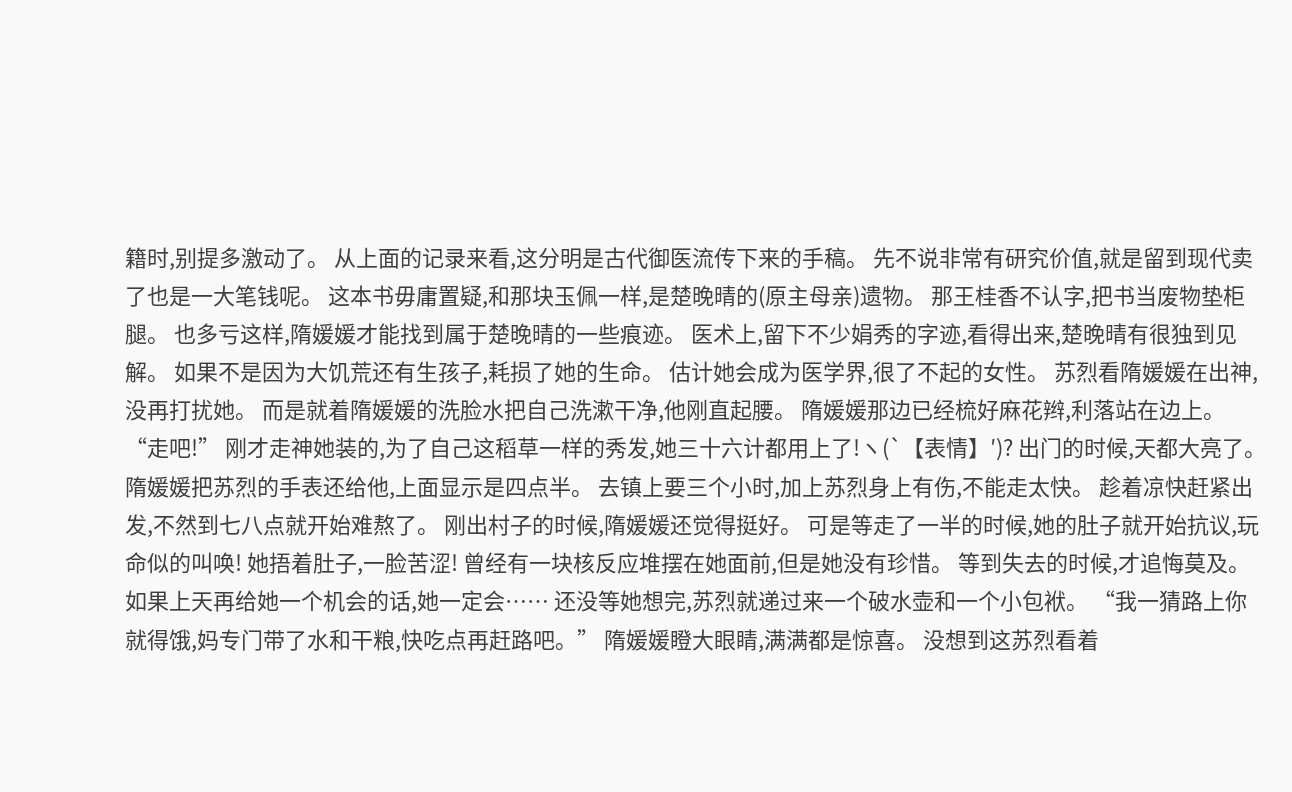籍时,别提多激动了。 从上面的记录来看,这分明是古代御医流传下来的手稿。 先不说非常有研究价值,就是留到现代卖了也是一大笔钱呢。 这本书毋庸置疑,和那块玉佩一样,是楚晚晴的(原主母亲)遗物。 那王桂香不认字,把书当废物垫柜腿。 也多亏这样,隋媛媛才能找到属于楚晚晴的一些痕迹。 医术上,留下不少娟秀的字迹,看得出来,楚晚晴有很独到见解。 如果不是因为大饥荒还有生孩子,耗损了她的生命。 估计她会成为医学界,很了不起的女性。 苏烈看隋媛媛在出神,没再打扰她。 而是就着隋媛媛的洗脸水把自己洗漱干净,他刚直起腰。 隋媛媛那边已经梳好麻花辫,利落站在边上。 “走吧!” 刚才走神她装的,为了自己这稻草一样的秀发,她三十六计都用上了!ヽ(`【表情】′)? 出门的时候,天都大亮了。 隋媛媛把苏烈的手表还给他,上面显示是四点半。 去镇上要三个小时,加上苏烈身上有伤,不能走太快。 趁着凉快赶紧出发,不然到七八点就开始难熬了。 刚出村子的时候,隋媛媛还觉得挺好。 可是等走了一半的时候,她的肚子就开始抗议,玩命似的叫唤! 她捂着肚子,一脸苦涩! 曾经有一块核反应堆摆在她面前,但是她没有珍惜。 等到失去的时候,才追悔莫及。 如果上天再给她一个机会的话,她一定会…… 还没等她想完,苏烈就递过来一个破水壶和一个小包袱。 “我一猜路上你就得饿,妈专门带了水和干粮,快吃点再赶路吧。” 隋媛媛瞪大眼睛,满满都是惊喜。 没想到这苏烈看着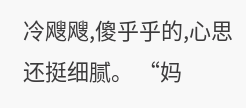冷飕飕,傻乎乎的,心思还挺细腻。 “妈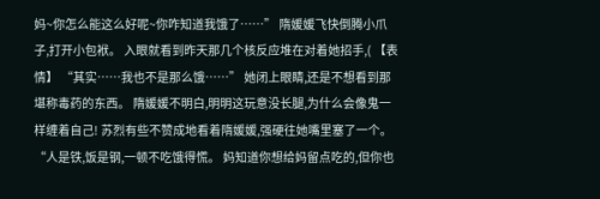妈~你怎么能这么好呢~你咋知道我饿了……” 隋媛媛飞快倒腾小爪子,打开小包袱。 入眼就看到昨天那几个核反应堆在对着她招手,( 【表情】 “其实……我也不是那么饿……” 她闭上眼睛,还是不想看到那堪称毒药的东西。 隋媛媛不明白,明明这玩意没长腿,为什么会像鬼一样缠着自己! 苏烈有些不赞成地看着隋媛媛,强硬往她嘴里塞了一个。 “人是铁,饭是钢,一顿不吃饿得慌。 妈知道你想给妈留点吃的,但你也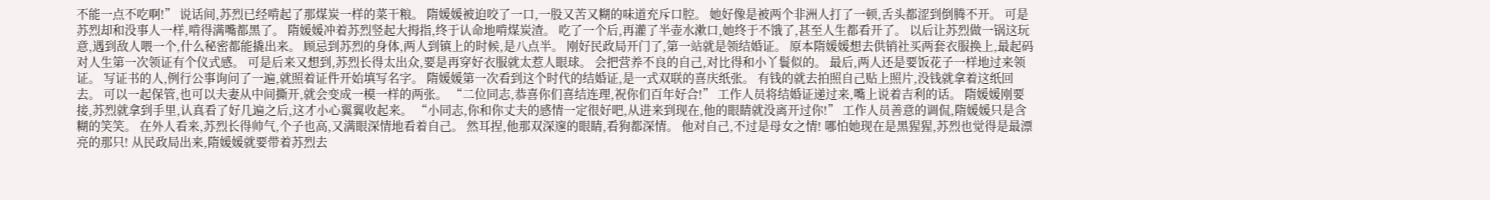不能一点不吃啊!” 说话间,苏烈已经啃起了那煤炭一样的菜干粮。 隋媛媛被迫咬了一口,一股又苦又糊的味道充斥口腔。 她好像是被两个非洲人打了一顿,舌头都涩到倒腾不开。 可是苏烈却和没事人一样,啃得满嘴都黑了。 隋媛媛冲着苏烈竖起大拇指,终于认命地啃煤炭渣。 吃了一个后,再灌了半壶水漱口,她终于不饿了,甚至人生都看开了。 以后让苏烈做一锅这玩意,遇到敌人喂一个,什么秘密都能撬出来。 顾忌到苏烈的身体,两人到镇上的时候,是八点半。 刚好民政局开门了,第一站就是领结婚证。 原本隋媛媛想去供销社买两套衣服换上,最起码对人生第一次领证有个仪式感。 可是后来又想到,苏烈长得太出众,要是再穿好衣服就太惹人眼球。 会把营养不良的自己,对比得和小丫鬟似的。 最后,两人还是要饭花子一样地过来领证。 写证书的人,例行公事询问了一遍,就照着证件开始填写名字。 隋媛媛第一次看到这个时代的结婚证,是一式双联的喜庆纸张。 有钱的就去拍照自己贴上照片,没钱就拿着这纸回去。 可以一起保管,也可以夫妻从中间撕开,就会变成一模一样的两张。 “二位同志,恭喜你们喜结连理,祝你们百年好合!” 工作人员将结婚证递过来,嘴上说着吉利的话。 隋媛媛刚要接,苏烈就拿到手里,认真看了好几遍之后,这才小心翼翼收起来。 “小同志,你和你丈夫的感情一定很好吧,从进来到现在,他的眼睛就没离开过你!” 工作人员善意的调侃,隋媛媛只是含糊的笑笑。 在外人看来,苏烈长得帅气,个子也高,又满眼深情地看着自己。 然耳捏,他那双深邃的眼睛,看狗都深情。 他对自己,不过是母女之情! 哪怕她现在是黑猩猩,苏烈也觉得是最漂亮的那只! 从民政局出来,隋媛媛就要带着苏烈去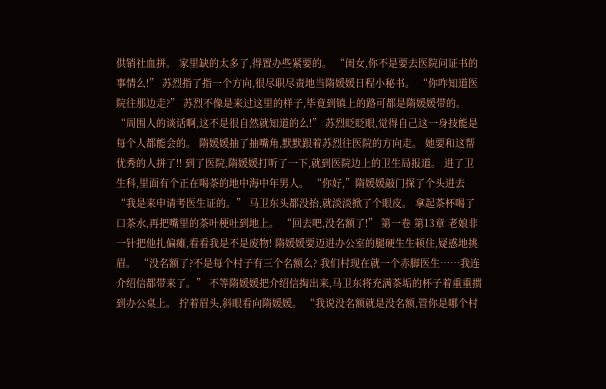供销社血拼。 家里缺的太多了,得置办些紧要的。 “闺女,你不是要去医院问证书的事情么!” 苏烈指了指一个方向,很尽职尽责地当隋媛媛日程小秘书。 “你咋知道医院往那边走?” 苏烈不像是来过这里的样子,毕竟到镇上的路可都是隋媛媛带的。 “周围人的谈话啊,这不是很自然就知道的么!” 苏烈眨眨眼,觉得自己这一身技能是每个人都能会的。 隋媛媛抽了抽嘴角,默默跟着苏烈往医院的方向走。 她要和这帮优秀的人拼了!! 到了医院,隋媛媛打听了一下,就到医院边上的卫生局报道。 进了卫生科,里面有个正在喝茶的地中海中年男人。 “你好,”隋媛媛敲门探了个头进去“我是来申请考医生证的。” 马卫东头都没抬,就淡淡掀了个眼皮。 拿起茶杯喝了口茶水,再把嘴里的茶叶梗吐到地上。 “回去吧,没名额了!” 第一卷 第13章 老娘非一针把他扎偏瘫,看看我是不是废物! 隋媛媛要迈进办公室的腿硬生生顿住,疑惑地挑眉。 “没名额了?不是每个村子有三个名额么? 我们村现在就一个赤脚医生……我连介绍信都带来了。” 不等隋媛媛把介绍信掏出来,马卫东将充满茶垢的杯子着重重掼到办公桌上。 拧着眉头,斜眼看向隋媛媛。 “我说没名额就是没名额,管你是哪个村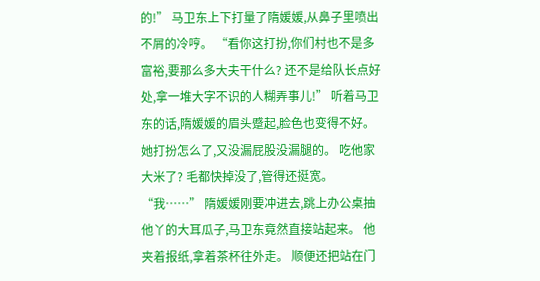的!” 马卫东上下打量了隋媛媛,从鼻子里喷出不屑的冷哼。 “看你这打扮,你们村也不是多富裕,要那么多大夫干什么? 还不是给队长点好处,拿一堆大字不识的人糊弄事儿!” 听着马卫东的话,隋媛媛的眉头蹙起,脸色也变得不好。 她打扮怎么了,又没漏屁股没漏腿的。 吃他家大米了? 毛都快掉没了,管得还挺宽。 “我……” 隋媛媛刚要冲进去,跳上办公桌抽他丫的大耳瓜子,马卫东竟然直接站起来。 他夹着报纸,拿着茶杯往外走。 顺便还把站在门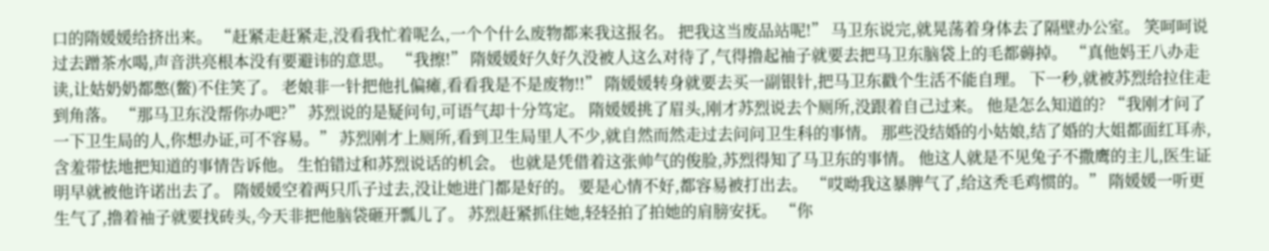口的隋媛媛给挤出来。 “赶紧走赶紧走,没看我忙着呢么,一个个什么废物都来我这报名。 把我这当废品站呢!” 马卫东说完,就晃荡着身体去了隔壁办公室。 笑呵呵说过去蹭茶水喝,声音洪亮根本没有要避讳的意思。 “我擦!” 隋媛媛好久好久没被人这么对待了,气得撸起袖子就要去把马卫东脑袋上的毛都薅掉。 “真他妈王八办走读,让姑奶奶都憋(鳖)不住笑了。 老娘非一针把他扎偏瘫,看看我是不是废物!!” 隋媛媛转身就要去买一副银针,把马卫东戳个生活不能自理。 下一秒,就被苏烈给拉住走到角落。 “那马卫东没帮你办吧?” 苏烈说的是疑问句,可语气却十分笃定。 隋媛媛挑了眉头,刚才苏烈说去个厕所,没跟着自己过来。 他是怎么知道的? “我刚才问了一下卫生局的人,你想办证,可不容易。” 苏烈刚才上厕所,看到卫生局里人不少,就自然而然走过去问问卫生科的事情。 那些没结婚的小姑娘,结了婚的大姐都面红耳赤,含羞带怯地把知道的事情告诉他。 生怕错过和苏烈说话的机会。 也就是凭借着这张帅气的俊脸,苏烈得知了马卫东的事情。 他这人就是不见兔子不撒鹰的主儿,医生证明早就被他许诺出去了。 隋媛媛空着两只爪子过去,没让她进门都是好的。 要是心情不好,都容易被打出去。 “哎呦我这暴脾气了,给这秃毛鸡惯的。” 隋媛媛一听更生气了,撸着袖子就要找砖头,今天非把他脑袋砸开瓢儿了。 苏烈赶紧抓住她,轻轻拍了拍她的肩膀安抚。 “你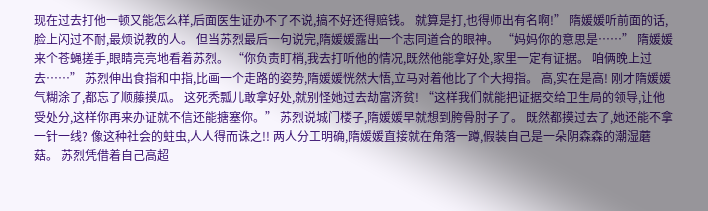现在过去打他一顿又能怎么样,后面医生证办不了不说,搞不好还得赔钱。 就算是打,也得师出有名啊!” 隋媛媛听前面的话,脸上闪过不耐,最烦说教的人。 但当苏烈最后一句说完,隋媛媛露出一个志同道合的眼神。 “妈妈你的意思是……” 隋媛媛来个苍蝇搓手,眼睛亮亮地看着苏烈。 “你负责盯梢,我去打听他的情况,既然他能拿好处,家里一定有证据。 咱俩晚上过去……” 苏烈伸出食指和中指,比画一个走路的姿势,隋媛媛恍然大悟,立马对着他比了个大拇指。 高,实在是高! 刚才隋媛媛气糊涂了,都忘了顺藤摸瓜。 这死秃瓢儿敢拿好处,就别怪她过去劫富济贫! “这样我们就能把证据交给卫生局的领导,让他受处分,这样你再来办证就不信还能搪塞你。” 苏烈说城门楼子,隋媛媛早就想到胯骨肘子了。 既然都摸过去了,她还能不拿一针一线? 像这种社会的蛀虫,人人得而诛之!! 两人分工明确,隋媛媛直接就在角落一蹲,假装自己是一朵阴森森的潮湿蘑菇。 苏烈凭借着自己高超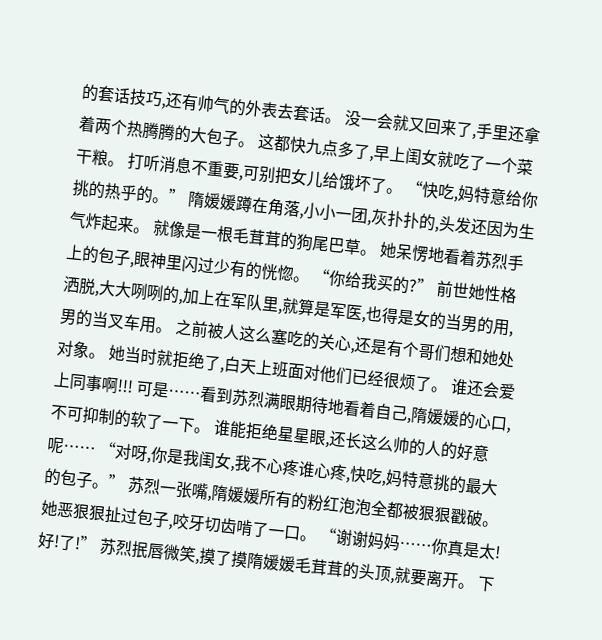的套话技巧,还有帅气的外表去套话。 没一会就又回来了,手里还拿着两个热腾腾的大包子。 这都快九点多了,早上闺女就吃了一个菜干粮。 打听消息不重要,可别把女儿给饿坏了。 “快吃,妈特意给你挑的热乎的。” 隋媛媛蹲在角落,小小一团,灰扑扑的,头发还因为生气炸起来。 就像是一根毛茸茸的狗尾巴草。 她呆愣地看着苏烈手上的包子,眼神里闪过少有的恍惚。 “你给我买的?” 前世她性格洒脱,大大咧咧的,加上在军队里,就算是军医,也得是女的当男的用,男的当叉车用。 之前被人这么塞吃的关心,还是有个哥们想和她处对象。 她当时就拒绝了,白天上班面对他们已经很烦了。 谁还会爱上同事啊!!! 可是……看到苏烈满眼期待地看着自己,隋媛媛的心口,不可抑制的软了一下。 谁能拒绝星星眼,还长这么帅的人的好意呢…… “对呀,你是我闺女,我不心疼谁心疼,快吃,妈特意挑的最大的包子。” 苏烈一张嘴,隋媛媛所有的粉红泡泡全都被狠狠戳破。 她恶狠狠扯过包子,咬牙切齿啃了一口。 “谢谢妈妈……你真是太!好!了!” 苏烈抿唇微笑,摸了摸隋媛媛毛茸茸的头顶,就要离开。 下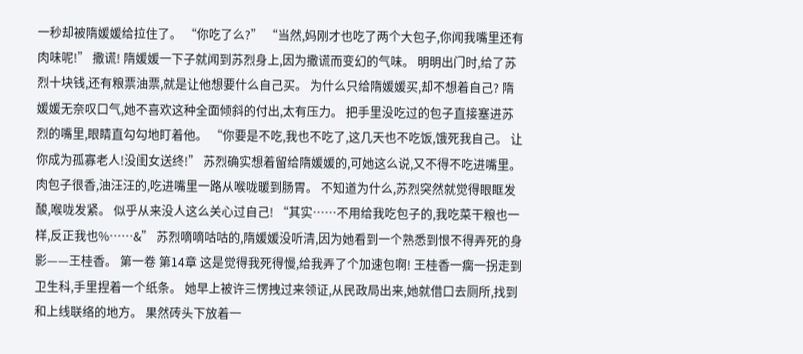一秒却被隋媛媛给拉住了。 “你吃了么?” “当然,妈刚才也吃了两个大包子,你闻我嘴里还有肉味呢!” 撒谎! 隋媛媛一下子就闻到苏烈身上,因为撒谎而变幻的气味。 明明出门时,给了苏烈十块钱,还有粮票油票,就是让他想要什么自己买。 为什么只给隋媛媛买,却不想着自己? 隋媛媛无奈叹口气,她不喜欢这种全面倾斜的付出,太有压力。 把手里没吃过的包子直接塞进苏烈的嘴里,眼睛直勾勾地盯着他。 “你要是不吃,我也不吃了,这几天也不吃饭,饿死我自己。 让你成为孤寡老人!没闺女送终!” 苏烈确实想着留给隋媛媛的,可她这么说,又不得不吃进嘴里。 肉包子很香,油汪汪的,吃进嘴里一路从喉咙暖到肠胃。 不知道为什么,苏烈突然就觉得眼眶发酸,喉咙发紧。 似乎从来没人这么关心过自己! “其实……不用给我吃包子的,我吃菜干粮也一样,反正我也%……&” 苏烈嘀嘀咕咕的,隋媛媛没听清,因为她看到一个熟悉到恨不得弄死的身影——王桂香。 第一卷 第14章 这是觉得我死得慢,给我弄了个加速包啊! 王桂香一瘸一拐走到卫生科,手里捏着一个纸条。 她早上被许三愣拽过来领证,从民政局出来,她就借口去厕所,找到和上线联络的地方。 果然砖头下放着一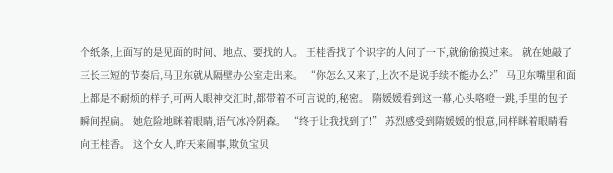个纸条,上面写的是见面的时间、地点、要找的人。 王桂香找了个识字的人问了一下,就偷偷摸过来。 就在她敲了三长三短的节奏后,马卫东就从隔壁办公室走出来。 “你怎么又来了,上次不是说手续不能办么?” 马卫东嘴里和面上都是不耐烦的样子,可两人眼神交汇时,都带着不可言说的,秘密。 隋媛媛看到这一幕,心头咯噔一跳,手里的包子瞬间捏扁。 她危险地眯着眼睛,语气冰冷阴森。 “终于让我找到了!” 苏烈感受到隋媛媛的恨意,同样眯着眼睛看向王桂香。 这个女人,昨天来闹事,欺负宝贝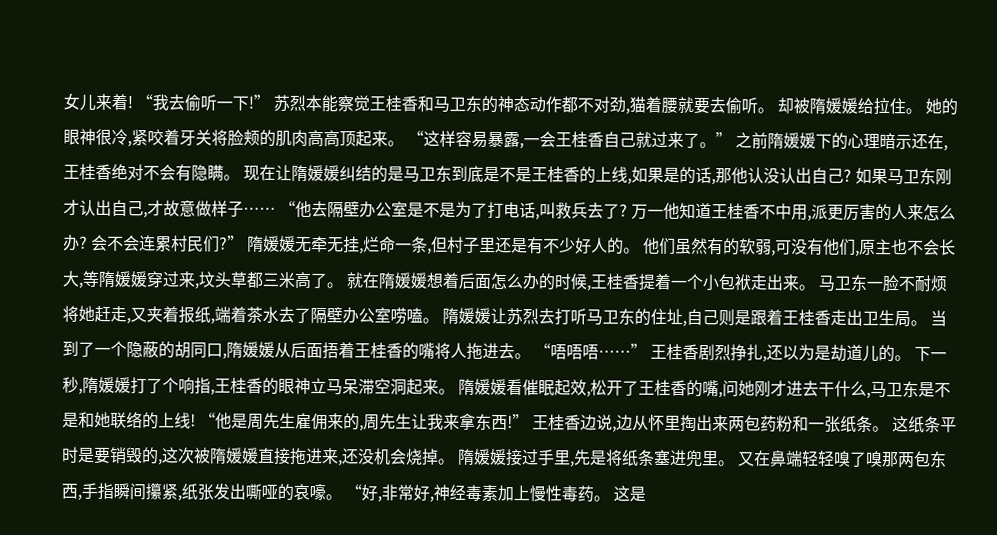女儿来着! “我去偷听一下!” 苏烈本能察觉王桂香和马卫东的神态动作都不对劲,猫着腰就要去偷听。 却被隋媛媛给拉住。 她的眼神很冷,紧咬着牙关将脸颊的肌肉高高顶起来。 “这样容易暴露,一会王桂香自己就过来了。” 之前隋媛媛下的心理暗示还在,王桂香绝对不会有隐瞒。 现在让隋媛媛纠结的是马卫东到底是不是王桂香的上线,如果是的话,那他认没认出自己? 如果马卫东刚才认出自己,才故意做样子…… “他去隔壁办公室是不是为了打电话,叫救兵去了? 万一他知道王桂香不中用,派更厉害的人来怎么办? 会不会连累村民们?” 隋媛媛无牵无挂,烂命一条,但村子里还是有不少好人的。 他们虽然有的软弱,可没有他们,原主也不会长大,等隋媛媛穿过来,坟头草都三米高了。 就在隋媛媛想着后面怎么办的时候,王桂香提着一个小包袱走出来。 马卫东一脸不耐烦将她赶走,又夹着报纸,端着茶水去了隔壁办公室唠嗑。 隋媛媛让苏烈去打听马卫东的住址,自己则是跟着王桂香走出卫生局。 当到了一个隐蔽的胡同口,隋媛媛从后面捂着王桂香的嘴将人拖进去。 “唔唔唔……” 王桂香剧烈挣扎,还以为是劫道儿的。 下一秒,隋媛媛打了个响指,王桂香的眼神立马呆滞空洞起来。 隋媛媛看催眠起效,松开了王桂香的嘴,问她刚才进去干什么,马卫东是不是和她联络的上线! “他是周先生雇佣来的,周先生让我来拿东西!” 王桂香边说,边从怀里掏出来两包药粉和一张纸条。 这纸条平时是要销毁的,这次被隋媛媛直接拖进来,还没机会烧掉。 隋媛媛接过手里,先是将纸条塞进兜里。 又在鼻端轻轻嗅了嗅那两包东西,手指瞬间攥紧,纸张发出嘶哑的哀嚎。 “好,非常好,神经毒素加上慢性毒药。 这是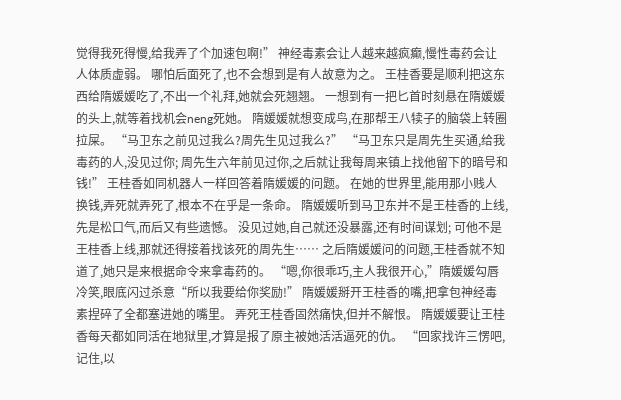觉得我死得慢,给我弄了个加速包啊!” 神经毒素会让人越来越疯癫,慢性毒药会让人体质虚弱。 哪怕后面死了,也不会想到是有人故意为之。 王桂香要是顺利把这东西给隋媛媛吃了,不出一个礼拜,她就会死翘翘。 一想到有一把匕首时刻悬在隋媛媛的头上,就等着找机会neng死她。 隋媛媛就想变成鸟,在那帮王八犊子的脑袋上转圈拉屎。 “马卫东之前见过我么?周先生见过我么?” “马卫东只是周先生买通,给我毒药的人,没见过你; 周先生六年前见过你,之后就让我每周来镇上找他留下的暗号和钱!” 王桂香如同机器人一样回答着隋媛媛的问题。 在她的世界里,能用那小贱人换钱,弄死就弄死了,根本不在乎是一条命。 隋媛媛听到马卫东并不是王桂香的上线,先是松口气,而后又有些遗憾。 没见过她,自己就还没暴露,还有时间谋划; 可他不是王桂香上线,那就还得接着找该死的周先生…… 之后隋媛媛问的问题,王桂香就不知道了,她只是来根据命令来拿毒药的。 “嗯,你很乖巧,主人我很开心,”隋媛媛勾唇冷笑,眼底闪过杀意“所以我要给你奖励!” 隋媛媛掰开王桂香的嘴,把拿包神经毒素捏碎了全都塞进她的嘴里。 弄死王桂香固然痛快,但并不解恨。 隋媛媛要让王桂香每天都如同活在地狱里,才算是报了原主被她活活逼死的仇。 “回家找许三愣吧,记住,以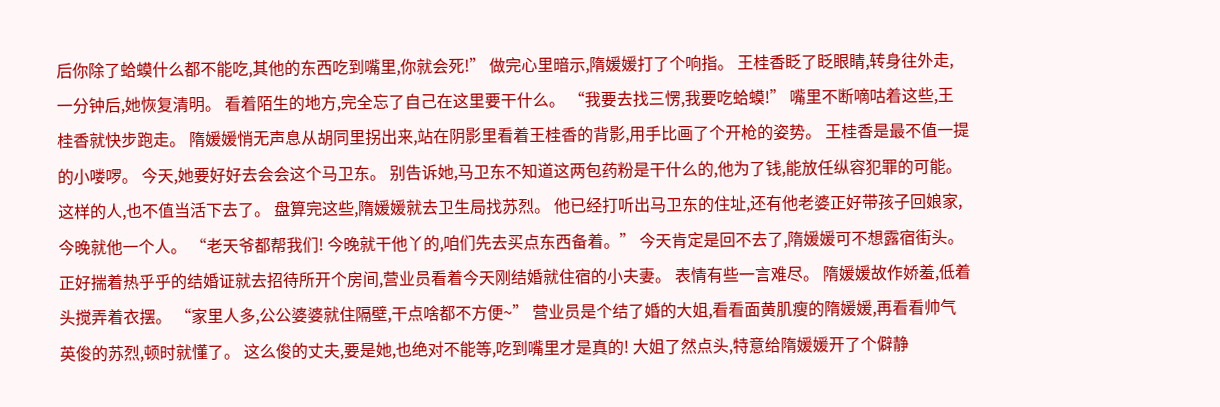后你除了蛤蟆什么都不能吃,其他的东西吃到嘴里,你就会死!” 做完心里暗示,隋媛媛打了个响指。 王桂香眨了眨眼睛,转身往外走,一分钟后,她恢复清明。 看着陌生的地方,完全忘了自己在这里要干什么。 “我要去找三愣,我要吃蛤蟆!” 嘴里不断嘀咕着这些,王桂香就快步跑走。 隋媛媛悄无声息从胡同里拐出来,站在阴影里看着王桂香的背影,用手比画了个开枪的姿势。 王桂香是最不值一提的小喽啰。 今天,她要好好去会会这个马卫东。 别告诉她,马卫东不知道这两包药粉是干什么的,他为了钱,能放任纵容犯罪的可能。 这样的人,也不值当活下去了。 盘算完这些,隋媛媛就去卫生局找苏烈。 他已经打听出马卫东的住址,还有他老婆正好带孩子回娘家,今晚就他一个人。 “老天爷都帮我们! 今晚就干他丫的,咱们先去买点东西备着。” 今天肯定是回不去了,隋媛媛可不想露宿街头。 正好揣着热乎乎的结婚证就去招待所开个房间,营业员看着今天刚结婚就住宿的小夫妻。 表情有些一言难尽。 隋媛媛故作娇羞,低着头搅弄着衣摆。 “家里人多,公公婆婆就住隔壁,干点啥都不方便~” 营业员是个结了婚的大姐,看看面黄肌瘦的隋媛媛,再看看帅气英俊的苏烈,顿时就懂了。 这么俊的丈夫,要是她,也绝对不能等,吃到嘴里才是真的! 大姐了然点头,特意给隋媛媛开了个僻静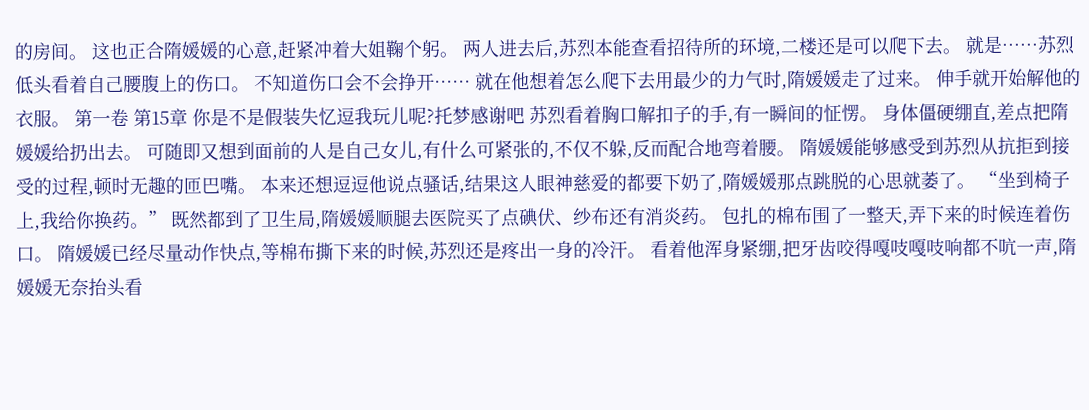的房间。 这也正合隋媛媛的心意,赶紧冲着大姐鞠个躬。 两人进去后,苏烈本能查看招待所的环境,二楼还是可以爬下去。 就是……苏烈低头看着自己腰腹上的伤口。 不知道伤口会不会挣开…… 就在他想着怎么爬下去用最少的力气时,隋媛媛走了过来。 伸手就开始解他的衣服。 第一卷 第15章 你是不是假装失忆逗我玩儿呢?托梦感谢吧 苏烈看着胸口解扣子的手,有一瞬间的怔愣。 身体僵硬绷直,差点把隋媛媛给扔出去。 可随即又想到面前的人是自己女儿,有什么可紧张的,不仅不躲,反而配合地弯着腰。 隋媛媛能够感受到苏烈从抗拒到接受的过程,顿时无趣的匝巴嘴。 本来还想逗逗他说点骚话,结果这人眼神慈爱的都要下奶了,隋媛媛那点跳脱的心思就萎了。 “坐到椅子上,我给你换药。” 既然都到了卫生局,隋媛媛顺腿去医院买了点碘伏、纱布还有消炎药。 包扎的棉布围了一整天,弄下来的时候连着伤口。 隋媛媛已经尽量动作快点,等棉布撕下来的时候,苏烈还是疼出一身的冷汗。 看着他浑身紧绷,把牙齿咬得嘎吱嘎吱响都不吭一声,隋媛媛无奈抬头看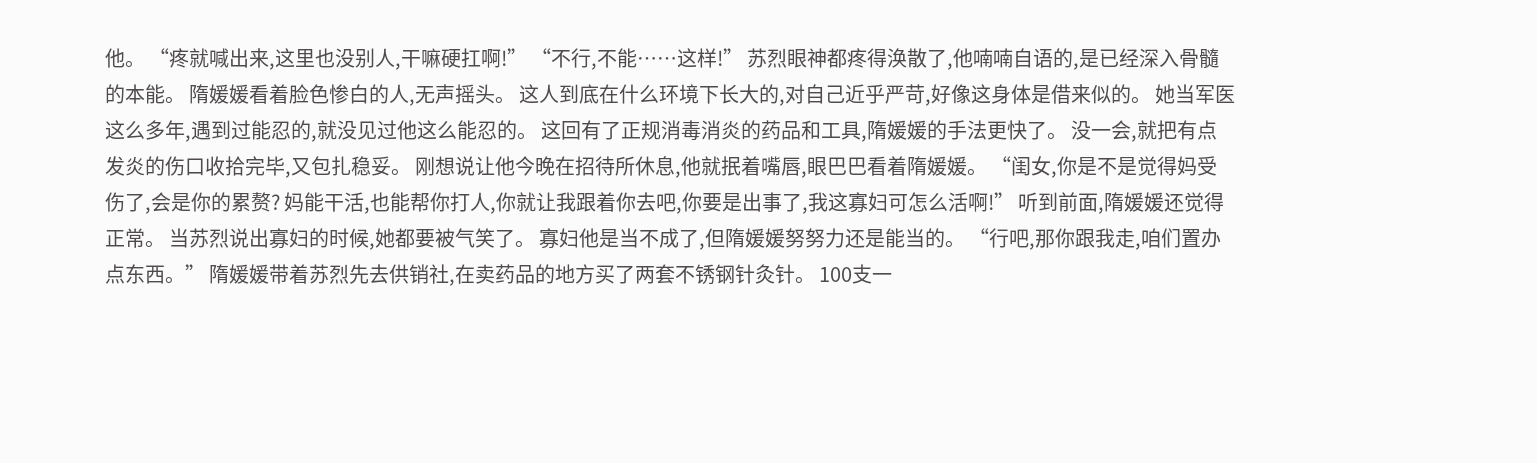他。 “疼就喊出来,这里也没别人,干嘛硬扛啊!” “不行,不能……这样!” 苏烈眼神都疼得涣散了,他喃喃自语的,是已经深入骨髓的本能。 隋媛媛看着脸色惨白的人,无声摇头。 这人到底在什么环境下长大的,对自己近乎严苛,好像这身体是借来似的。 她当军医这么多年,遇到过能忍的,就没见过他这么能忍的。 这回有了正规消毒消炎的药品和工具,隋媛媛的手法更快了。 没一会,就把有点发炎的伤口收拾完毕,又包扎稳妥。 刚想说让他今晚在招待所休息,他就抿着嘴唇,眼巴巴看着隋媛媛。 “闺女,你是不是觉得妈受伤了,会是你的累赘? 妈能干活,也能帮你打人,你就让我跟着你去吧,你要是出事了,我这寡妇可怎么活啊!” 听到前面,隋媛媛还觉得正常。 当苏烈说出寡妇的时候,她都要被气笑了。 寡妇他是当不成了,但隋媛媛努努力还是能当的。 “行吧,那你跟我走,咱们置办点东西。” 隋媛媛带着苏烈先去供销社,在卖药品的地方买了两套不锈钢针灸针。 100支一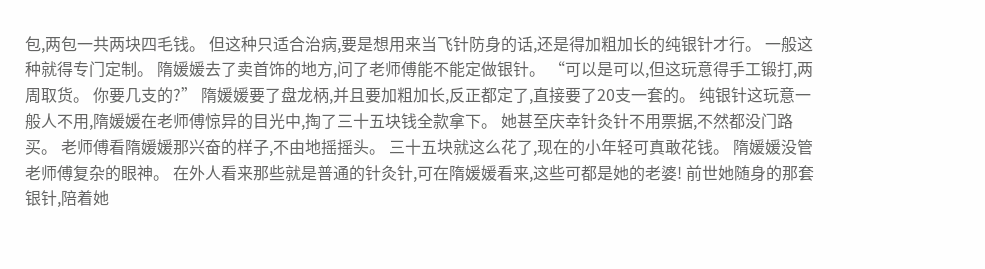包,两包一共两块四毛钱。 但这种只适合治病,要是想用来当飞针防身的话,还是得加粗加长的纯银针才行。 一般这种就得专门定制。 隋媛媛去了卖首饰的地方,问了老师傅能不能定做银针。 “可以是可以,但这玩意得手工锻打,两周取货。 你要几支的?” 隋媛媛要了盘龙柄,并且要加粗加长,反正都定了,直接要了20支一套的。 纯银针这玩意一般人不用,隋媛媛在老师傅惊异的目光中,掏了三十五块钱全款拿下。 她甚至庆幸针灸针不用票据,不然都没门路买。 老师傅看隋媛媛那兴奋的样子,不由地摇摇头。 三十五块就这么花了,现在的小年轻可真敢花钱。 隋媛媛没管老师傅复杂的眼神。 在外人看来那些就是普通的针灸针,可在隋媛媛看来,这些可都是她的老婆! 前世她随身的那套银针,陪着她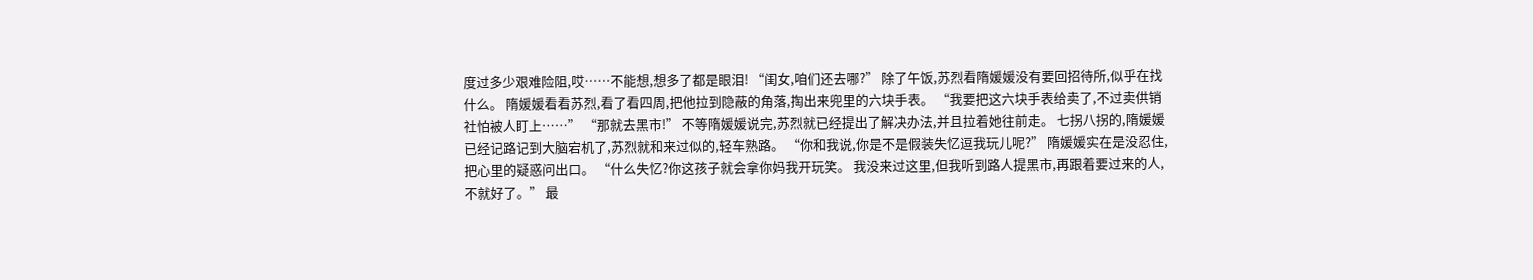度过多少艰难险阻,哎……不能想,想多了都是眼泪! “闺女,咱们还去哪?” 除了午饭,苏烈看隋媛媛没有要回招待所,似乎在找什么。 隋媛媛看看苏烈,看了看四周,把他拉到隐蔽的角落,掏出来兜里的六块手表。 “我要把这六块手表给卖了,不过卖供销社怕被人盯上……” “那就去黑市!” 不等隋媛媛说完,苏烈就已经提出了解决办法,并且拉着她往前走。 七拐八拐的,隋媛媛已经记路记到大脑宕机了,苏烈就和来过似的,轻车熟路。 “你和我说,你是不是假装失忆逗我玩儿呢?” 隋媛媛实在是没忍住,把心里的疑惑问出口。 “什么失忆?你这孩子就会拿你妈我开玩笑。 我没来过这里,但我听到路人提黑市,再跟着要过来的人,不就好了。” 最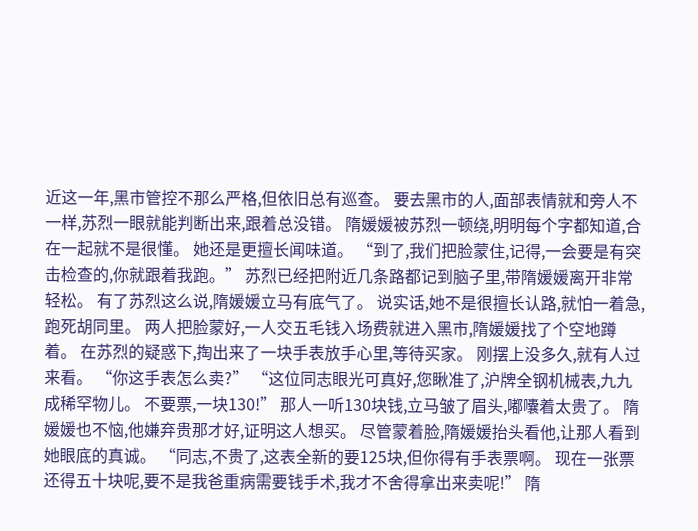近这一年,黑市管控不那么严格,但依旧总有巡查。 要去黑市的人,面部表情就和旁人不一样,苏烈一眼就能判断出来,跟着总没错。 隋媛媛被苏烈一顿绕,明明每个字都知道,合在一起就不是很懂。 她还是更擅长闻味道。 “到了,我们把脸蒙住,记得,一会要是有突击检查的,你就跟着我跑。” 苏烈已经把附近几条路都记到脑子里,带隋媛媛离开非常轻松。 有了苏烈这么说,隋媛媛立马有底气了。 说实话,她不是很擅长认路,就怕一着急,跑死胡同里。 两人把脸蒙好,一人交五毛钱入场费就进入黑市,隋媛媛找了个空地蹲着。 在苏烈的疑惑下,掏出来了一块手表放手心里,等待买家。 刚摆上没多久,就有人过来看。 “你这手表怎么卖?” “这位同志眼光可真好,您瞅准了,沪牌全钢机械表,九九成稀罕物儿。 不要票,一块130!” 那人一听130块钱,立马皱了眉头,嘟囔着太贵了。 隋媛媛也不恼,他嫌弃贵那才好,证明这人想买。 尽管蒙着脸,隋媛媛抬头看他,让那人看到她眼底的真诚。 “同志,不贵了,这表全新的要125块,但你得有手表票啊。 现在一张票还得五十块呢,要不是我爸重病需要钱手术,我才不舍得拿出来卖呢!” 隋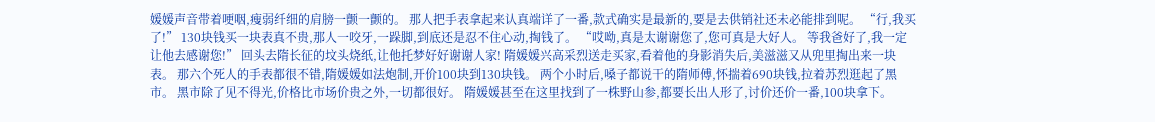媛媛声音带着哽咽,瘦弱纤细的肩膀一颤一颤的。 那人把手表拿起来认真端详了一番,款式确实是最新的,要是去供销社还未必能排到呢。 “行,我买了!” 130块钱买一块表真不贵,那人一咬牙,一跺脚,到底还是忍不住心动,掏钱了。 “哎呦,真是太谢谢您了,您可真是大好人。 等我爸好了,我一定让他去感谢您!” 回头去隋长征的坟头烧纸,让他托梦好好谢谢人家! 隋媛媛兴高采烈送走买家,看着他的身影消失后,美滋滋又从兜里掏出来一块表。 那六个死人的手表都很不错,隋媛媛如法炮制,开价100块到130块钱。 两个小时后,嗓子都说干的隋师傅,怀揣着690块钱,拉着苏烈逛起了黑市。 黑市除了见不得光,价格比市场价贵之外,一切都很好。 隋媛媛甚至在这里找到了一株野山参,都要长出人形了,讨价还价一番,100块拿下。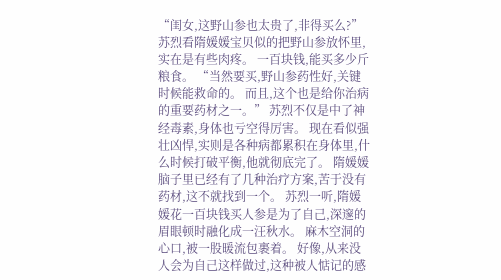“闺女,这野山参也太贵了,非得买么?” 苏烈看隋媛媛宝贝似的把野山参放怀里,实在是有些肉疼。 一百块钱,能买多少斤粮食。 “当然要买,野山参药性好,关键时候能救命的。 而且,这个也是给你治病的重要药材之一。” 苏烈不仅是中了神经毒素,身体也亏空得厉害。 现在看似强壮凶悍,实则是各种病都累积在身体里,什么时候打破平衡,他就彻底完了。 隋媛媛脑子里已经有了几种治疗方案,苦于没有药材,这不就找到一个。 苏烈一听,隋媛媛花一百块钱买人参是为了自己,深邃的眉眼顿时融化成一汪秋水。 麻木空洞的心口,被一股暖流包裹着。 好像,从来没人会为自己这样做过,这种被人惦记的感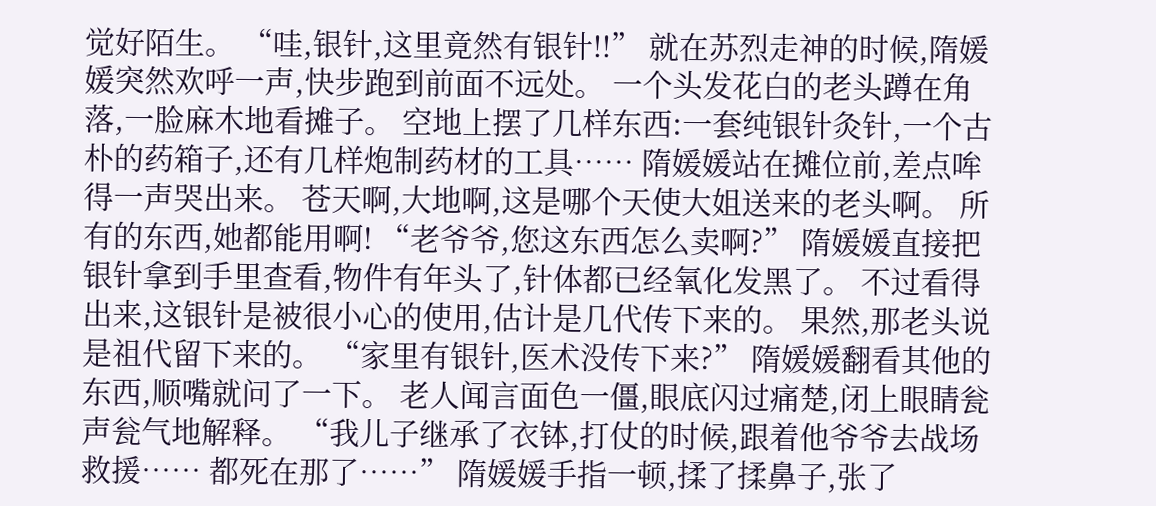觉好陌生。 “哇,银针,这里竟然有银针!!” 就在苏烈走神的时候,隋媛媛突然欢呼一声,快步跑到前面不远处。 一个头发花白的老头蹲在角落,一脸麻木地看摊子。 空地上摆了几样东西:一套纯银针灸针,一个古朴的药箱子,还有几样炮制药材的工具…… 隋媛媛站在摊位前,差点哞得一声哭出来。 苍天啊,大地啊,这是哪个天使大姐送来的老头啊。 所有的东西,她都能用啊! “老爷爷,您这东西怎么卖啊?” 隋媛媛直接把银针拿到手里查看,物件有年头了,针体都已经氧化发黑了。 不过看得出来,这银针是被很小心的使用,估计是几代传下来的。 果然,那老头说是祖代留下来的。 “家里有银针,医术没传下来?” 隋媛媛翻看其他的东西,顺嘴就问了一下。 老人闻言面色一僵,眼底闪过痛楚,闭上眼睛瓮声瓮气地解释。 “我儿子继承了衣钵,打仗的时候,跟着他爷爷去战场救援…… 都死在那了……” 隋媛媛手指一顿,揉了揉鼻子,张了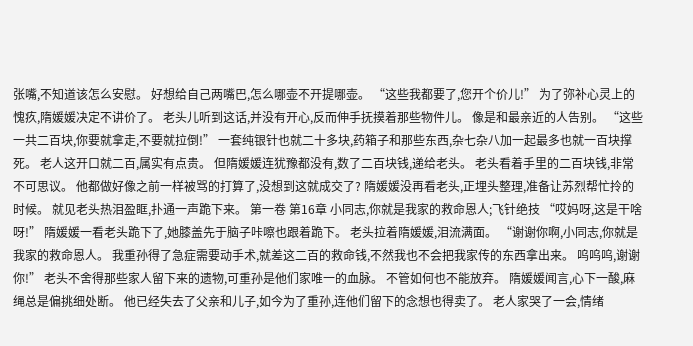张嘴,不知道该怎么安慰。 好想给自己两嘴巴,怎么哪壶不开提哪壶。 “这些我都要了,您开个价儿!” 为了弥补心灵上的愧疚,隋媛媛决定不讲价了。 老头儿听到这话,并没有开心,反而伸手抚摸着那些物件儿。 像是和最亲近的人告别。 “这些一共二百块,你要就拿走,不要就拉倒!” 一套纯银针也就二十多块,药箱子和那些东西,杂七杂八加一起最多也就一百块撑死。 老人这开口就二百,属实有点贵。 但隋媛媛连犹豫都没有,数了二百块钱,递给老头。 老头看着手里的二百块钱,非常不可思议。 他都做好像之前一样被骂的打算了,没想到这就成交了? 隋媛媛没再看老头,正埋头整理,准备让苏烈帮忙拎的时候。 就见老头热泪盈眶,扑通一声跪下来。 第一卷 第16章 小同志,你就是我家的救命恩人;飞针绝技 “哎妈呀,这是干啥呀!” 隋媛媛一看老头跪下了,她膝盖先于脑子咔嚓也跟着跪下。 老头拉着隋媛媛,泪流满面。 “谢谢你啊,小同志,你就是我家的救命恩人。 我重孙得了急症需要动手术,就差这二百的救命钱,不然我也不会把我家传的东西拿出来。 呜呜呜,谢谢你!” 老头不舍得那些家人留下来的遗物,可重孙是他们家唯一的血脉。 不管如何也不能放弃。 隋媛媛闻言,心下一酸,麻绳总是偏挑细处断。 他已经失去了父亲和儿子,如今为了重孙,连他们留下的念想也得卖了。 老人家哭了一会,情绪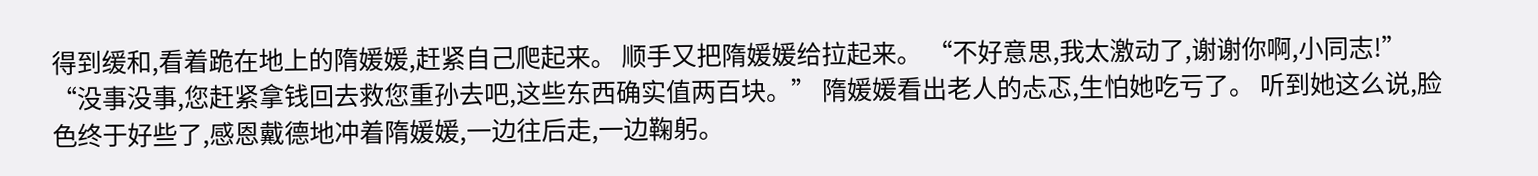得到缓和,看着跪在地上的隋媛媛,赶紧自己爬起来。 顺手又把隋媛媛给拉起来。 “不好意思,我太激动了,谢谢你啊,小同志!” “没事没事,您赶紧拿钱回去救您重孙去吧,这些东西确实值两百块。” 隋媛媛看出老人的忐忑,生怕她吃亏了。 听到她这么说,脸色终于好些了,感恩戴德地冲着隋媛媛,一边往后走,一边鞠躬。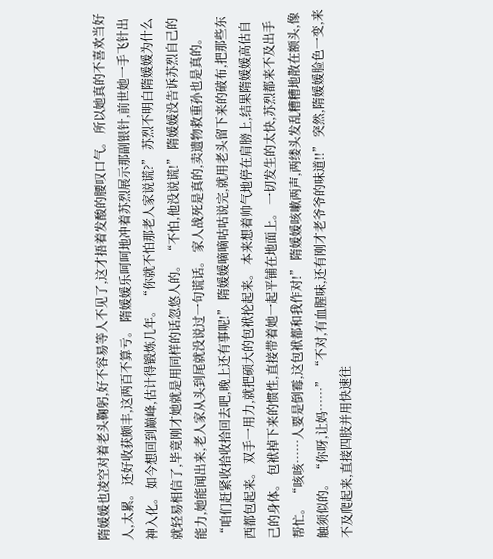隋媛媛也凌空对着老头鞠躬,好不容易等人不见了,这才捂着发酸的腰叹口气。 所以她真的不喜欢当好人,太累。 还好收获颇丰,这两百不算亏。 隋媛媛乐呵呵地冲着苏烈展示那副银针,前世她一手飞针出神入化。 如今想回到巅峰,估计得锻炼几年。 “你就不怕那老人家说谎?” 苏烈不明白隋媛媛为什么就轻易相信了,毕竟刚才她就是用同样的话忽悠人的。 “不怕,他没说谎!” 隋媛媛没告诉苏烈自己的能力,她能闻出来,老人家从头到尾就没说过一句谎话。 家人战死是真的,卖遗物救重孙也是真的。 “咱们赶紧收拾收拾回去吧,晚上还有事呢!” 隋媛媛嘀嘀咕咕说完,就用老头留下来的破布,把那些东西都包起来。 双手一用力,就把硕大的包袱抡起来。 本来想着帅气地停在肩膀上,结果隋媛媛高估自己的身体。 包袱掉下来的惯性,直接带着她一起平铺在地面上。 一切发生的太快,苏烈都来不及出手帮忙。 “咳咳……人要是倒霉,这包袱都和我作对!” 隋媛媛咳嗽两声,两缕头发乱糟糟地散在额头,像触须似的。 “你呀,让妈……” “不对,有血腥味,还有刚才老爷爷的味道!!” 突然,隋媛媛脸色一变,来不及爬起来,直接四肢并用快速往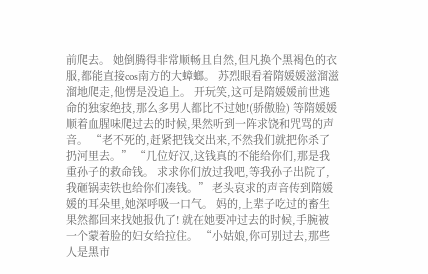前爬去。 她倒腾得非常顺畅且自然,但凡换个黑褐色的衣服,都能直接cos南方的大蟑螂。 苏烈眼看着隋媛媛滋溜滋溜地爬走,他愣是没追上。 开玩笑,这可是隋媛媛前世逃命的独家绝技,那么多男人都比不过她!(骄傲脸) 等隋媛媛顺着血腥味爬过去的时候,果然听到一阵求饶和咒骂的声音。 “老不死的,赶紧把钱交出来,不然我们就把你杀了扔河里去。” “几位好汉,这钱真的不能给你们,那是我重孙子的救命钱。 求求你们放过我吧,等我孙子出院了,我砸锅卖铁也给你们凑钱。” 老头哀求的声音传到隋媛媛的耳朵里,她深呼吸一口气。 妈的,上辈子吃过的畜生果然都回来找她报仇了! 就在她要冲过去的时候,手腕被一个蒙着脸的妇女给拉住。 “小姑娘,你可别过去,那些人是黑市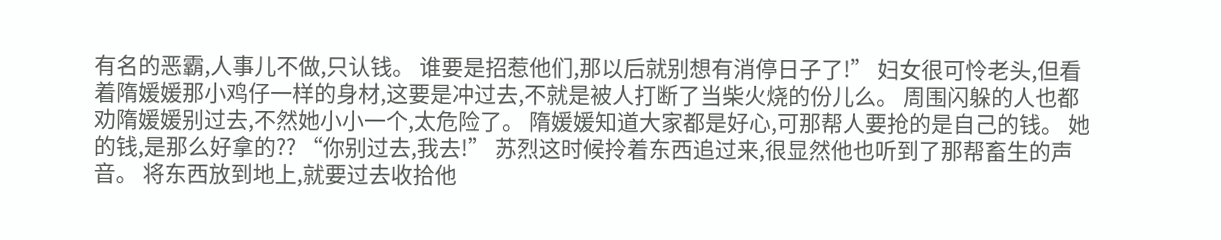有名的恶霸,人事儿不做,只认钱。 谁要是招惹他们,那以后就别想有消停日子了!” 妇女很可怜老头,但看着隋媛媛那小鸡仔一样的身材,这要是冲过去,不就是被人打断了当柴火烧的份儿么。 周围闪躲的人也都劝隋媛媛别过去,不然她小小一个,太危险了。 隋媛媛知道大家都是好心,可那帮人要抢的是自己的钱。 她的钱,是那么好拿的?? “你别过去,我去!” 苏烈这时候拎着东西追过来,很显然他也听到了那帮畜生的声音。 将东西放到地上,就要过去收拾他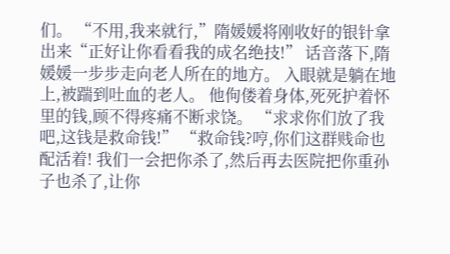们。 “不用,我来就行,”隋媛媛将刚收好的银针拿出来“正好让你看看我的成名绝技!” 话音落下,隋媛媛一步步走向老人所在的地方。 入眼就是躺在地上,被踹到吐血的老人。 他佝偻着身体,死死护着怀里的钱,顾不得疼痛不断求饶。 “求求你们放了我吧,这钱是救命钱!” “救命钱?哼,你们这群贱命也配活着! 我们一会把你杀了,然后再去医院把你重孙子也杀了,让你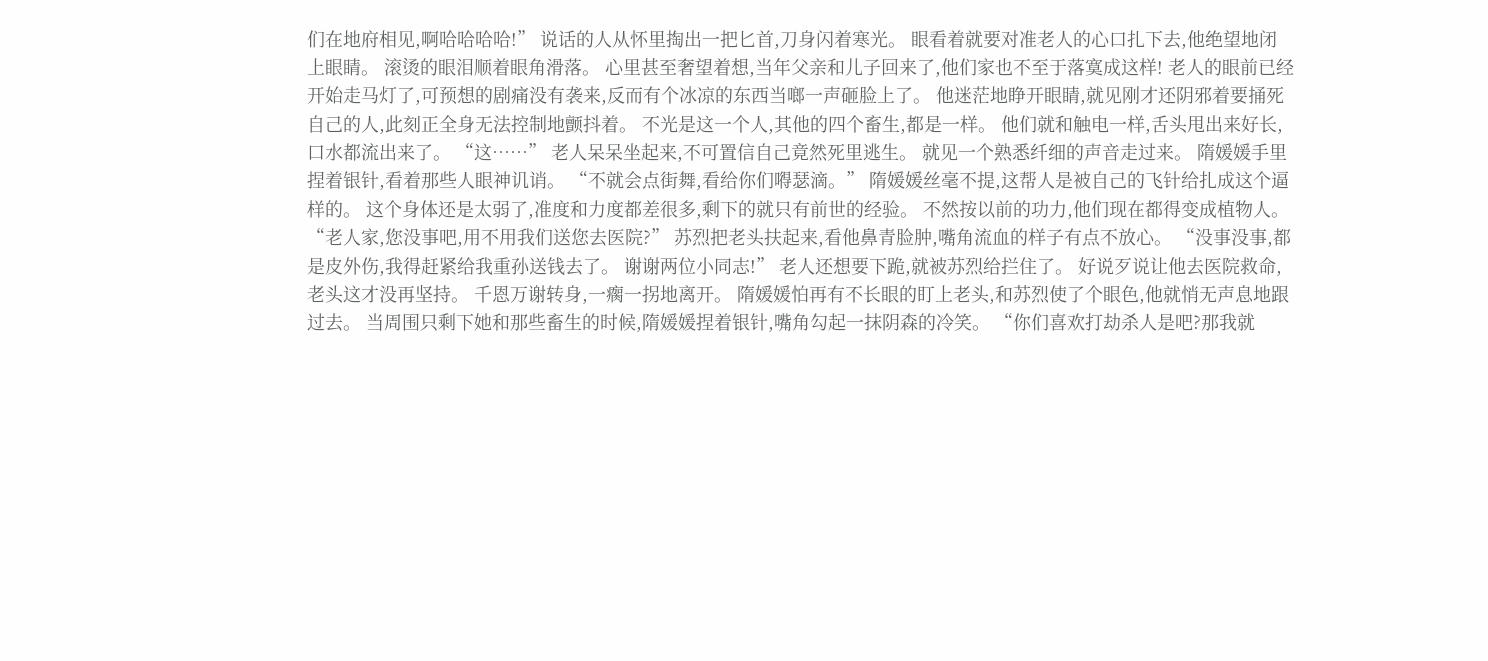们在地府相见,啊哈哈哈哈!” 说话的人从怀里掏出一把匕首,刀身闪着寒光。 眼看着就要对准老人的心口扎下去,他绝望地闭上眼睛。 滚烫的眼泪顺着眼角滑落。 心里甚至奢望着想,当年父亲和儿子回来了,他们家也不至于落寞成这样! 老人的眼前已经开始走马灯了,可预想的剧痛没有袭来,反而有个冰凉的东西当啷一声砸脸上了。 他迷茫地睁开眼睛,就见刚才还阴邪着要捅死自己的人,此刻正全身无法控制地颤抖着。 不光是这一个人,其他的四个畜生,都是一样。 他们就和触电一样,舌头甩出来好长,口水都流出来了。 “这……” 老人呆呆坐起来,不可置信自己竟然死里逃生。 就见一个熟悉纤细的声音走过来。 隋媛媛手里捏着银针,看着那些人眼神讥诮。 “不就会点街舞,看给你们嘚瑟滴。” 隋媛媛丝毫不提,这帮人是被自己的飞针给扎成这个逼样的。 这个身体还是太弱了,准度和力度都差很多,剩下的就只有前世的经验。 不然按以前的功力,他们现在都得变成植物人。 “老人家,您没事吧,用不用我们送您去医院?” 苏烈把老头扶起来,看他鼻青脸肿,嘴角流血的样子有点不放心。 “没事没事,都是皮外伤,我得赶紧给我重孙送钱去了。 谢谢两位小同志!” 老人还想要下跪,就被苏烈给拦住了。 好说歹说让他去医院救命,老头这才没再坚持。 千恩万谢转身,一瘸一拐地离开。 隋媛媛怕再有不长眼的盯上老头,和苏烈使了个眼色,他就悄无声息地跟过去。 当周围只剩下她和那些畜生的时候,隋媛媛捏着银针,嘴角勾起一抹阴森的冷笑。 “你们喜欢打劫杀人是吧?那我就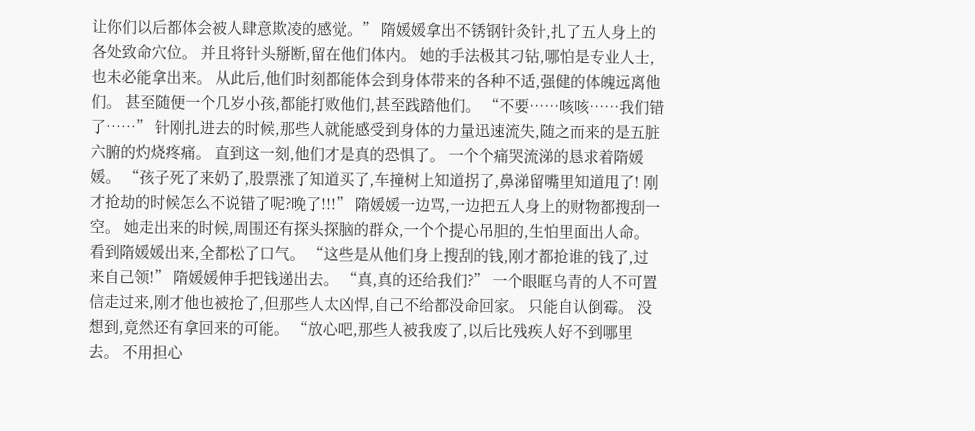让你们以后都体会被人肆意欺凌的感觉。” 隋媛媛拿出不锈钢针灸针,扎了五人身上的各处致命穴位。 并且将针头掰断,留在他们体内。 她的手法极其刁钻,哪怕是专业人士,也未必能拿出来。 从此后,他们时刻都能体会到身体带来的各种不适,强健的体魄远离他们。 甚至随便一个几岁小孩,都能打败他们,甚至践踏他们。 “不要……咳咳……我们错了……” 针刚扎进去的时候,那些人就能感受到身体的力量迅速流失,随之而来的是五脏六腑的灼烧疼痛。 直到这一刻,他们才是真的恐惧了。 一个个痛哭流涕的恳求着隋媛媛。 “孩子死了来奶了,股票涨了知道买了,车撞树上知道拐了,鼻涕留嘴里知道甩了! 刚才抢劫的时候怎么不说错了呢?晚了!!!” 隋媛媛一边骂,一边把五人身上的财物都搜刮一空。 她走出来的时候,周围还有探头探脑的群众,一个个提心吊胆的,生怕里面出人命。 看到隋媛媛出来,全都松了口气。 “这些是从他们身上搜刮的钱,刚才都抢谁的钱了,过来自己领!” 隋媛媛伸手把钱递出去。 “真,真的还给我们?” 一个眼眶乌青的人不可置信走过来,刚才他也被抢了,但那些人太凶悍,自己不给都没命回家。 只能自认倒霉。 没想到,竟然还有拿回来的可能。 “放心吧,那些人被我废了,以后比残疾人好不到哪里去。 不用担心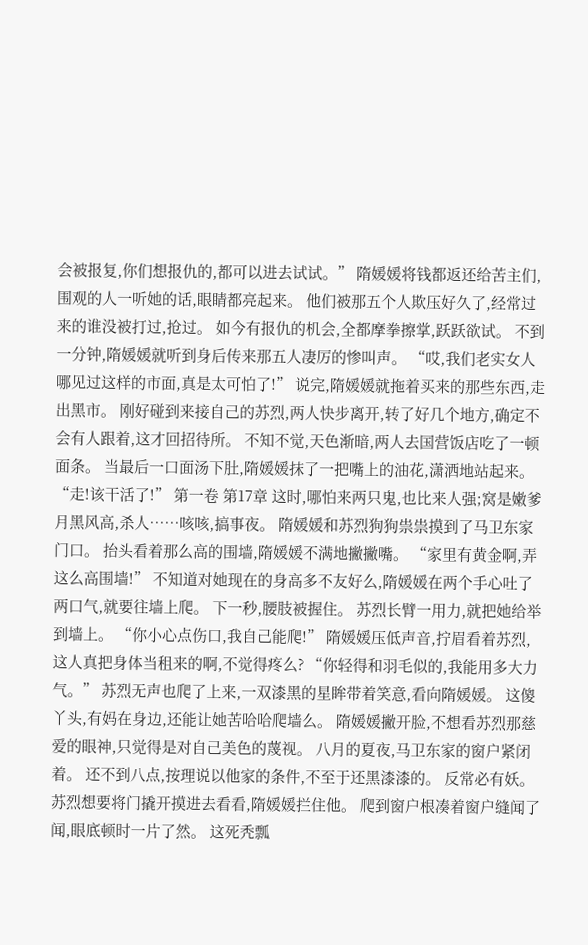会被报复,你们想报仇的,都可以进去试试。” 隋媛媛将钱都返还给苦主们,围观的人一听她的话,眼睛都亮起来。 他们被那五个人欺压好久了,经常过来的谁没被打过,抢过。 如今有报仇的机会,全都摩拳擦掌,跃跃欲试。 不到一分钟,隋媛媛就听到身后传来那五人凄厉的惨叫声。 “哎,我们老实女人哪见过这样的市面,真是太可怕了!” 说完,隋媛媛就拖着买来的那些东西,走出黑市。 刚好碰到来接自己的苏烈,两人快步离开,转了好几个地方,确定不会有人跟着,这才回招待所。 不知不觉,天色渐暗,两人去国营饭店吃了一顿面条。 当最后一口面汤下肚,隋媛媛抹了一把嘴上的油花,潇洒地站起来。 “走!该干活了!” 第一卷 第17章 这时,哪怕来两只鬼,也比来人强;窝是嫩爹 月黑风高,杀人……咳咳,搞事夜。 隋媛媛和苏烈狗狗祟祟摸到了马卫东家门口。 抬头看着那么高的围墙,隋媛媛不满地撇撇嘴。 “家里有黄金啊,弄这么高围墙!” 不知道对她现在的身高多不友好么,隋媛媛在两个手心吐了两口气,就要往墙上爬。 下一秒,腰肢被握住。 苏烈长臂一用力,就把她给举到墙上。 “你小心点伤口,我自己能爬!” 隋媛媛压低声音,拧眉看着苏烈,这人真把身体当租来的啊,不觉得疼么? “你轻得和羽毛似的,我能用多大力气。” 苏烈无声也爬了上来,一双漆黑的星眸带着笑意,看向隋媛媛。 这傻丫头,有妈在身边,还能让她苦哈哈爬墙么。 隋媛媛撇开脸,不想看苏烈那慈爱的眼神,只觉得是对自己美色的蔑视。 八月的夏夜,马卫东家的窗户紧闭着。 还不到八点,按理说以他家的条件,不至于还黑漆漆的。 反常必有妖。 苏烈想要将门撬开摸进去看看,隋媛媛拦住他。 爬到窗户根凑着窗户缝闻了闻,眼底顿时一片了然。 这死秃瓢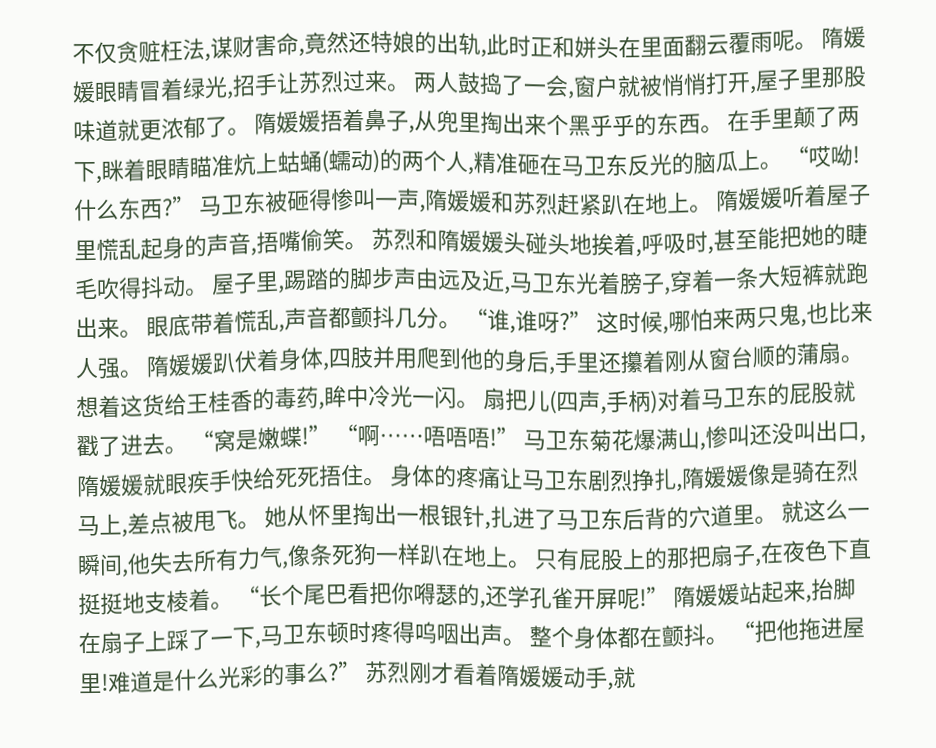不仅贪赃枉法,谋财害命,竟然还特娘的出轨,此时正和姘头在里面翻云覆雨呢。 隋媛媛眼睛冒着绿光,招手让苏烈过来。 两人鼓捣了一会,窗户就被悄悄打开,屋子里那股味道就更浓郁了。 隋媛媛捂着鼻子,从兜里掏出来个黑乎乎的东西。 在手里颠了两下,眯着眼睛瞄准炕上蛄蛹(蠕动)的两个人,精准砸在马卫东反光的脑瓜上。 “哎呦!什么东西?” 马卫东被砸得惨叫一声,隋媛媛和苏烈赶紧趴在地上。 隋媛媛听着屋子里慌乱起身的声音,捂嘴偷笑。 苏烈和隋媛媛头碰头地挨着,呼吸时,甚至能把她的睫毛吹得抖动。 屋子里,踢踏的脚步声由远及近,马卫东光着膀子,穿着一条大短裤就跑出来。 眼底带着慌乱,声音都颤抖几分。 “谁,谁呀?” 这时候,哪怕来两只鬼,也比来人强。 隋媛媛趴伏着身体,四肢并用爬到他的身后,手里还攥着刚从窗台顺的蒲扇。 想着这货给王桂香的毒药,眸中冷光一闪。 扇把儿(四声,手柄)对着马卫东的屁股就戳了进去。 “窝是嫩蝶!” “啊……唔唔唔!” 马卫东菊花爆满山,惨叫还没叫出口,隋媛媛就眼疾手快给死死捂住。 身体的疼痛让马卫东剧烈挣扎,隋媛媛像是骑在烈马上,差点被甩飞。 她从怀里掏出一根银针,扎进了马卫东后背的穴道里。 就这么一瞬间,他失去所有力气,像条死狗一样趴在地上。 只有屁股上的那把扇子,在夜色下直挺挺地支棱着。 “长个尾巴看把你嘚瑟的,还学孔雀开屏呢!” 隋媛媛站起来,抬脚在扇子上踩了一下,马卫东顿时疼得呜咽出声。 整个身体都在颤抖。 “把他拖进屋里!难道是什么光彩的事么?” 苏烈刚才看着隋媛媛动手,就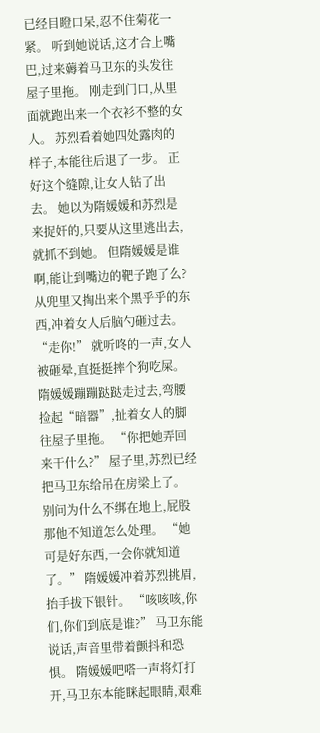已经目瞪口呆,忍不住菊花一紧。 听到她说话,这才合上嘴巴,过来薅着马卫东的头发往屋子里拖。 刚走到门口,从里面就跑出来一个衣衫不整的女人。 苏烈看着她四处露肉的样子,本能往后退了一步。 正好这个缝隙,让女人钻了出去。 她以为隋媛媛和苏烈是来捉奸的,只要从这里逃出去,就抓不到她。 但隋媛媛是谁啊,能让到嘴边的靶子跑了么? 从兜里又掏出来个黑乎乎的东西,冲着女人后脑勺砸过去。 “走你!” 就听咚的一声,女人被砸晕,直挺挺摔个狗吃屎。 隋媛媛蹦蹦跶跶走过去,弯腰捡起“暗器”,扯着女人的脚往屋子里拖。 “你把她弄回来干什么?” 屋子里,苏烈已经把马卫东给吊在房梁上了。 别问为什么不绑在地上,屁股那他不知道怎么处理。 “她可是好东西,一会你就知道了。” 隋媛媛冲着苏烈挑眉,抬手拔下银针。 “咳咳咳,你们,你们到底是谁?” 马卫东能说话,声音里带着颤抖和恐惧。 隋媛媛吧嗒一声将灯打开,马卫东本能眯起眼睛,艰难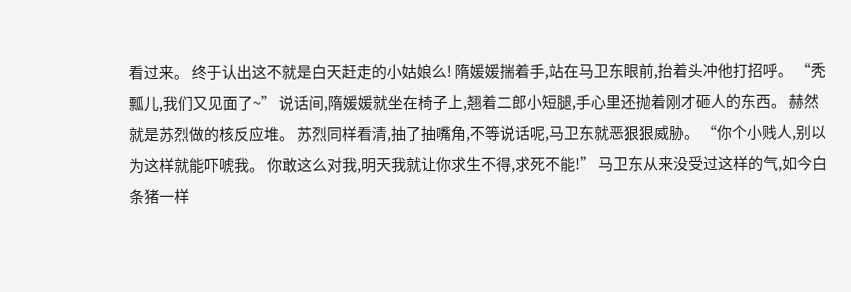看过来。 终于认出这不就是白天赶走的小姑娘么! 隋媛媛揣着手,站在马卫东眼前,抬着头冲他打招呼。 “秃瓢儿,我们又见面了~” 说话间,隋媛媛就坐在椅子上,翘着二郎小短腿,手心里还抛着刚才砸人的东西。 赫然就是苏烈做的核反应堆。 苏烈同样看清,抽了抽嘴角,不等说话呢,马卫东就恶狠狠威胁。 “你个小贱人,别以为这样就能吓唬我。 你敢这么对我,明天我就让你求生不得,求死不能!” 马卫东从来没受过这样的气,如今白条猪一样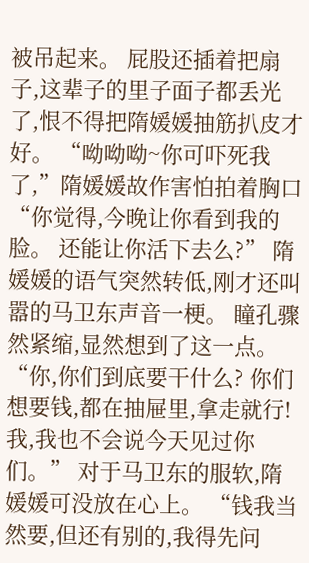被吊起来。 屁股还插着把扇子,这辈子的里子面子都丢光了,恨不得把隋媛媛抽筋扒皮才好。 “呦呦呦~你可吓死我了,”隋媛媛故作害怕拍着胸口“你觉得,今晚让你看到我的脸。 还能让你活下去么?” 隋媛媛的语气突然转低,刚才还叫嚣的马卫东声音一梗。 瞳孔骤然紧缩,显然想到了这一点。 “你,你们到底要干什么? 你们想要钱,都在抽屉里,拿走就行!我,我也不会说今天见过你们。” 对于马卫东的服软,隋媛媛可没放在心上。 “钱我当然要,但还有别的,我得先问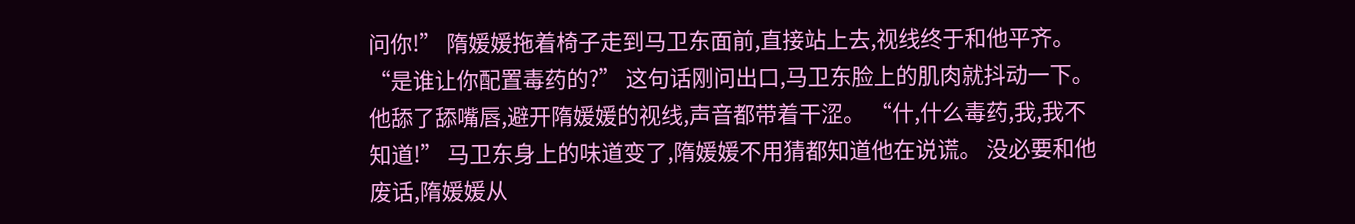问你!” 隋媛媛拖着椅子走到马卫东面前,直接站上去,视线终于和他平齐。 “是谁让你配置毒药的?” 这句话刚问出口,马卫东脸上的肌肉就抖动一下。 他舔了舔嘴唇,避开隋媛媛的视线,声音都带着干涩。 “什,什么毒药,我,我不知道!” 马卫东身上的味道变了,隋媛媛不用猜都知道他在说谎。 没必要和他废话,隋媛媛从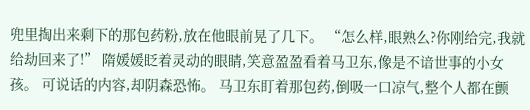兜里掏出来剩下的那包药粉,放在他眼前晃了几下。 “怎么样,眼熟么?你刚给完,我就给劫回来了!” 隋媛媛眨着灵动的眼睛,笑意盈盈看着马卫东,像是不谙世事的小女孩。 可说话的内容,却阴森恐怖。 马卫东盯着那包药,倒吸一口凉气,整个人都在颤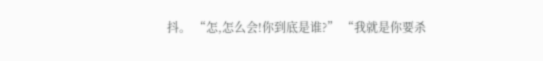抖。 “怎,怎么会!你到底是谁?” “我就是你要杀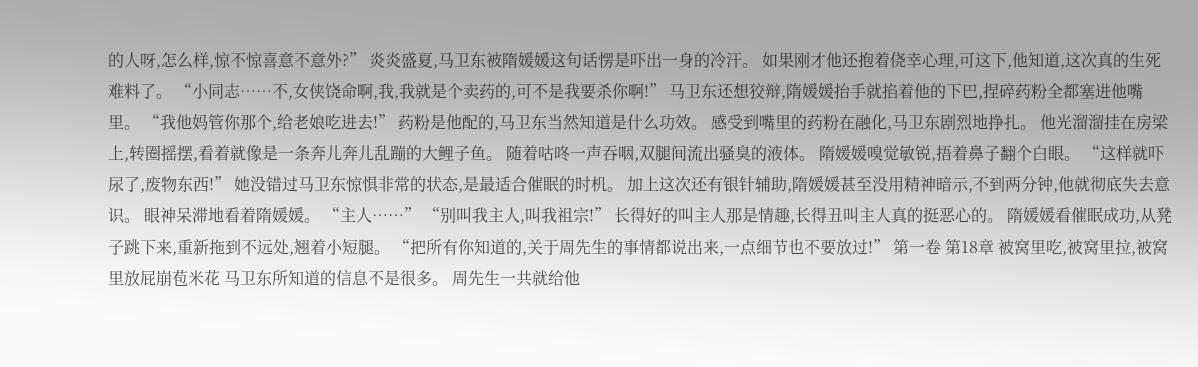的人呀,怎么样,惊不惊喜意不意外?” 炎炎盛夏,马卫东被隋媛媛这句话愣是吓出一身的冷汗。 如果刚才他还抱着侥幸心理,可这下,他知道,这次真的生死难料了。 “小同志……不,女侠饶命啊,我,我就是个卖药的,可不是我要杀你啊!” 马卫东还想狡辩,隋媛媛抬手就掐着他的下巴,捏碎药粉全都塞进他嘴里。 “我他妈管你那个,给老娘吃进去!” 药粉是他配的,马卫东当然知道是什么功效。 感受到嘴里的药粉在融化,马卫东剧烈地挣扎。 他光溜溜挂在房梁上,转圈摇摆,看着就像是一条奔儿奔儿乱蹦的大鲤子鱼。 随着咕咚一声吞咽,双腿间流出骚臭的液体。 隋媛媛嗅觉敏锐,捂着鼻子翻个白眼。 “这样就吓尿了,废物东西!” 她没错过马卫东惊惧非常的状态,是最适合催眠的时机。 加上这次还有银针辅助,隋媛媛甚至没用精神暗示,不到两分钟,他就彻底失去意识。 眼神呆滞地看着隋媛媛。 “主人……” “别叫我主人,叫我祖宗!” 长得好的叫主人那是情趣,长得丑叫主人真的挺恶心的。 隋媛媛看催眠成功,从凳子跳下来,重新拖到不远处,翘着小短腿。 “把所有你知道的,关于周先生的事情都说出来,一点细节也不要放过!” 第一卷 第18章 被窝里吃,被窝里拉,被窝里放屁崩苞米花 马卫东所知道的信息不是很多。 周先生一共就给他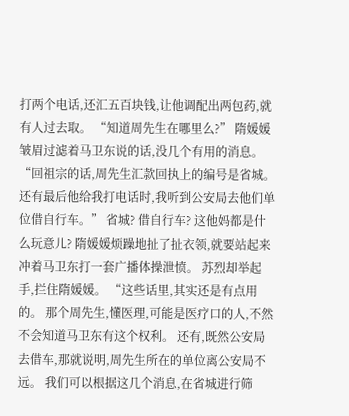打两个电话,还汇五百块钱,让他调配出两包药,就有人过去取。 “知道周先生在哪里么?” 隋媛媛皱眉过滤着马卫东说的话,没几个有用的消息。 “回祖宗的话,周先生汇款回执上的编号是省城。 还有最后他给我打电话时,我听到公安局去他们单位借自行车。” 省城? 借自行车? 这他妈都是什么玩意儿? 隋媛媛烦躁地扯了扯衣领,就要站起来冲着马卫东打一套广播体操泄愤。 苏烈却举起手,拦住隋媛媛。 “这些话里,其实还是有点用的。 那个周先生,懂医理,可能是医疗口的人,不然不会知道马卫东有这个权利。 还有,既然公安局去借车,那就说明,周先生所在的单位离公安局不远。 我们可以根据这几个消息,在省城进行筛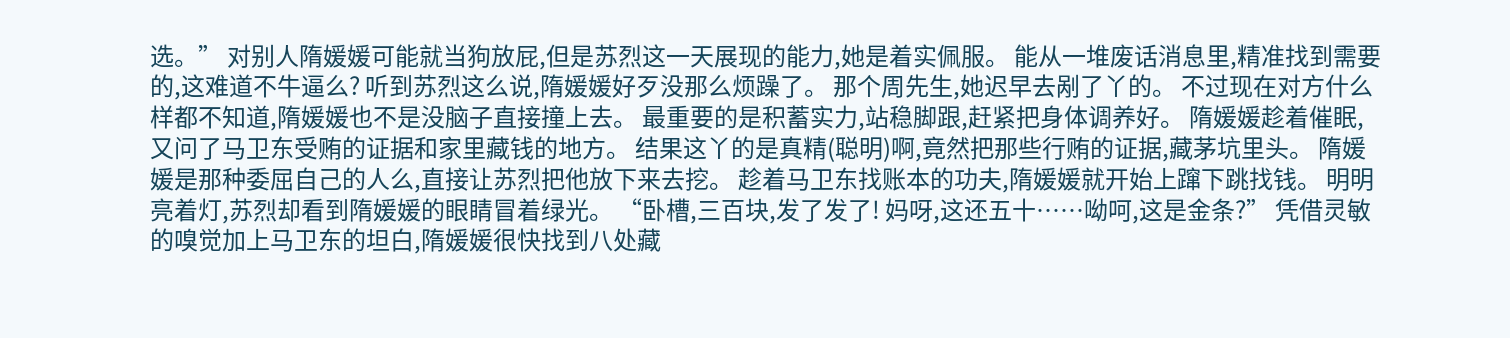选。” 对别人隋媛媛可能就当狗放屁,但是苏烈这一天展现的能力,她是着实佩服。 能从一堆废话消息里,精准找到需要的,这难道不牛逼么? 听到苏烈这么说,隋媛媛好歹没那么烦躁了。 那个周先生,她迟早去剐了丫的。 不过现在对方什么样都不知道,隋媛媛也不是没脑子直接撞上去。 最重要的是积蓄实力,站稳脚跟,赶紧把身体调养好。 隋媛媛趁着催眠,又问了马卫东受贿的证据和家里藏钱的地方。 结果这丫的是真精(聪明)啊,竟然把那些行贿的证据,藏茅坑里头。 隋媛媛是那种委屈自己的人么,直接让苏烈把他放下来去挖。 趁着马卫东找账本的功夫,隋媛媛就开始上蹿下跳找钱。 明明亮着灯,苏烈却看到隋媛媛的眼睛冒着绿光。 “卧槽,三百块,发了发了! 妈呀,这还五十……呦呵,这是金条?” 凭借灵敏的嗅觉加上马卫东的坦白,隋媛媛很快找到八处藏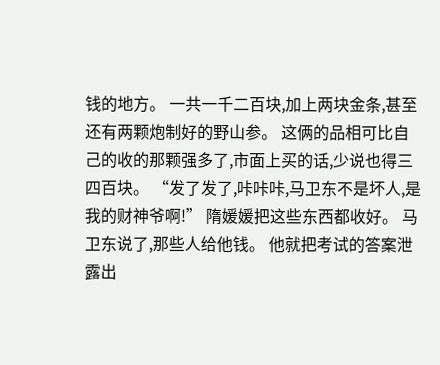钱的地方。 一共一千二百块,加上两块金条,甚至还有两颗炮制好的野山参。 这俩的品相可比自己的收的那颗强多了,市面上买的话,少说也得三四百块。 “发了发了,咔咔咔,马卫东不是坏人,是我的财神爷啊!” 隋媛媛把这些东西都收好。 马卫东说了,那些人给他钱。 他就把考试的答案泄露出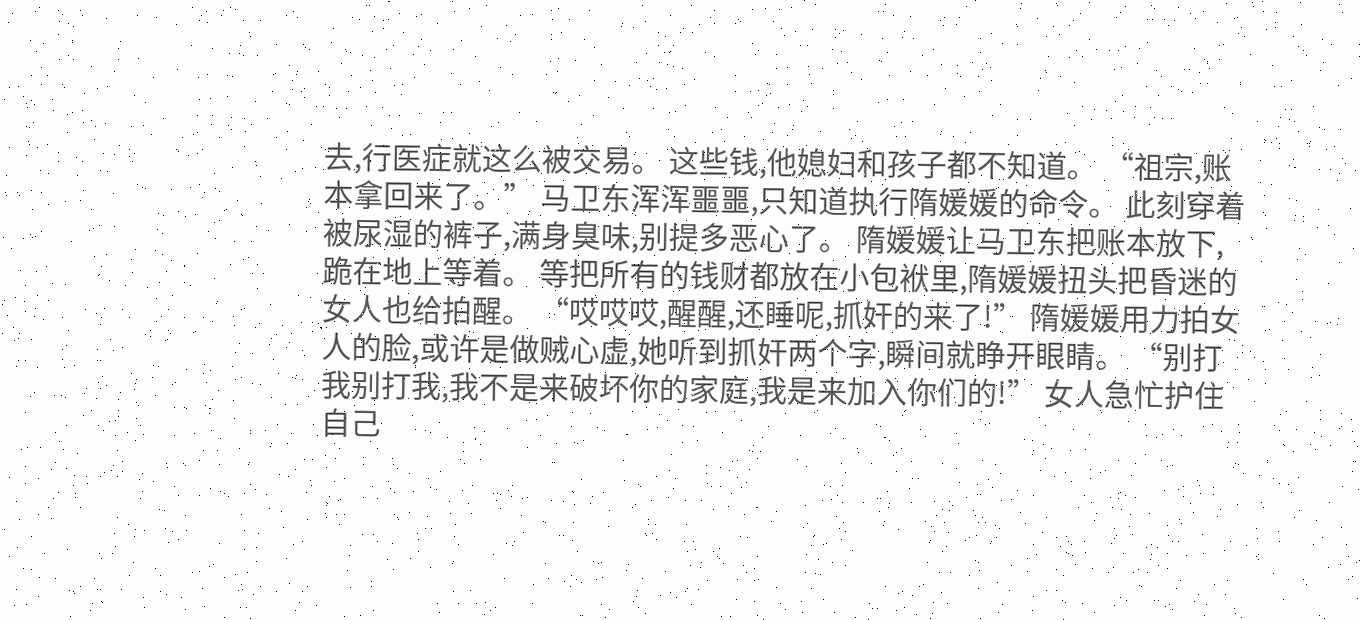去,行医症就这么被交易。 这些钱,他媳妇和孩子都不知道。 “祖宗,账本拿回来了。” 马卫东浑浑噩噩,只知道执行隋媛媛的命令。 此刻穿着被尿湿的裤子,满身臭味,别提多恶心了。 隋媛媛让马卫东把账本放下,跪在地上等着。 等把所有的钱财都放在小包袱里,隋媛媛扭头把昏迷的女人也给拍醒。 “哎哎哎,醒醒,还睡呢,抓奸的来了!” 隋媛媛用力拍女人的脸,或许是做贼心虚,她听到抓奸两个字,瞬间就睁开眼睛。 “别打我别打我,我不是来破坏你的家庭,我是来加入你们的!” 女人急忙护住自己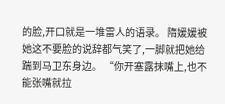的脸,开口就是一堆雷人的语录。 隋媛媛被她这不要脸的说辞都气笑了,一脚就把她给踹到马卫东身边。 “你开塞露抹嘴上,也不能张嘴就拉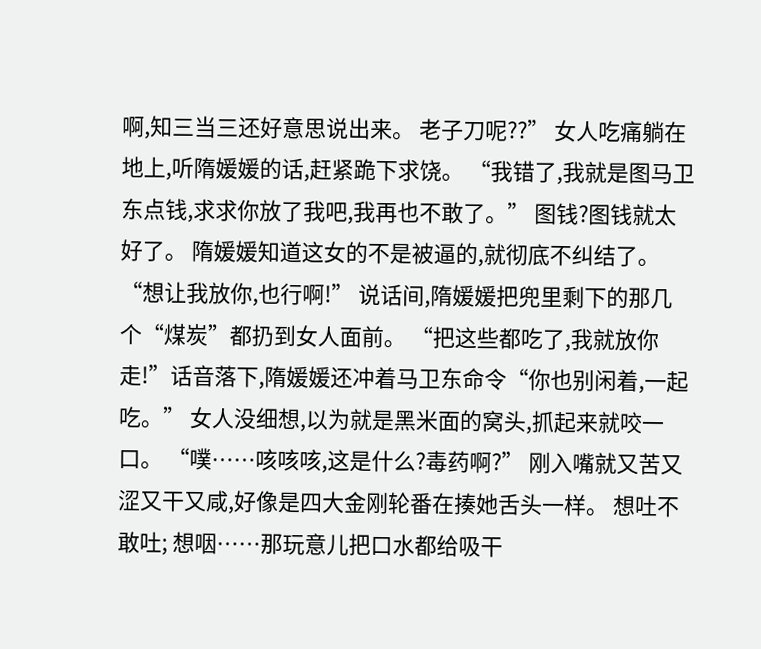啊,知三当三还好意思说出来。 老子刀呢??” 女人吃痛躺在地上,听隋媛媛的话,赶紧跪下求饶。 “我错了,我就是图马卫东点钱,求求你放了我吧,我再也不敢了。” 图钱?图钱就太好了。 隋媛媛知道这女的不是被逼的,就彻底不纠结了。 “想让我放你,也行啊!” 说话间,隋媛媛把兜里剩下的那几个“煤炭”都扔到女人面前。 “把这些都吃了,我就放你走!”话音落下,隋媛媛还冲着马卫东命令“你也别闲着,一起吃。” 女人没细想,以为就是黑米面的窝头,抓起来就咬一口。 “噗……咳咳咳,这是什么?毒药啊?” 刚入嘴就又苦又涩又干又咸,好像是四大金刚轮番在揍她舌头一样。 想吐不敢吐; 想咽……那玩意儿把口水都给吸干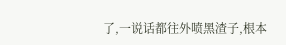了,一说话都往外喷黑渣子,根本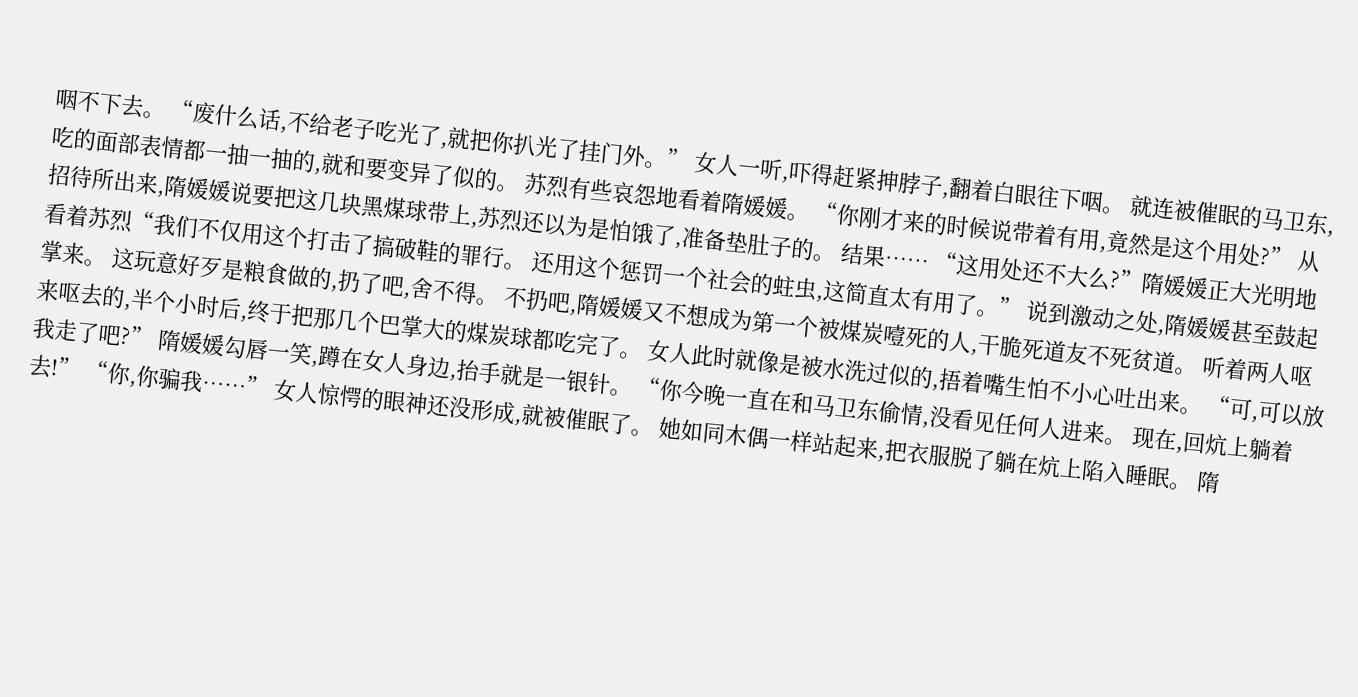咽不下去。 “废什么话,不给老子吃光了,就把你扒光了挂门外。” 女人一听,吓得赶紧抻脖子,翻着白眼往下咽。 就连被催眠的马卫东,吃的面部表情都一抽一抽的,就和要变异了似的。 苏烈有些哀怨地看着隋媛媛。 “你刚才来的时候说带着有用,竟然是这个用处?” 从招待所出来,隋媛媛说要把这几块黑煤球带上,苏烈还以为是怕饿了,准备垫肚子的。 结果…… “这用处还不大么?”隋媛媛正大光明地看着苏烈“我们不仅用这个打击了搞破鞋的罪行。 还用这个惩罚一个社会的蛀虫,这简直太有用了。” 说到激动之处,隋媛媛甚至鼓起掌来。 这玩意好歹是粮食做的,扔了吧,舍不得。 不扔吧,隋媛媛又不想成为第一个被煤炭噎死的人,干脆死道友不死贫道。 听着两人呕来呕去的,半个小时后,终于把那几个巴掌大的煤炭球都吃完了。 女人此时就像是被水洗过似的,捂着嘴生怕不小心吐出来。 “可,可以放我走了吧?” 隋媛媛勾唇一笑,蹲在女人身边,抬手就是一银针。 “你今晚一直在和马卫东偷情,没看见任何人进来。 现在,回炕上躺着去!” “你,你骗我……” 女人惊愕的眼神还没形成,就被催眠了。 她如同木偶一样站起来,把衣服脱了躺在炕上陷入睡眠。 隋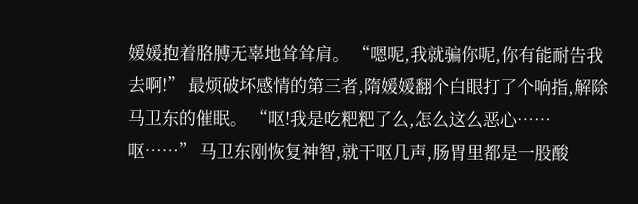媛媛抱着胳膊无辜地耸耸肩。 “嗯呢,我就骗你呢,你有能耐告我去啊!” 最烦破坏感情的第三者,隋媛媛翻个白眼打了个响指,解除马卫东的催眠。 “呕!我是吃粑粑了么,怎么这么恶心……呕……” 马卫东刚恢复神智,就干呕几声,肠胃里都是一股酸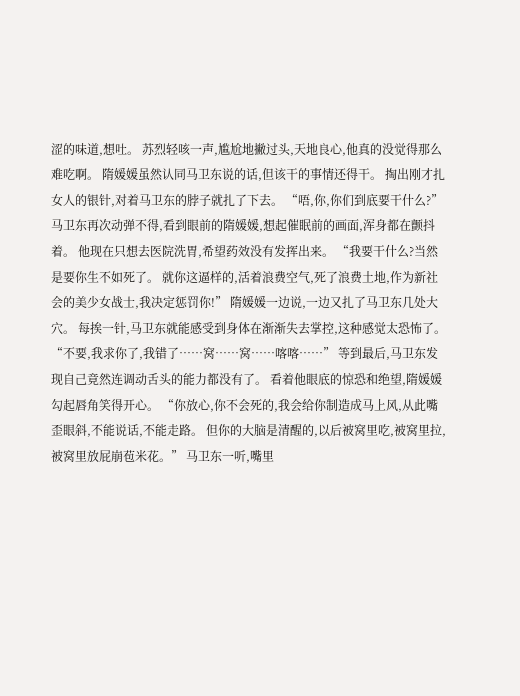涩的味道,想吐。 苏烈轻咳一声,尴尬地撇过头,天地良心,他真的没觉得那么难吃啊。 隋媛媛虽然认同马卫东说的话,但该干的事情还得干。 掏出刚才扎女人的银针,对着马卫东的脖子就扎了下去。 “唔,你,你们到底要干什么?” 马卫东再次动弹不得,看到眼前的隋媛媛,想起催眠前的画面,浑身都在颤抖着。 他现在只想去医院洗胃,希望药效没有发挥出来。 “我要干什么?当然是要你生不如死了。 就你这逼样的,活着浪费空气,死了浪费土地,作为新社会的美少女战士,我决定惩罚你!” 隋媛媛一边说,一边又扎了马卫东几处大穴。 每挨一针,马卫东就能感受到身体在渐渐失去掌控,这种感觉太恐怖了。 “不要,我求你了,我错了……窝……窝……喀喀……” 等到最后,马卫东发现自己竟然连调动舌头的能力都没有了。 看着他眼底的惊恐和绝望,隋媛媛勾起唇角笑得开心。 “你放心,你不会死的,我会给你制造成马上风,从此嘴歪眼斜,不能说话,不能走路。 但你的大脑是清醒的,以后被窝里吃,被窝里拉,被窝里放屁崩苞米花。” 马卫东一听,嘴里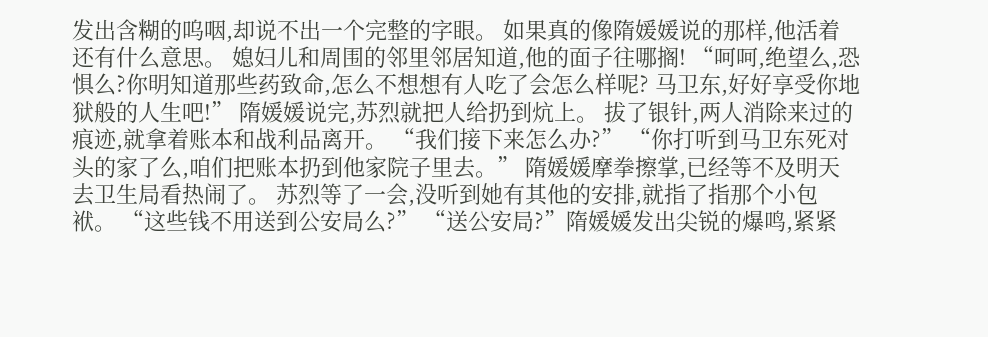发出含糊的呜咽,却说不出一个完整的字眼。 如果真的像隋媛媛说的那样,他活着还有什么意思。 媳妇儿和周围的邻里邻居知道,他的面子往哪搁! “呵呵,绝望么,恐惧么?你明知道那些药致命,怎么不想想有人吃了会怎么样呢? 马卫东,好好享受你地狱般的人生吧!” 隋媛媛说完,苏烈就把人给扔到炕上。 拔了银针,两人消除来过的痕迹,就拿着账本和战利品离开。 “我们接下来怎么办?” “你打听到马卫东死对头的家了么,咱们把账本扔到他家院子里去。” 隋媛媛摩拳擦掌,已经等不及明天去卫生局看热闹了。 苏烈等了一会,没听到她有其他的安排,就指了指那个小包袱。 “这些钱不用送到公安局么?” “送公安局?”隋媛媛发出尖锐的爆鸣,紧紧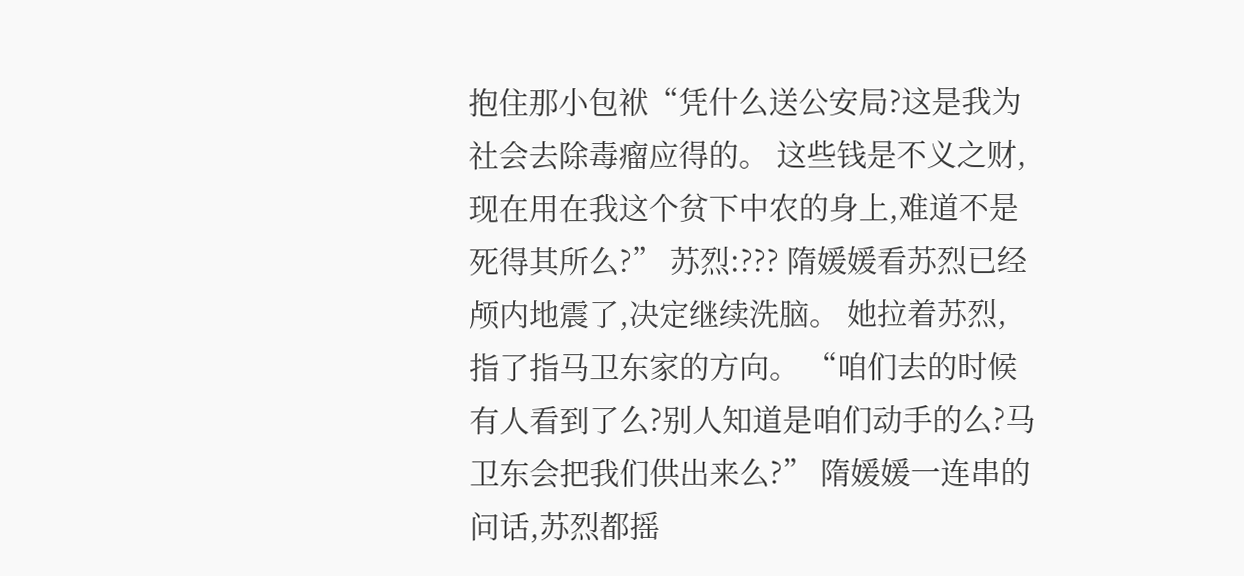抱住那小包袱“凭什么送公安局?这是我为社会去除毒瘤应得的。 这些钱是不义之财,现在用在我这个贫下中农的身上,难道不是死得其所么?” 苏烈:??? 隋媛媛看苏烈已经颅内地震了,决定继续洗脑。 她拉着苏烈,指了指马卫东家的方向。 “咱们去的时候有人看到了么?别人知道是咱们动手的么?马卫东会把我们供出来么?” 隋媛媛一连串的问话,苏烈都摇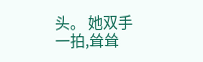头。 她双手一拍,耸耸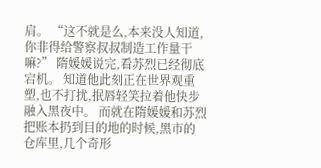肩。 “这不就是么,本来没人知道,你非得给警察叔叔制造工作量干嘛?” 隋媛媛说完,看苏烈已经彻底宕机。 知道他此刻正在世界观重塑,也不打扰,抿唇轻笑拉着他快步融入黑夜中。 而就在隋媛媛和苏烈把账本扔到目的地的时候,黑市的仓库里,几个奇形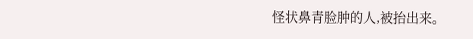怪状鼻青脸肿的人,被抬出来。